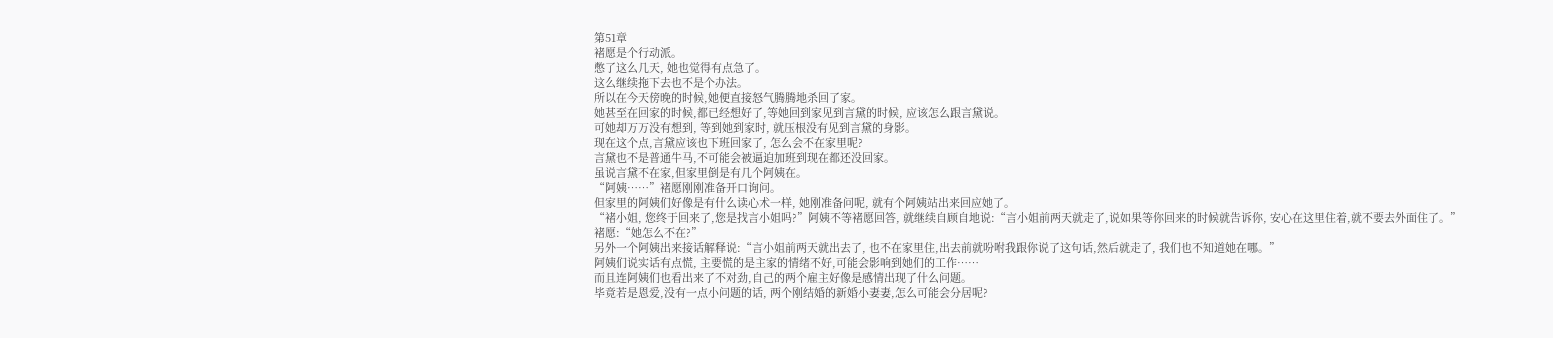第51章
褚愿是个行动派。
憋了这么几天, 她也觉得有点急了。
这么继续拖下去也不是个办法。
所以在今天傍晚的时候,她便直接怒气腾腾地杀回了家。
她甚至在回家的时候,都已经想好了,等她回到家见到言黛的时候, 应该怎么跟言黛说。
可她却万万没有想到, 等到她到家时, 就压根没有见到言黛的身影。
现在这个点,言黛应该也下班回家了, 怎么会不在家里呢?
言黛也不是普通牛马,不可能会被逼迫加班到现在都还没回家。
虽说言黛不在家,但家里倒是有几个阿姨在。
“阿姨……”褚愿刚刚准备开口询问。
但家里的阿姨们好像是有什么读心术一样, 她刚准备问呢, 就有个阿姨站出来回应她了。
“褚小姐, 您终于回来了,您是找言小姐吗?”阿姨不等褚愿回答, 就继续自顾自地说:“言小姐前两天就走了,说如果等你回来的时候就告诉你, 安心在这里住着,就不要去外面住了。”
褚愿:“她怎么不在?”
另外一个阿姨出来接话解释说:“言小姐前两天就出去了, 也不在家里住,出去前就吩咐我跟你说了这句话,然后就走了, 我们也不知道她在哪。”
阿姨们说实话有点慌, 主要慌的是主家的情绪不好,可能会影响到她们的工作……
而且连阿姨们也看出来了不对劲,自己的两个雇主好像是感情出现了什么问题。
毕竟若是恩爱,没有一点小问题的话, 两个刚结婚的新婚小妻妻,怎么可能会分居呢?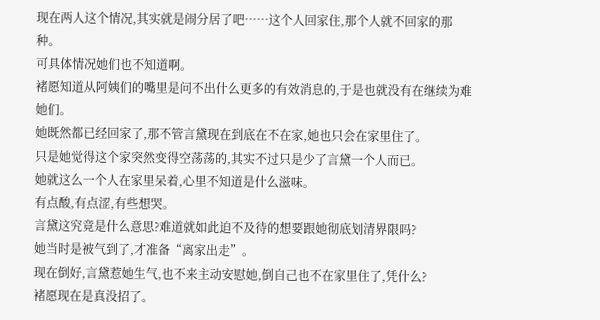现在两人这个情况,其实就是闹分居了吧……这个人回家住,那个人就不回家的那种。
可具体情况她们也不知道啊。
褚愿知道从阿姨们的嘴里是问不出什么更多的有效消息的,于是也就没有在继续为难她们。
她既然都已经回家了,那不管言黛现在到底在不在家,她也只会在家里住了。
只是她觉得这个家突然变得空荡荡的,其实不过只是少了言黛一个人而已。
她就这么一个人在家里呆着,心里不知道是什么滋味。
有点酸,有点涩,有些想哭。
言黛这究竟是什么意思?难道就如此迫不及待的想要跟她彻底划清界限吗?
她当时是被气到了,才准备“离家出走”。
现在倒好,言黛惹她生气,也不来主动安慰她,倒自己也不在家里住了,凭什么?
褚愿现在是真没招了。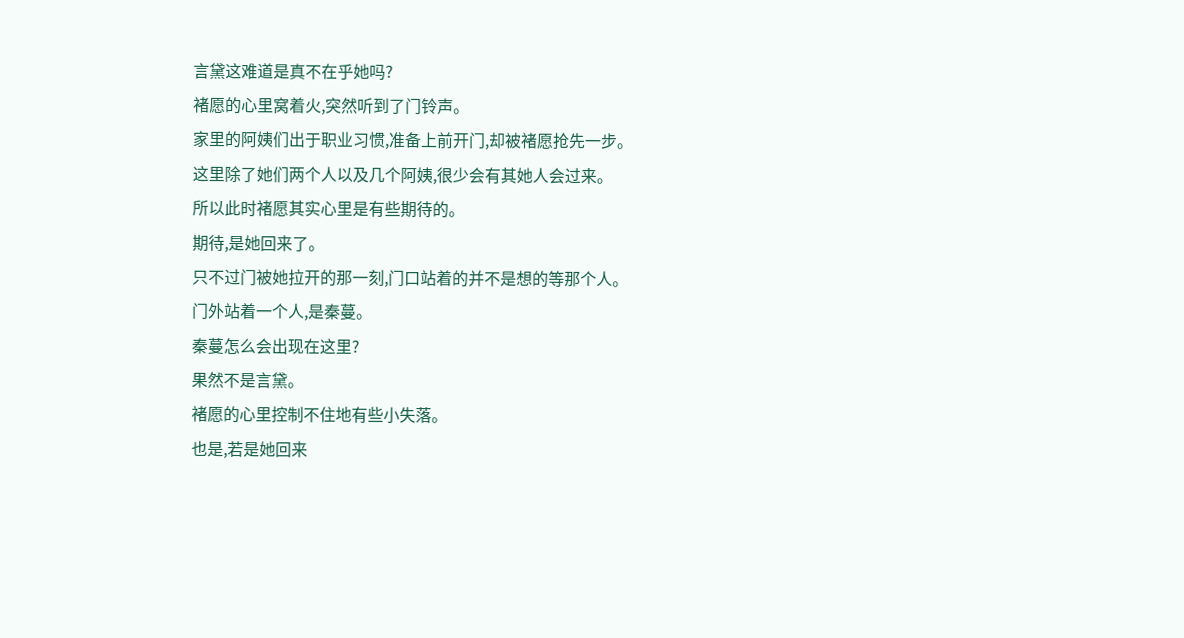言黛这难道是真不在乎她吗?
褚愿的心里窝着火,突然听到了门铃声。
家里的阿姨们出于职业习惯,准备上前开门,却被褚愿抢先一步。
这里除了她们两个人以及几个阿姨,很少会有其她人会过来。
所以此时褚愿其实心里是有些期待的。
期待,是她回来了。
只不过门被她拉开的那一刻,门口站着的并不是想的等那个人。
门外站着一个人,是秦蔓。
秦蔓怎么会出现在这里?
果然不是言黛。
褚愿的心里控制不住地有些小失落。
也是,若是她回来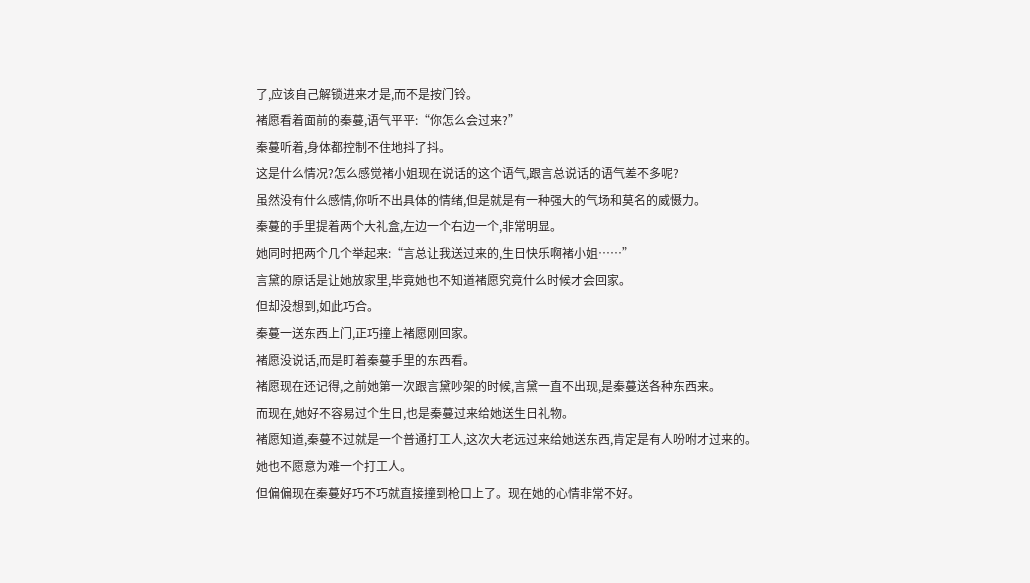了,应该自己解锁进来才是,而不是按门铃。
褚愿看着面前的秦蔓,语气平平:“你怎么会过来?”
秦蔓听着,身体都控制不住地抖了抖。
这是什么情况?怎么感觉褚小姐现在说话的这个语气,跟言总说话的语气差不多呢?
虽然没有什么感情,你听不出具体的情绪,但是就是有一种强大的气场和莫名的威慑力。
秦蔓的手里提着两个大礼盒,左边一个右边一个,非常明显。
她同时把两个几个举起来:“言总让我送过来的,生日快乐啊褚小姐……”
言黛的原话是让她放家里,毕竟她也不知道褚愿究竟什么时候才会回家。
但却没想到,如此巧合。
秦蔓一送东西上门,正巧撞上褚愿刚回家。
褚愿没说话,而是盯着秦蔓手里的东西看。
褚愿现在还记得,之前她第一次跟言黛吵架的时候,言黛一直不出现,是秦蔓送各种东西来。
而现在,她好不容易过个生日,也是秦蔓过来给她送生日礼物。
褚愿知道,秦蔓不过就是一个普通打工人,这次大老远过来给她送东西,肯定是有人吩咐才过来的。
她也不愿意为难一个打工人。
但偏偏现在秦蔓好巧不巧就直接撞到枪口上了。现在她的心情非常不好。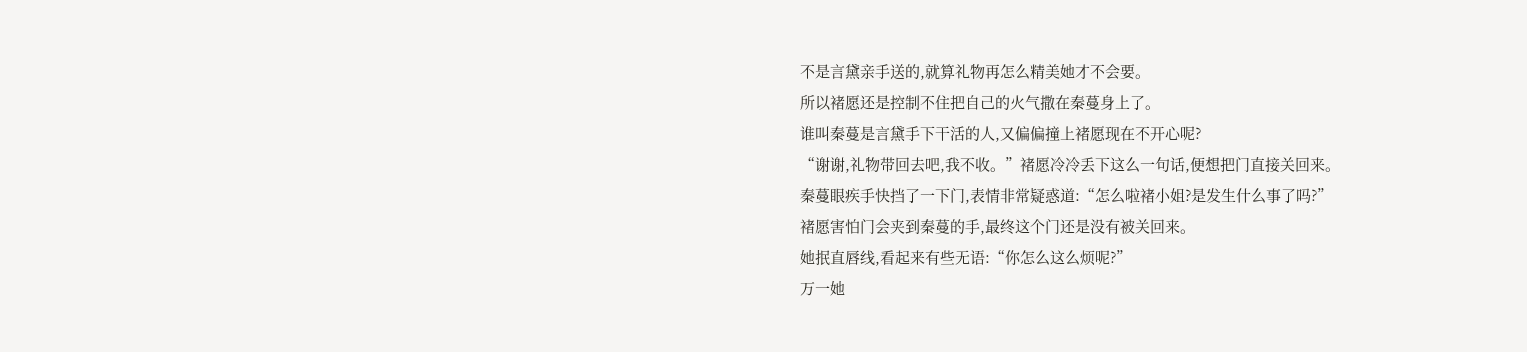不是言黛亲手送的,就算礼物再怎么精美她才不会要。
所以褚愿还是控制不住把自己的火气撒在秦蔓身上了。
谁叫秦蔓是言黛手下干活的人,又偏偏撞上褚愿现在不开心呢?
“谢谢,礼物带回去吧,我不收。”褚愿冷冷丢下这么一句话,便想把门直接关回来。
秦蔓眼疾手快挡了一下门,表情非常疑惑道:“怎么啦褚小姐?是发生什么事了吗?”
褚愿害怕门会夹到秦蔓的手,最终这个门还是没有被关回来。
她抿直唇线,看起来有些无语:“你怎么这么烦呢?”
万一她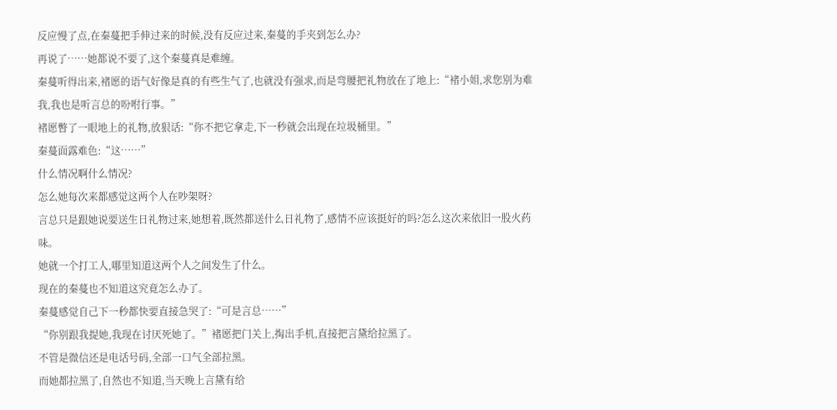反应慢了点,在秦蔓把手伸过来的时候,没有反应过来,秦蔓的手夹到怎么办?
再说了……她都说不要了,这个秦蔓真是难缠。
秦蔓听得出来,褚愿的语气好像是真的有些生气了,也就没有强求,而是弯腰把礼物放在了地上:“褚小姐,求您别为难我,我也是听言总的吩咐行事。”
褚愿瞥了一眼地上的礼物,放狠话:“你不把它拿走,下一秒就会出现在垃圾桶里。”
秦蔓面露难色:“这……”
什么情况啊什么情况?
怎么她每次来都感觉这两个人在吵架呀?
言总只是跟她说要送生日礼物过来,她想着,既然都送什么日礼物了,感情不应该挺好的吗?怎么这次来依旧一股火药味。
她就一个打工人,哪里知道这两个人之间发生了什么。
现在的秦蔓也不知道这究竟怎么办了。
秦蔓感觉自己下一秒都快要直接急哭了:“可是言总……”
“你别跟我提她,我现在讨厌死她了。”褚愿把门关上,掏出手机,直接把言黛给拉黑了。
不管是微信还是电话号码,全部一口气全部拉黑。
而她都拉黑了,自然也不知道,当天晚上言黛有给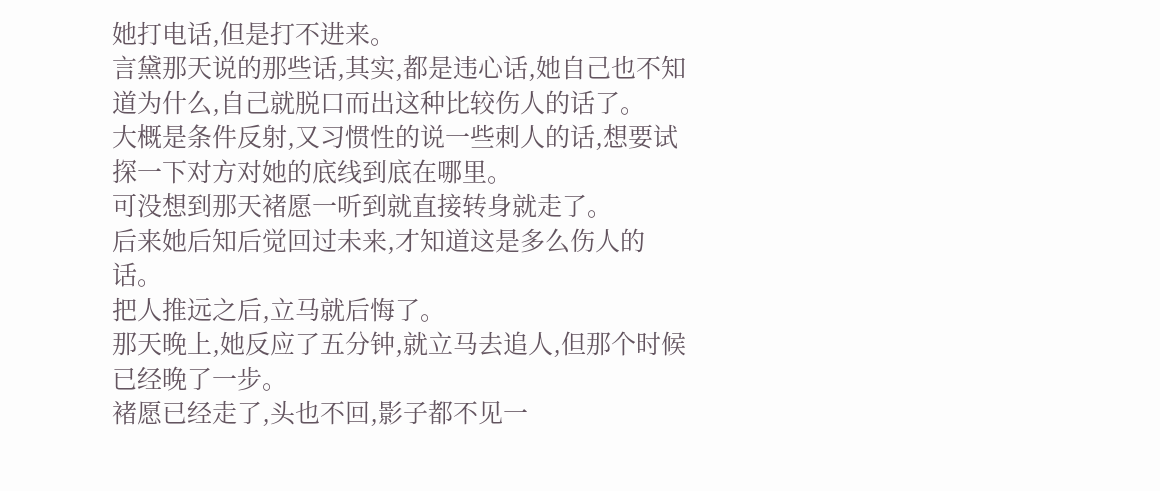她打电话,但是打不进来。
言黛那天说的那些话,其实,都是违心话,她自己也不知道为什么,自己就脱口而出这种比较伤人的话了。
大概是条件反射,又习惯性的说一些刺人的话,想要试探一下对方对她的底线到底在哪里。
可没想到那天褚愿一听到就直接转身就走了。
后来她后知后觉回过未来,才知道这是多么伤人的话。
把人推远之后,立马就后悔了。
那天晚上,她反应了五分钟,就立马去追人,但那个时候已经晚了一步。
褚愿已经走了,头也不回,影子都不见一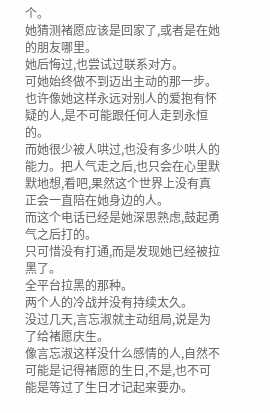个。
她猜测褚愿应该是回家了,或者是在她的朋友哪里。
她后悔过,也尝试过联系对方。
可她始终做不到迈出主动的那一步。
也许像她这样永远对别人的爱抱有怀疑的人,是不可能跟任何人走到永恒的。
而她很少被人哄过,也没有多少哄人的能力。把人气走之后,也只会在心里默默地想,看吧,果然这个世界上没有真正会一直陪在她身边的人。
而这个电话已经是她深思熟虑,鼓起勇气之后打的。
只可惜没有打通,而是发现她已经被拉黑了。
全平台拉黑的那种。
两个人的冷战并没有持续太久。
没过几天,言忘淑就主动组局,说是为了给褚愿庆生。
像言忘淑这样没什么感情的人,自然不可能是记得褚愿的生日,不是,也不可能是等过了生日才记起来要办。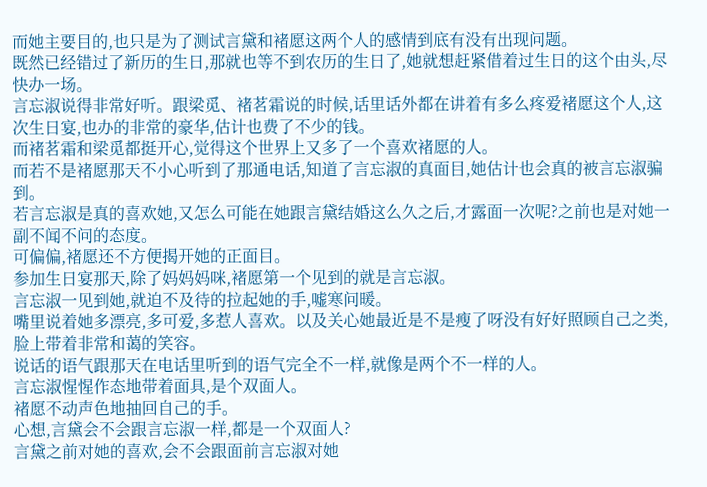而她主要目的,也只是为了测试言黛和褚愿这两个人的感情到底有没有出现问题。
既然已经错过了新历的生日,那就也等不到农历的生日了,她就想赶紧借着过生日的这个由头,尽快办一场。
言忘淑说得非常好听。跟梁觅、褚茗霜说的时候,话里话外都在讲着有多么疼爱褚愿这个人,这次生日宴,也办的非常的豪华,估计也费了不少的钱。
而褚茗霜和梁觅都挺开心,觉得这个世界上又多了一个喜欢褚愿的人。
而若不是褚愿那天不小心听到了那通电话,知道了言忘淑的真面目,她估计也会真的被言忘淑骗到。
若言忘淑是真的喜欢她,又怎么可能在她跟言黛结婚这么久之后,才露面一次呢?之前也是对她一副不闻不问的态度。
可偏偏,褚愿还不方便揭开她的正面目。
参加生日宴那天,除了妈妈妈咪,褚愿第一个见到的就是言忘淑。
言忘淑一见到她,就迫不及待的拉起她的手,嘘寒问暖。
嘴里说着她多漂亮,多可爱,多惹人喜欢。以及关心她最近是不是瘦了呀没有好好照顾自己之类,脸上带着非常和蔼的笑容。
说话的语气跟那天在电话里听到的语气完全不一样,就像是两个不一样的人。
言忘淑惺惺作态地带着面具,是个双面人。
褚愿不动声色地抽回自己的手。
心想,言黛会不会跟言忘淑一样,都是一个双面人?
言黛之前对她的喜欢,会不会跟面前言忘淑对她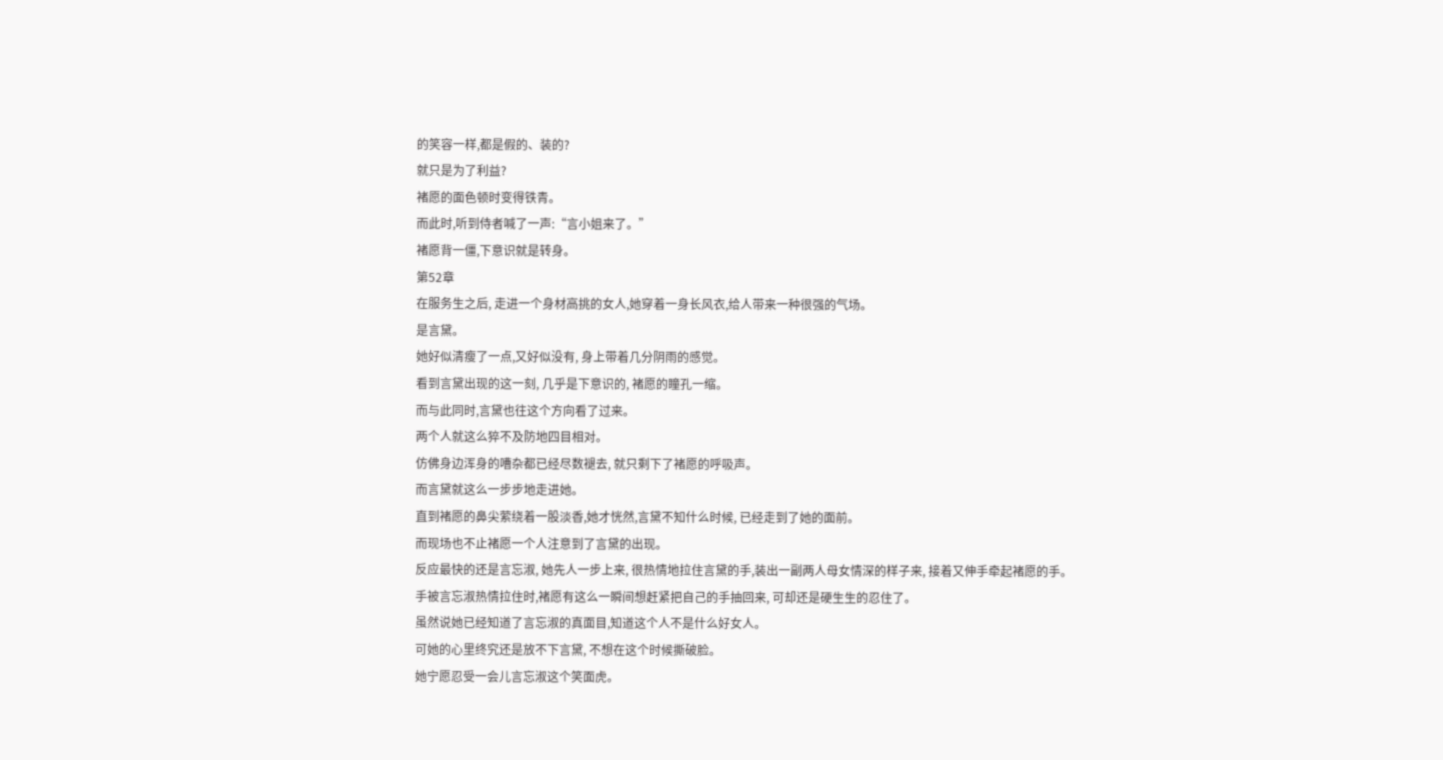的笑容一样,都是假的、装的?
就只是为了利益?
褚愿的面色顿时变得铁青。
而此时,听到侍者喊了一声:“言小姐来了。”
褚愿背一僵,下意识就是转身。
第52章
在服务生之后, 走进一个身材高挑的女人,她穿着一身长风衣,给人带来一种很强的气场。
是言黛。
她好似清瘦了一点,又好似没有, 身上带着几分阴雨的感觉。
看到言黛出现的这一刻, 几乎是下意识的, 褚愿的瞳孔一缩。
而与此同时,言黛也往这个方向看了过来。
两个人就这么猝不及防地四目相对。
仿佛身边浑身的嘈杂都已经尽数褪去, 就只剩下了褚愿的呼吸声。
而言黛就这么一步步地走进她。
直到褚愿的鼻尖萦绕着一股淡香,她才恍然,言黛不知什么时候, 已经走到了她的面前。
而现场也不止褚愿一个人注意到了言黛的出现。
反应最快的还是言忘淑, 她先人一步上来, 很热情地拉住言黛的手,装出一副两人母女情深的样子来, 接着又伸手牵起褚愿的手。
手被言忘淑热情拉住时,褚愿有这么一瞬间想赶紧把自己的手抽回来, 可却还是硬生生的忍住了。
虽然说她已经知道了言忘淑的真面目,知道这个人不是什么好女人。
可她的心里终究还是放不下言黛, 不想在这个时候撕破脸。
她宁愿忍受一会儿言忘淑这个笑面虎。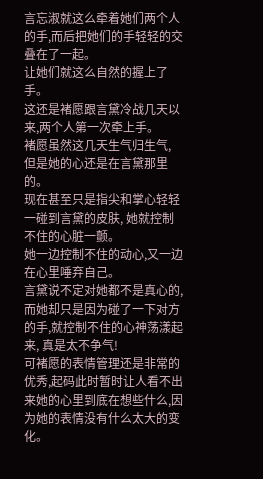言忘淑就这么牵着她们两个人的手,而后把她们的手轻轻的交叠在了一起。
让她们就这么自然的握上了手。
这还是褚愿跟言黛冷战几天以来,两个人第一次牵上手。
褚愿虽然这几天生气归生气, 但是她的心还是在言黛那里的。
现在甚至只是指尖和掌心轻轻一碰到言黛的皮肤, 她就控制不住的心脏一颤。
她一边控制不住的动心,又一边在心里唾弃自己。
言黛说不定对她都不是真心的,而她却只是因为碰了一下对方的手,就控制不住的心神荡漾起来, 真是太不争气!
可褚愿的表情管理还是非常的优秀,起码此时暂时让人看不出来她的心里到底在想些什么,因为她的表情没有什么太大的变化。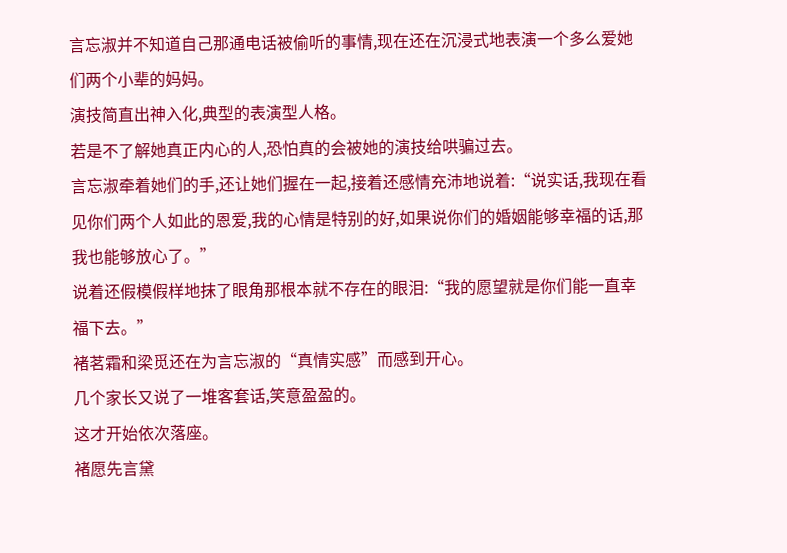言忘淑并不知道自己那通电话被偷听的事情,现在还在沉浸式地表演一个多么爱她们两个小辈的妈妈。
演技简直出神入化,典型的表演型人格。
若是不了解她真正内心的人,恐怕真的会被她的演技给哄骗过去。
言忘淑牵着她们的手,还让她们握在一起,接着还感情充沛地说着:“说实话,我现在看见你们两个人如此的恩爱,我的心情是特别的好,如果说你们的婚姻能够幸福的话,那我也能够放心了。”
说着还假模假样地抹了眼角那根本就不存在的眼泪:“我的愿望就是你们能一直幸福下去。”
褚茗霜和梁觅还在为言忘淑的“真情实感”而感到开心。
几个家长又说了一堆客套话,笑意盈盈的。
这才开始依次落座。
褚愿先言黛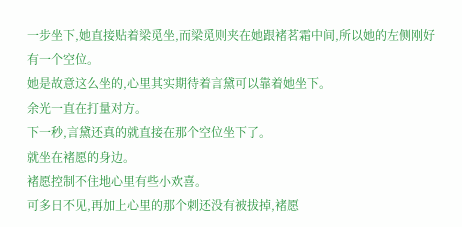一步坐下,她直接贴着梁觅坐,而梁觅则夹在她跟褚茗霜中间,所以她的左侧刚好有一个空位。
她是故意这么坐的,心里其实期待着言黛可以靠着她坐下。
余光一直在打量对方。
下一秒,言黛还真的就直接在那个空位坐下了。
就坐在褚愿的身边。
褚愿控制不住地心里有些小欢喜。
可多日不见,再加上心里的那个刺还没有被拔掉,褚愿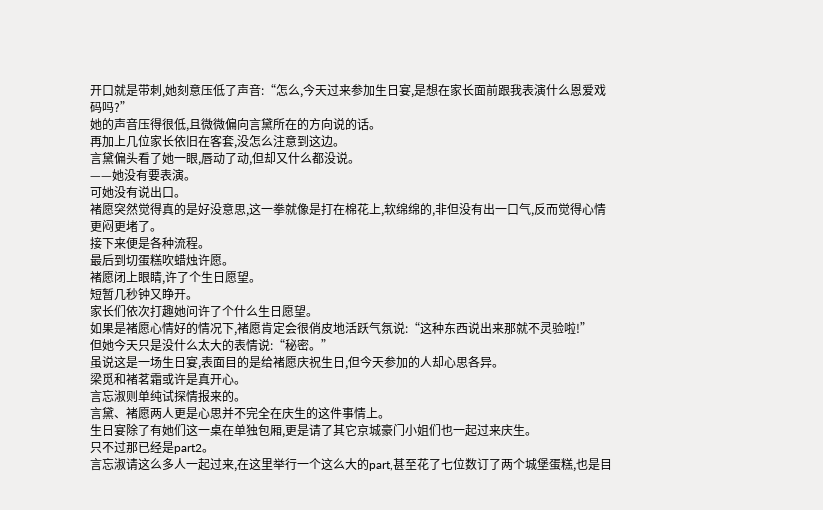开口就是带刺,她刻意压低了声音:“怎么,今天过来参加生日宴,是想在家长面前跟我表演什么恩爱戏码吗?”
她的声音压得很低,且微微偏向言黛所在的方向说的话。
再加上几位家长依旧在客套,没怎么注意到这边。
言黛偏头看了她一眼,唇动了动,但却又什么都没说。
——她没有要表演。
可她没有说出口。
褚愿突然觉得真的是好没意思,这一拳就像是打在棉花上,软绵绵的,非但没有出一口气,反而觉得心情更闷更堵了。
接下来便是各种流程。
最后到切蛋糕吹蜡烛许愿。
褚愿闭上眼睛,许了个生日愿望。
短暂几秒钟又睁开。
家长们依次打趣她问许了个什么生日愿望。
如果是褚愿心情好的情况下,褚愿肯定会很俏皮地活跃气氛说:“这种东西说出来那就不灵验啦!”
但她今天只是没什么太大的表情说:“秘密。”
虽说这是一场生日宴,表面目的是给褚愿庆祝生日,但今天参加的人却心思各异。
梁觅和褚茗霜或许是真开心。
言忘淑则单纯试探情报来的。
言黛、褚愿两人更是心思并不完全在庆生的这件事情上。
生日宴除了有她们这一桌在单独包厢,更是请了其它京城豪门小姐们也一起过来庆生。
只不过那已经是part2。
言忘淑请这么多人一起过来,在这里举行一个这么大的part,甚至花了七位数订了两个城堡蛋糕,也是目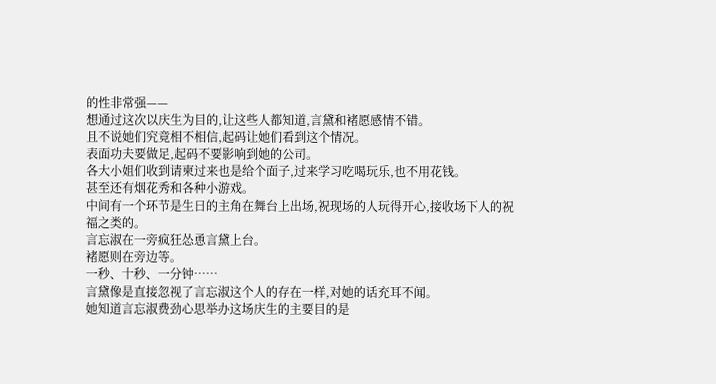的性非常强——
想通过这次以庆生为目的,让这些人都知道,言黛和褚愿感情不错。
且不说她们究竟相不相信,起码让她们看到这个情况。
表面功夫要做足,起码不要影响到她的公司。
各大小姐们收到请柬过来也是给个面子,过来学习吃喝玩乐,也不用花钱。
甚至还有烟花秀和各种小游戏。
中间有一个环节是生日的主角在舞台上出场,祝现场的人玩得开心,接收场下人的祝福之类的。
言忘淑在一旁疯狂怂恿言黛上台。
褚愿则在旁边等。
一秒、十秒、一分钟……
言黛像是直接忽视了言忘淑这个人的存在一样,对她的话充耳不闻。
她知道言忘淑费劲心思举办这场庆生的主要目的是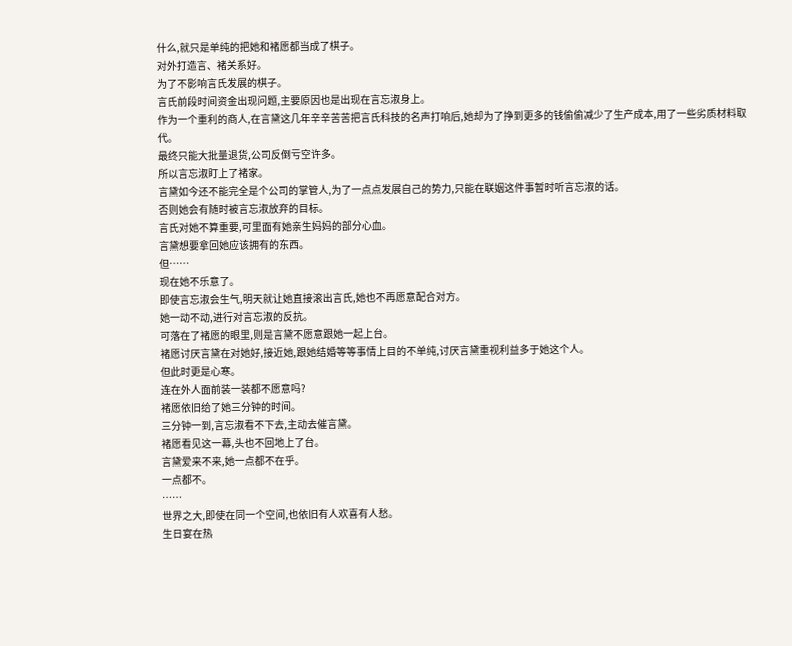什么,就只是单纯的把她和褚愿都当成了棋子。
对外打造言、褚关系好。
为了不影响言氏发展的棋子。
言氏前段时间资金出现问题,主要原因也是出现在言忘淑身上。
作为一个重利的商人,在言黛这几年辛辛苦苦把言氏科技的名声打响后,她却为了挣到更多的钱偷偷减少了生产成本,用了一些劣质材料取代。
最终只能大批量退货,公司反倒亏空许多。
所以言忘淑盯上了褚家。
言黛如今还不能完全是个公司的掌管人,为了一点点发展自己的势力,只能在联姻这件事暂时听言忘淑的话。
否则她会有随时被言忘淑放弃的目标。
言氏对她不算重要,可里面有她亲生妈妈的部分心血。
言黛想要拿回她应该拥有的东西。
但……
现在她不乐意了。
即使言忘淑会生气,明天就让她直接滚出言氏,她也不再愿意配合对方。
她一动不动,进行对言忘淑的反抗。
可落在了褚愿的眼里,则是言黛不愿意跟她一起上台。
褚愿讨厌言黛在对她好,接近她,跟她结婚等等事情上目的不单纯,讨厌言黛重视利益多于她这个人。
但此时更是心寒。
连在外人面前装一装都不愿意吗?
褚愿依旧给了她三分钟的时间。
三分钟一到,言忘淑看不下去,主动去催言黛。
褚愿看见这一幕,头也不回地上了台。
言黛爱来不来,她一点都不在乎。
一点都不。
……
世界之大,即使在同一个空间,也依旧有人欢喜有人愁。
生日宴在热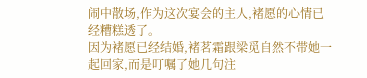闹中散场,作为这次宴会的主人,褚愿的心情已经糟糕透了。
因为褚愿已经结婚,褚茗霜跟梁觅自然不带她一起回家,而是叮嘱了她几句注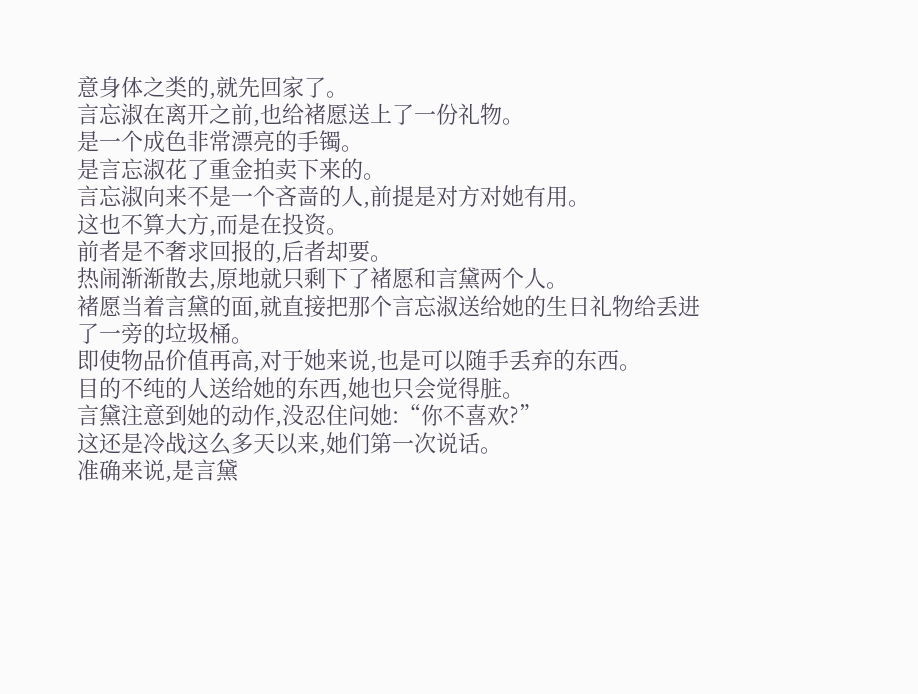意身体之类的,就先回家了。
言忘淑在离开之前,也给褚愿送上了一份礼物。
是一个成色非常漂亮的手镯。
是言忘淑花了重金拍卖下来的。
言忘淑向来不是一个吝啬的人,前提是对方对她有用。
这也不算大方,而是在投资。
前者是不奢求回报的,后者却要。
热闹渐渐散去,原地就只剩下了褚愿和言黛两个人。
褚愿当着言黛的面,就直接把那个言忘淑送给她的生日礼物给丢进了一旁的垃圾桶。
即使物品价值再高,对于她来说,也是可以随手丢弃的东西。
目的不纯的人送给她的东西,她也只会觉得脏。
言黛注意到她的动作,没忍住问她:“你不喜欢?”
这还是冷战这么多天以来,她们第一次说话。
准确来说,是言黛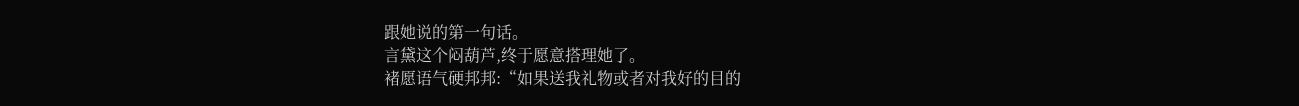跟她说的第一句话。
言黛这个闷葫芦,终于愿意搭理她了。
褚愿语气硬邦邦:“如果送我礼物或者对我好的目的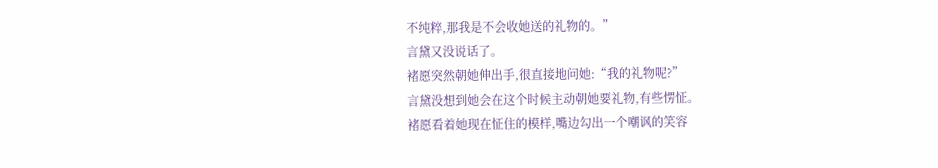不纯粹,那我是不会收她送的礼物的。”
言黛又没说话了。
褚愿突然朝她伸出手,很直接地问她:“我的礼物呢?”
言黛没想到她会在这个时候主动朝她要礼物,有些愣怔。
褚愿看着她现在怔住的模样,嘴边勾出一个嘲讽的笑容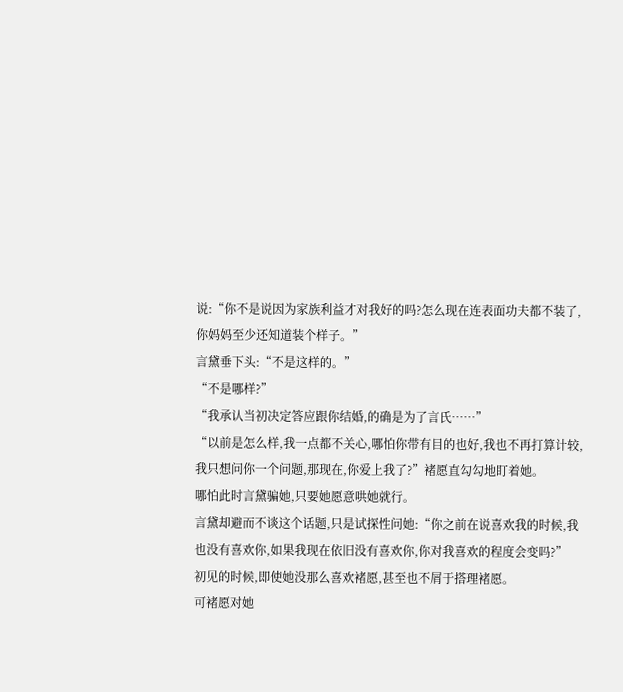说:“你不是说因为家族利益才对我好的吗?怎么现在连表面功夫都不装了,你妈妈至少还知道装个样子。”
言黛垂下头:“不是这样的。”
“不是哪样?”
“我承认当初决定答应跟你结婚,的确是为了言氏……”
“以前是怎么样,我一点都不关心,哪怕你带有目的也好,我也不再打算计较,我只想问你一个问题,那现在,你爱上我了?”褚愿直勾勾地盯着她。
哪怕此时言黛骗她,只要她愿意哄她就行。
言黛却避而不谈这个话题,只是试探性问她:“你之前在说喜欢我的时候,我也没有喜欢你,如果我现在依旧没有喜欢你,你对我喜欢的程度会变吗?”
初见的时候,即使她没那么喜欢褚愿,甚至也不屑于搭理褚愿。
可褚愿对她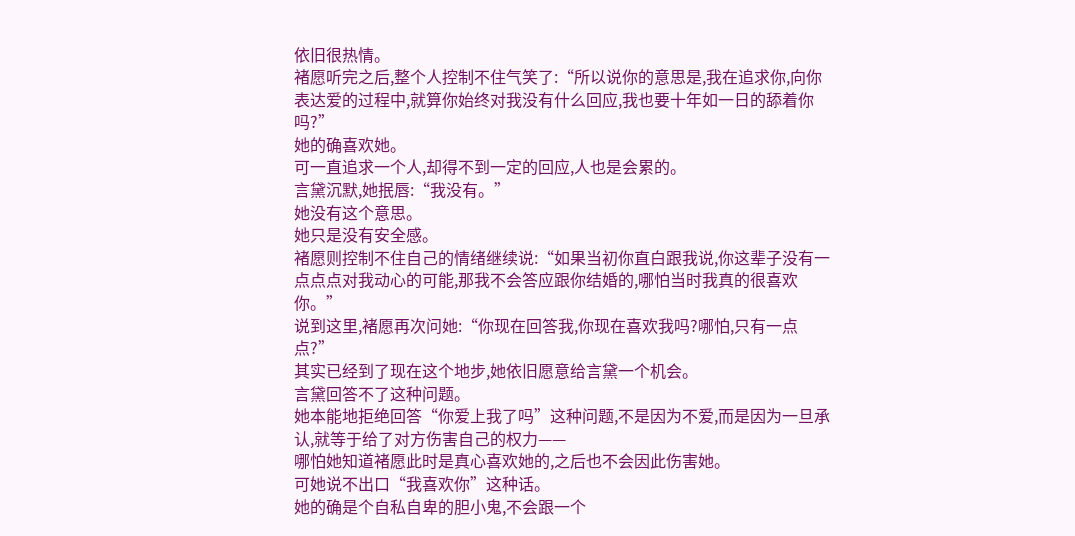依旧很热情。
褚愿听完之后,整个人控制不住气笑了:“所以说你的意思是,我在追求你,向你表达爱的过程中,就算你始终对我没有什么回应,我也要十年如一日的舔着你吗?”
她的确喜欢她。
可一直追求一个人,却得不到一定的回应,人也是会累的。
言黛沉默,她抿唇:“我没有。”
她没有这个意思。
她只是没有安全感。
褚愿则控制不住自己的情绪继续说:“如果当初你直白跟我说,你这辈子没有一点点点对我动心的可能,那我不会答应跟你结婚的,哪怕当时我真的很喜欢你。”
说到这里,褚愿再次问她:“你现在回答我,你现在喜欢我吗?哪怕,只有一点点?”
其实已经到了现在这个地步,她依旧愿意给言黛一个机会。
言黛回答不了这种问题。
她本能地拒绝回答“你爱上我了吗”这种问题,不是因为不爱,而是因为一旦承认,就等于给了对方伤害自己的权力——
哪怕她知道褚愿此时是真心喜欢她的,之后也不会因此伤害她。
可她说不出口“我喜欢你”这种话。
她的确是个自私自卑的胆小鬼,不会跟一个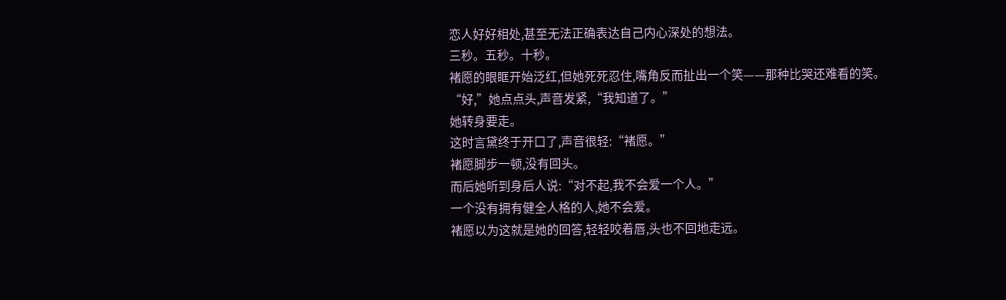恋人好好相处,甚至无法正确表达自己内心深处的想法。
三秒。五秒。十秒。
褚愿的眼眶开始泛红,但她死死忍住,嘴角反而扯出一个笑——那种比哭还难看的笑。
“好,”她点点头,声音发紧,“我知道了。”
她转身要走。
这时言黛终于开口了,声音很轻:“褚愿。”
褚愿脚步一顿,没有回头。
而后她听到身后人说:“对不起,我不会爱一个人。”
一个没有拥有健全人格的人,她不会爱。
褚愿以为这就是她的回答,轻轻咬着唇,头也不回地走远。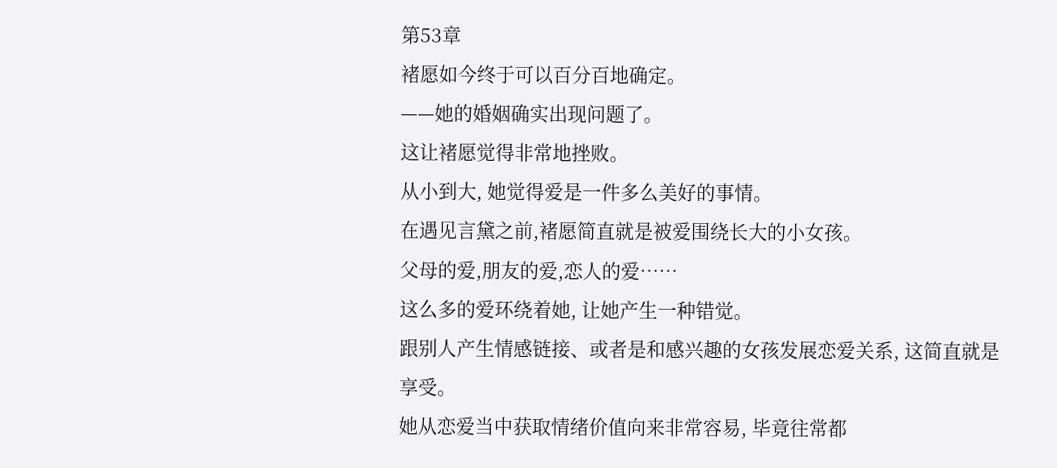第53章
褚愿如今终于可以百分百地确定。
——她的婚姻确实出现问题了。
这让褚愿觉得非常地挫败。
从小到大, 她觉得爱是一件多么美好的事情。
在遇见言黛之前,褚愿简直就是被爱围绕长大的小女孩。
父母的爱,朋友的爱,恋人的爱……
这么多的爱环绕着她, 让她产生一种错觉。
跟别人产生情感链接、或者是和感兴趣的女孩发展恋爱关系, 这简直就是享受。
她从恋爱当中获取情绪价值向来非常容易, 毕竟往常都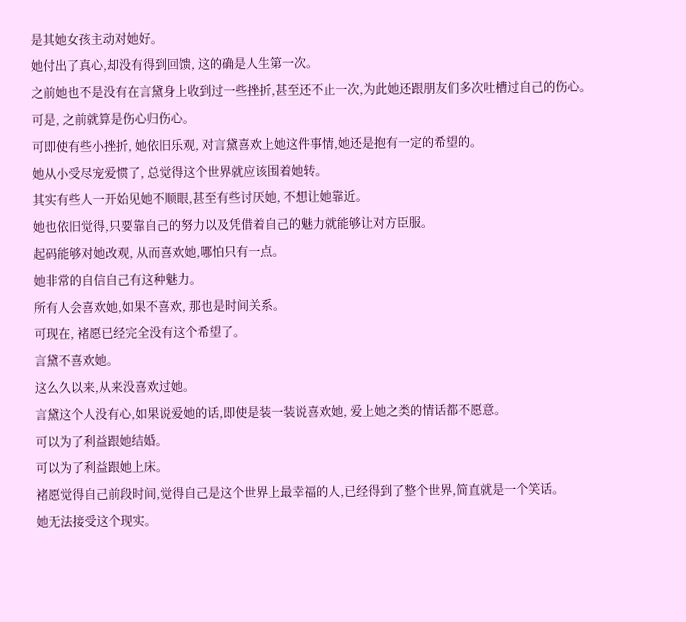是其她女孩主动对她好。
她付出了真心,却没有得到回馈, 这的确是人生第一次。
之前她也不是没有在言黛身上收到过一些挫折,甚至还不止一次,为此她还跟朋友们多次吐槽过自己的伤心。
可是, 之前就算是伤心归伤心。
可即使有些小挫折, 她依旧乐观, 对言黛喜欢上她这件事情,她还是抱有一定的希望的。
她从小受尽宠爱惯了, 总觉得这个世界就应该围着她转。
其实有些人一开始见她不顺眼,甚至有些讨厌她, 不想让她靠近。
她也依旧觉得,只要靠自己的努力以及凭借着自己的魅力就能够让对方臣服。
起码能够对她改观, 从而喜欢她,哪怕只有一点。
她非常的自信自己有这种魅力。
所有人会喜欢她,如果不喜欢, 那也是时间关系。
可现在, 褚愿已经完全没有这个希望了。
言黛不喜欢她。
这么久以来,从来没喜欢过她。
言黛这个人没有心,如果说爱她的话,即使是装一装说喜欢她, 爱上她之类的情话都不愿意。
可以为了利益跟她结婚。
可以为了利益跟她上床。
褚愿觉得自己前段时间,觉得自己是这个世界上最幸福的人,已经得到了整个世界,简直就是一个笑话。
她无法接受这个现实。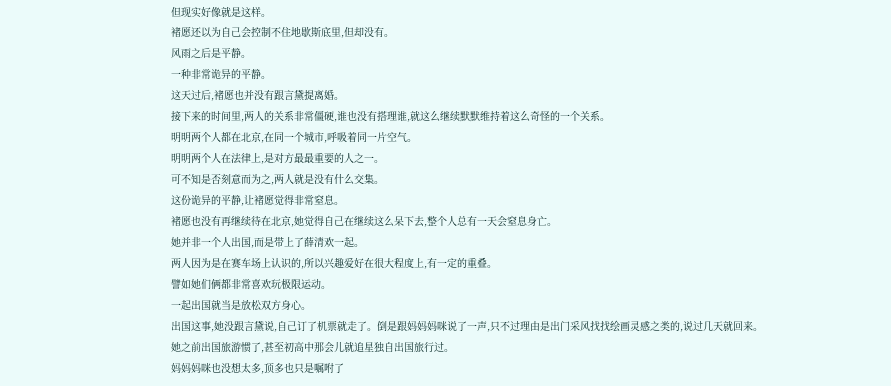但现实好像就是这样。
褚愿还以为自己会控制不住地歇斯底里,但却没有。
风雨之后是平静。
一种非常诡异的平静。
这天过后,褚愿也并没有跟言黛提离婚。
接下来的时间里,两人的关系非常僵硬,谁也没有搭理谁,就这么继续默默维持着这么奇怪的一个关系。
明明两个人都在北京,在同一个城市,呼吸着同一片空气。
明明两个人在法律上,是对方最最重要的人之一。
可不知是否刻意而为之,两人就是没有什么交集。
这份诡异的平静,让褚愿觉得非常窒息。
褚愿也没有再继续待在北京,她觉得自己在继续这么呆下去,整个人总有一天会窒息身亡。
她并非一个人出国,而是带上了薛清欢一起。
两人因为是在赛车场上认识的,所以兴趣爱好在很大程度上,有一定的重叠。
譬如她们俩都非常喜欢玩极限运动。
一起出国就当是放松双方身心。
出国这事,她没跟言黛说,自己订了机票就走了。倒是跟妈妈妈咪说了一声,只不过理由是出门采风找找绘画灵感之类的,说过几天就回来。
她之前出国旅游惯了,甚至初高中那会儿就追星独自出国旅行过。
妈妈妈咪也没想太多,顶多也只是嘱咐了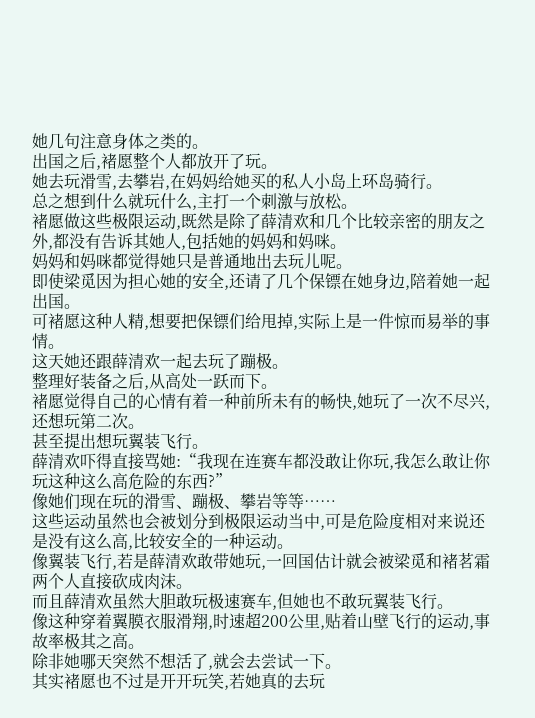她几句注意身体之类的。
出国之后,褚愿整个人都放开了玩。
她去玩滑雪,去攀岩,在妈妈给她买的私人小岛上环岛骑行。
总之想到什么就玩什么,主打一个刺激与放松。
褚愿做这些极限运动,既然是除了薛清欢和几个比较亲密的朋友之外,都没有告诉其她人,包括她的妈妈和妈咪。
妈妈和妈咪都觉得她只是普通地出去玩儿呢。
即使梁觅因为担心她的安全,还请了几个保镖在她身边,陪着她一起出国。
可褚愿这种人精,想要把保镖们给甩掉,实际上是一件惊而易举的事情。
这天她还跟薛清欢一起去玩了蹦极。
整理好装备之后,从高处一跃而下。
褚愿觉得自己的心情有着一种前所未有的畅快,她玩了一次不尽兴,还想玩第二次。
甚至提出想玩翼装飞行。
薛清欢吓得直接骂她:“我现在连赛车都没敢让你玩,我怎么敢让你玩这种这么高危险的东西?”
像她们现在玩的滑雪、蹦极、攀岩等等……
这些运动虽然也会被划分到极限运动当中,可是危险度相对来说还是没有这么高,比较安全的一种运动。
像翼装飞行,若是薛清欢敢带她玩,一回国估计就会被梁觅和褚茗霜两个人直接砍成肉沫。
而且薛清欢虽然大胆敢玩极速赛车,但她也不敢玩翼装飞行。
像这种穿着翼膜衣服滑翔,时速超200公里,贴着山壁飞行的运动,事故率极其之高。
除非她哪天突然不想活了,就会去尝试一下。
其实褚愿也不过是开开玩笑,若她真的去玩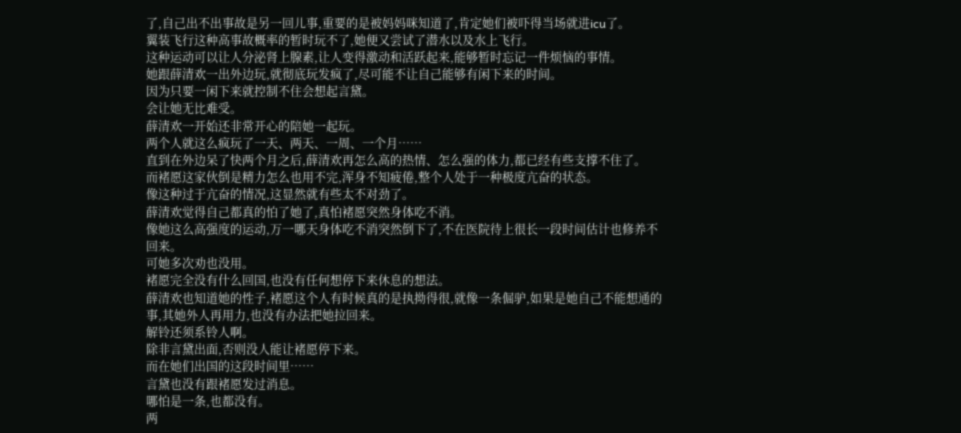了,自己出不出事故是另一回儿事,重要的是被妈妈咪知道了,肯定她们被吓得当场就进icu了。
翼装飞行这种高事故概率的暂时玩不了,她便又尝试了潜水以及水上飞行。
这种运动可以让人分泌肾上腺素,让人变得激动和活跃起来,能够暂时忘记一件烦恼的事情。
她跟薛清欢一出外边玩,就彻底玩发疯了,尽可能不让自己能够有闲下来的时间。
因为只要一闲下来就控制不住会想起言黛。
会让她无比难受。
薛清欢一开始还非常开心的陪她一起玩。
两个人就这么疯玩了一天、两天、一周、一个月……
直到在外边呆了快两个月之后,薛清欢再怎么高的热情、怎么强的体力,都已经有些支撑不住了。
而褚愿这家伙倒是精力怎么也用不完,浑身不知疲倦,整个人处于一种极度亢奋的状态。
像这种过于亢奋的情况,这显然就有些太不对劲了。
薛清欢觉得自己都真的怕了她了,真怕褚愿突然身体吃不消。
像她这么高强度的运动,万一哪天身体吃不消突然倒下了,不在医院待上很长一段时间估计也修养不回来。
可她多次劝也没用。
褚愿完全没有什么回国,也没有任何想停下来休息的想法。
薛清欢也知道她的性子,褚愿这个人有时候真的是执拗得很,就像一条倔驴,如果是她自己不能想通的事,其她外人再用力,也没有办法把她拉回来。
解铃还须系铃人啊。
除非言黛出面,否则没人能让褚愿停下来。
而在她们出国的这段时间里……
言黛也没有跟褚愿发过消息。
哪怕是一条,也都没有。
两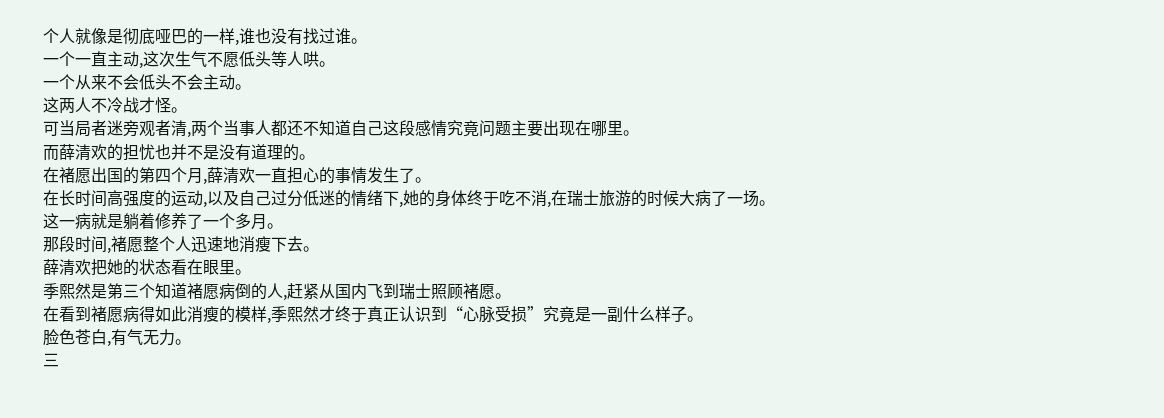个人就像是彻底哑巴的一样,谁也没有找过谁。
一个一直主动,这次生气不愿低头等人哄。
一个从来不会低头不会主动。
这两人不冷战才怪。
可当局者迷旁观者清,两个当事人都还不知道自己这段感情究竟问题主要出现在哪里。
而薛清欢的担忧也并不是没有道理的。
在褚愿出国的第四个月,薛清欢一直担心的事情发生了。
在长时间高强度的运动,以及自己过分低迷的情绪下,她的身体终于吃不消,在瑞士旅游的时候大病了一场。
这一病就是躺着修养了一个多月。
那段时间,褚愿整个人迅速地消瘦下去。
薛清欢把她的状态看在眼里。
季熙然是第三个知道褚愿病倒的人,赶紧从国内飞到瑞士照顾褚愿。
在看到褚愿病得如此消瘦的模样,季熙然才终于真正认识到“心脉受损”究竟是一副什么样子。
脸色苍白,有气无力。
三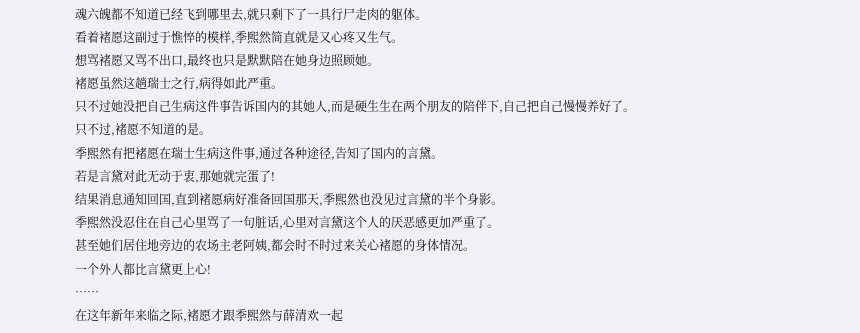魂六魄都不知道已经飞到哪里去,就只剩下了一具行尸走肉的躯体。
看着褚愿这副过于憔悴的模样,季熙然简直就是又心疼又生气。
想骂褚愿又骂不出口,最终也只是默默陪在她身边照顾她。
褚愿虽然这趟瑞士之行,病得如此严重。
只不过她没把自己生病这件事告诉国内的其她人,而是硬生生在两个朋友的陪伴下,自己把自己慢慢养好了。
只不过,褚愿不知道的是。
季熙然有把褚愿在瑞士生病这件事,通过各种途径,告知了国内的言黛。
若是言黛对此无动于衷,那她就完蛋了!
结果消息通知回国,直到褚愿病好准备回国那天,季熙然也没见过言黛的半个身影。
季熙然没忍住在自己心里骂了一句脏话,心里对言黛这个人的厌恶感更加严重了。
甚至她们居住地旁边的农场主老阿姨,都会时不时过来关心褚愿的身体情况。
一个外人都比言黛更上心!
……
在这年新年来临之际,褚愿才跟季熙然与薛清欢一起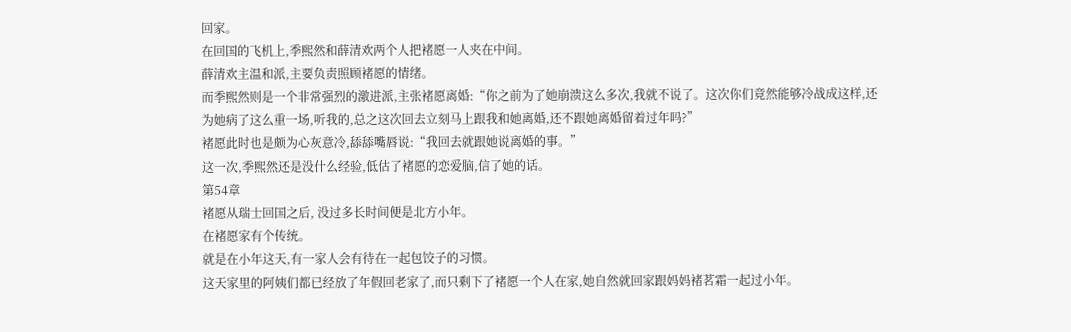回家。
在回国的飞机上,季熙然和薛清欢两个人把褚愿一人夹在中间。
薛清欢主温和派,主要负责照顾褚愿的情绪。
而季熙然则是一个非常强烈的激进派,主张褚愿离婚:“你之前为了她崩溃这么多次,我就不说了。这次你们竟然能够冷战成这样,还为她病了这么重一场,听我的,总之这次回去立刻马上跟我和她离婚,还不跟她离婚留着过年吗?”
褚愿此时也是颇为心灰意冷,舔舔嘴唇说:“我回去就跟她说离婚的事。”
这一次,季熙然还是没什么经验,低估了褚愿的恋爱脑,信了她的话。
第54章
褚愿从瑞士回国之后, 没过多长时间便是北方小年。
在褚愿家有个传统。
就是在小年这天,有一家人会有待在一起包饺子的习惯。
这天家里的阿姨们都已经放了年假回老家了,而只剩下了褚愿一个人在家,她自然就回家跟妈妈褚茗霜一起过小年。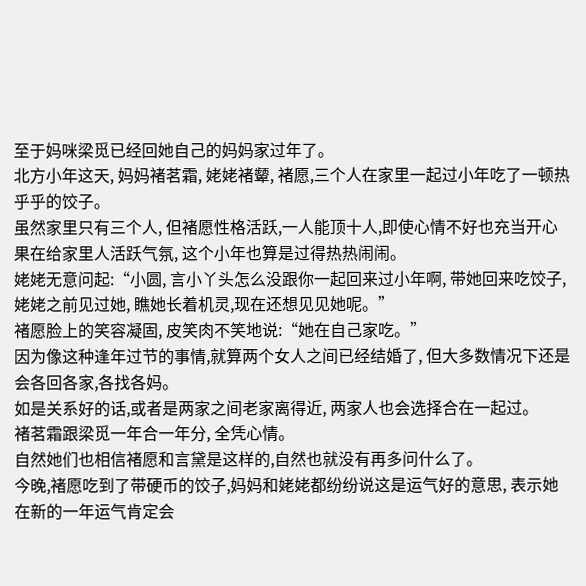至于妈咪梁觅已经回她自己的妈妈家过年了。
北方小年这天, 妈妈褚茗霜, 姥姥褚颦, 褚愿,三个人在家里一起过小年吃了一顿热乎乎的饺子。
虽然家里只有三个人, 但褚愿性格活跃,一人能顶十人,即使心情不好也充当开心果在给家里人活跃气氛, 这个小年也算是过得热热闹闹。
姥姥无意问起:“小圆, 言小丫头怎么没跟你一起回来过小年啊, 带她回来吃饺子,姥姥之前见过她, 瞧她长着机灵,现在还想见见她呢。”
褚愿脸上的笑容凝固, 皮笑肉不笑地说:“她在自己家吃。”
因为像这种逢年过节的事情,就算两个女人之间已经结婚了, 但大多数情况下还是会各回各家,各找各妈。
如是关系好的话,或者是两家之间老家离得近, 两家人也会选择合在一起过。
褚茗霜跟梁觅一年合一年分, 全凭心情。
自然她们也相信褚愿和言黛是这样的,自然也就没有再多问什么了。
今晚,褚愿吃到了带硬币的饺子,妈妈和姥姥都纷纷说这是运气好的意思, 表示她在新的一年运气肯定会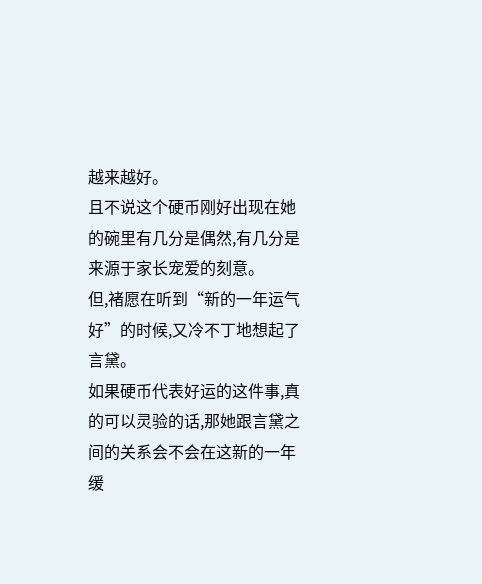越来越好。
且不说这个硬币刚好出现在她的碗里有几分是偶然,有几分是来源于家长宠爱的刻意。
但,褚愿在听到“新的一年运气好”的时候,又冷不丁地想起了言黛。
如果硬币代表好运的这件事,真的可以灵验的话,那她跟言黛之间的关系会不会在这新的一年缓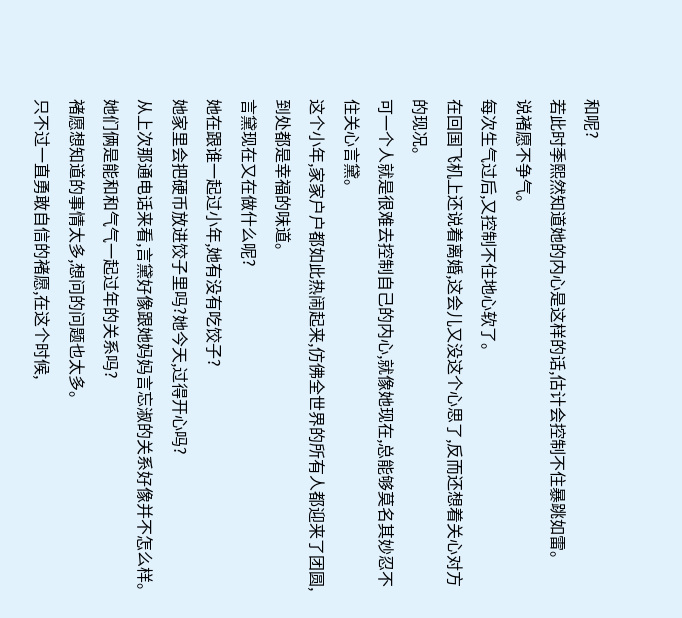和呢?
若此时季熙然知道她的内心是这样的话,估计会控制不住暴跳如雷。
说褚愿不争气。
每次生气过后,又控制不住地心软了。
在回国飞机上还说着离婚,这会儿又没这个心思了,反而还想着关心对方的现况。
可一个人就是很难去控制自己的内心,就像她现在,总能够莫名其妙忍不住关心言黛。
这个小年,家家户户都如此热闹起来,仿佛全世界的所有人都迎来了团圆,到处都是幸福的味道。
言黛现在又在做什么呢?
她在跟谁一起过小年,她有没有吃饺子?
她家里会把硬币放进饺子里吗?她今天,过得开心吗?
从上次那通电话来看,言黛好像跟她妈妈言忘淑的关系好像并不怎么样。
她们俩是能和和气气一起过年的关系吗?
褚愿想知道的事情太多,想问的问题也太多。
只不过一直勇敢自信的褚愿,在这个时候,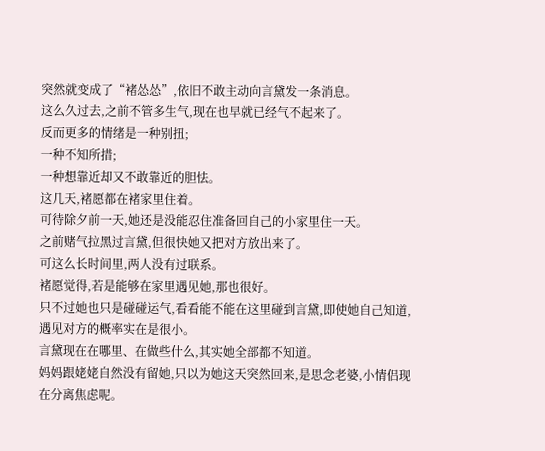突然就变成了“褚怂怂”,依旧不敢主动向言黛发一条消息。
这么久过去,之前不管多生气,现在也早就已经气不起来了。
反而更多的情绪是一种别扭;
一种不知所措;
一种想靠近却又不敢靠近的胆怯。
这几天,褚愿都在褚家里住着。
可待除夕前一天,她还是没能忍住准备回自己的小家里住一天。
之前赌气拉黑过言黛,但很快她又把对方放出来了。
可这么长时间里,两人没有过联系。
褚愿觉得,若是能够在家里遇见她,那也很好。
只不过她也只是碰碰运气,看看能不能在这里碰到言黛,即使她自己知道,遇见对方的概率实在是很小。
言黛现在在哪里、在做些什么,其实她全部都不知道。
妈妈跟姥姥自然没有留她,只以为她这天突然回来,是思念老婆,小情侣现在分离焦虑呢。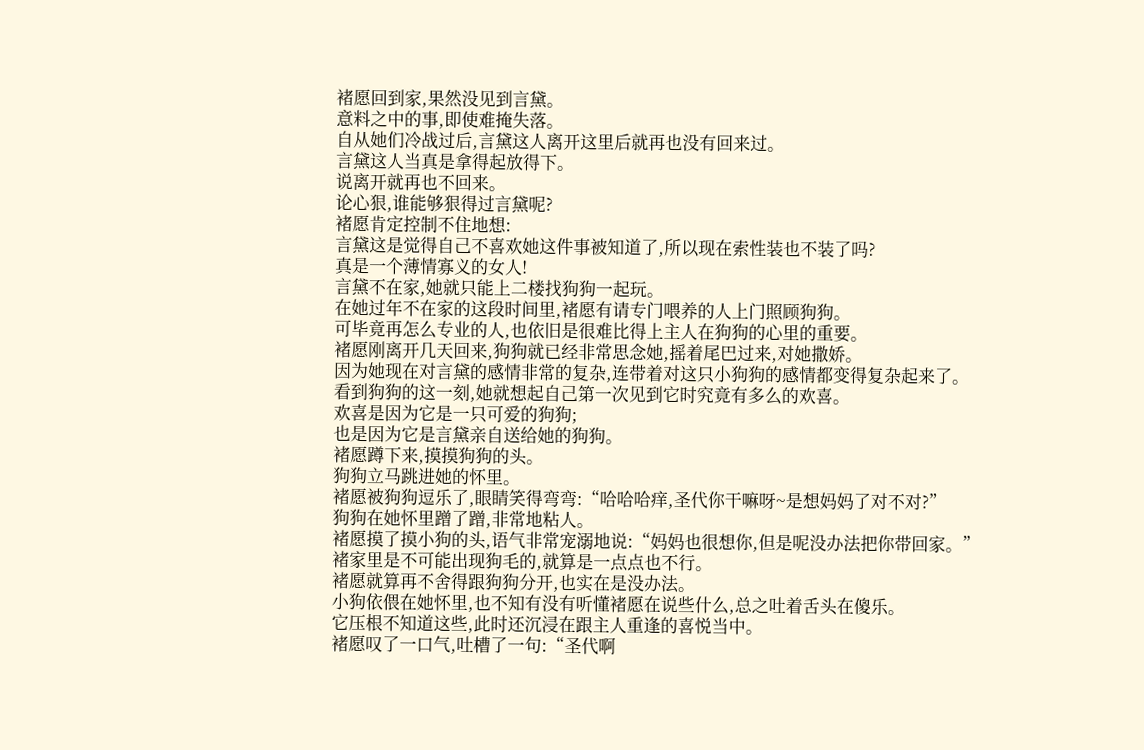褚愿回到家,果然没见到言黛。
意料之中的事,即使难掩失落。
自从她们冷战过后,言黛这人离开这里后就再也没有回来过。
言黛这人当真是拿得起放得下。
说离开就再也不回来。
论心狠,谁能够狠得过言黛呢?
褚愿肯定控制不住地想:
言黛这是觉得自己不喜欢她这件事被知道了,所以现在索性装也不装了吗?
真是一个薄情寡义的女人!
言黛不在家,她就只能上二楼找狗狗一起玩。
在她过年不在家的这段时间里,褚愿有请专门喂养的人上门照顾狗狗。
可毕竟再怎么专业的人,也依旧是很难比得上主人在狗狗的心里的重要。
褚愿刚离开几天回来,狗狗就已经非常思念她,摇着尾巴过来,对她撒娇。
因为她现在对言黛的感情非常的复杂,连带着对这只小狗狗的感情都变得复杂起来了。
看到狗狗的这一刻,她就想起自己第一次见到它时究竟有多么的欢喜。
欢喜是因为它是一只可爱的狗狗;
也是因为它是言黛亲自送给她的狗狗。
褚愿蹲下来,摸摸狗狗的头。
狗狗立马跳进她的怀里。
褚愿被狗狗逗乐了,眼睛笑得弯弯:“哈哈哈痒,圣代你干嘛呀~是想妈妈了对不对?”
狗狗在她怀里蹭了蹭,非常地粘人。
褚愿摸了摸小狗的头,语气非常宠溺地说:“妈妈也很想你,但是呢没办法把你带回家。”
褚家里是不可能出现狗毛的,就算是一点点也不行。
褚愿就算再不舍得跟狗狗分开,也实在是没办法。
小狗依偎在她怀里,也不知有没有听懂褚愿在说些什么,总之吐着舌头在傻乐。
它压根不知道这些,此时还沉浸在跟主人重逢的喜悦当中。
褚愿叹了一口气,吐槽了一句:“圣代啊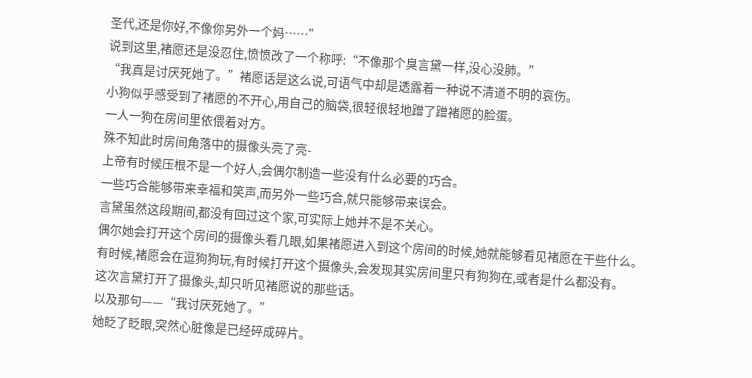圣代,还是你好,不像你另外一个妈……”
说到这里,褚愿还是没忍住,愤愤改了一个称呼:“不像那个臭言黛一样,没心没肺。”
“我真是讨厌死她了。”褚愿话是这么说,可语气中却是透露着一种说不清道不明的哀伤。
小狗似乎感受到了褚愿的不开心,用自己的脑袋,很轻很轻地蹭了蹭褚愿的脸蛋。
一人一狗在房间里依偎着对方。
殊不知此时房间角落中的摄像头亮了亮-
上帝有时候压根不是一个好人,会偶尔制造一些没有什么必要的巧合。
一些巧合能够带来幸福和笑声,而另外一些巧合,就只能够带来误会。
言黛虽然这段期间,都没有回过这个家,可实际上她并不是不关心。
偶尔她会打开这个房间的摄像头看几眼,如果褚愿进入到这个房间的时候,她就能够看见褚愿在干些什么。
有时候,褚愿会在逗狗狗玩,有时候打开这个摄像头,会发现其实房间里只有狗狗在,或者是什么都没有。
这次言黛打开了摄像头,却只听见褚愿说的那些话。
以及那句——“我讨厌死她了。”
她眨了眨眼,突然心脏像是已经碎成碎片。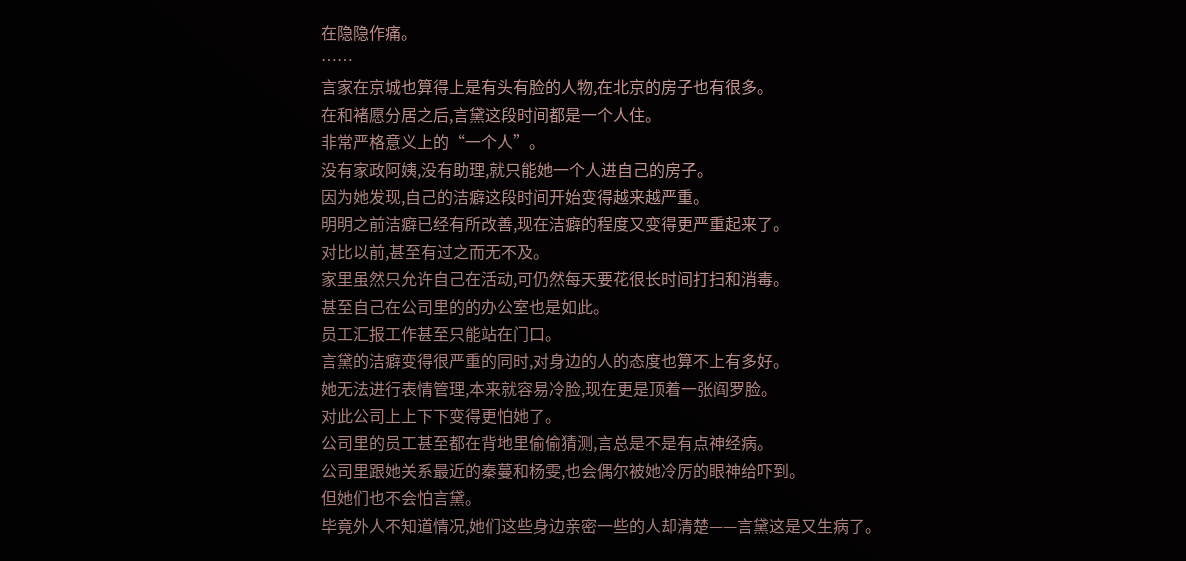在隐隐作痛。
……
言家在京城也算得上是有头有脸的人物,在北京的房子也有很多。
在和褚愿分居之后,言黛这段时间都是一个人住。
非常严格意义上的“一个人”。
没有家政阿姨,没有助理,就只能她一个人进自己的房子。
因为她发现,自己的洁癖这段时间开始变得越来越严重。
明明之前洁癖已经有所改善,现在洁癖的程度又变得更严重起来了。
对比以前,甚至有过之而无不及。
家里虽然只允许自己在活动,可仍然每天要花很长时间打扫和消毒。
甚至自己在公司里的的办公室也是如此。
员工汇报工作甚至只能站在门口。
言黛的洁癖变得很严重的同时,对身边的人的态度也算不上有多好。
她无法进行表情管理,本来就容易冷脸,现在更是顶着一张阎罗脸。
对此公司上上下下变得更怕她了。
公司里的员工甚至都在背地里偷偷猜测,言总是不是有点神经病。
公司里跟她关系最近的秦蔓和杨雯,也会偶尔被她冷厉的眼神给吓到。
但她们也不会怕言黛。
毕竟外人不知道情况,她们这些身边亲密一些的人却清楚——言黛这是又生病了。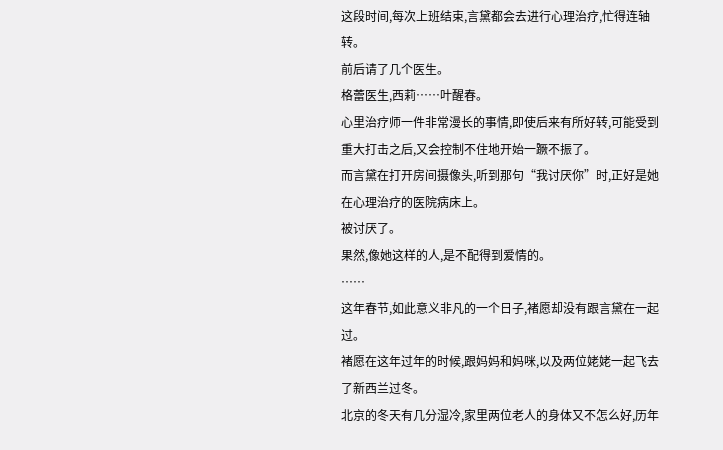这段时间,每次上班结束,言黛都会去进行心理治疗,忙得连轴转。
前后请了几个医生。
格蕾医生,西莉……叶醒春。
心里治疗师一件非常漫长的事情,即使后来有所好转,可能受到重大打击之后,又会控制不住地开始一蹶不振了。
而言黛在打开房间摄像头,听到那句“我讨厌你”时,正好是她在心理治疗的医院病床上。
被讨厌了。
果然,像她这样的人,是不配得到爱情的。
……
这年春节,如此意义非凡的一个日子,褚愿却没有跟言黛在一起过。
褚愿在这年过年的时候,跟妈妈和妈咪,以及两位姥姥一起飞去了新西兰过冬。
北京的冬天有几分湿冷,家里两位老人的身体又不怎么好,历年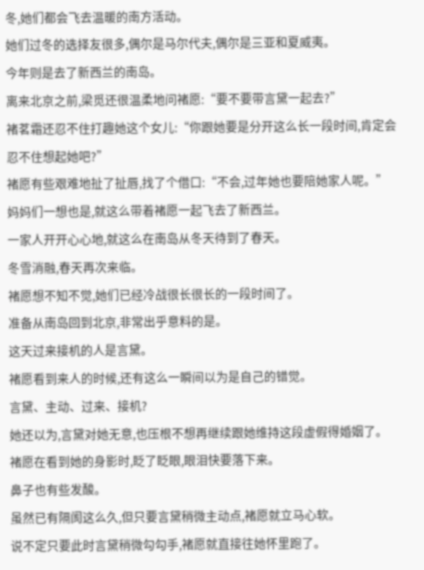冬,她们都会飞去温暖的南方活动。
她们过冬的选择友很多,偶尔是马尔代夫,偶尔是三亚和夏威夷。
今年则是去了新西兰的南岛。
离来北京之前,梁觅还很温柔地问褚愿:“要不要带言黛一起去?”
褚茗霜还忍不住打趣她这个女儿:“你跟她要是分开这么长一段时间,肯定会忍不住想起她吧?”
褚愿有些艰难地扯了扯唇,找了个借口:“不会,过年她也要陪她家人呢。”
妈妈们一想也是,就这么带着褚愿一起飞去了新西兰。
一家人开开心心地,就这么在南岛从冬天待到了春天。
冬雪消融,春天再次来临。
褚愿想不知不觉,她们已经冷战很长很长的一段时间了。
准备从南岛回到北京,非常出乎意料的是。
这天过来接机的人是言黛。
褚愿看到来人的时候,还有这么一瞬间以为是自己的错觉。
言黛、主动、过来、接机?
她还以为,言黛对她无意,也压根不想再继续跟她维持这段虚假得婚姻了。
褚愿在看到她的身影时,眨了眨眼,眼泪快要落下来。
鼻子也有些发酸。
虽然已有隔阂这么久,但只要言黛稍微主动点,褚愿就立马心软。
说不定只要此时言黛稍微勾勾手,褚愿就直接往她怀里跑了。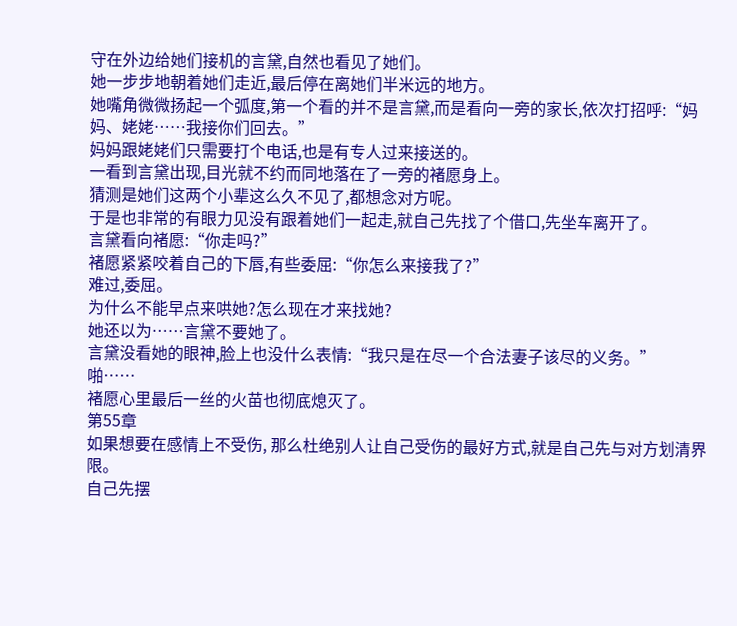守在外边给她们接机的言黛,自然也看见了她们。
她一步步地朝着她们走近,最后停在离她们半米远的地方。
她嘴角微微扬起一个弧度,第一个看的并不是言黛,而是看向一旁的家长,依次打招呼:“妈妈、姥姥……我接你们回去。”
妈妈跟姥姥们只需要打个电话,也是有专人过来接送的。
一看到言黛出现,目光就不约而同地落在了一旁的褚愿身上。
猜测是她们这两个小辈这么久不见了,都想念对方呢。
于是也非常的有眼力见没有跟着她们一起走,就自己先找了个借口,先坐车离开了。
言黛看向褚愿:“你走吗?”
褚愿紧紧咬着自己的下唇,有些委屈:“你怎么来接我了?”
难过,委屈。
为什么不能早点来哄她?怎么现在才来找她?
她还以为……言黛不要她了。
言黛没看她的眼神,脸上也没什么表情:“我只是在尽一个合法妻子该尽的义务。”
啪……
褚愿心里最后一丝的火苗也彻底熄灭了。
第55章
如果想要在感情上不受伤, 那么杜绝别人让自己受伤的最好方式,就是自己先与对方划清界限。
自己先摆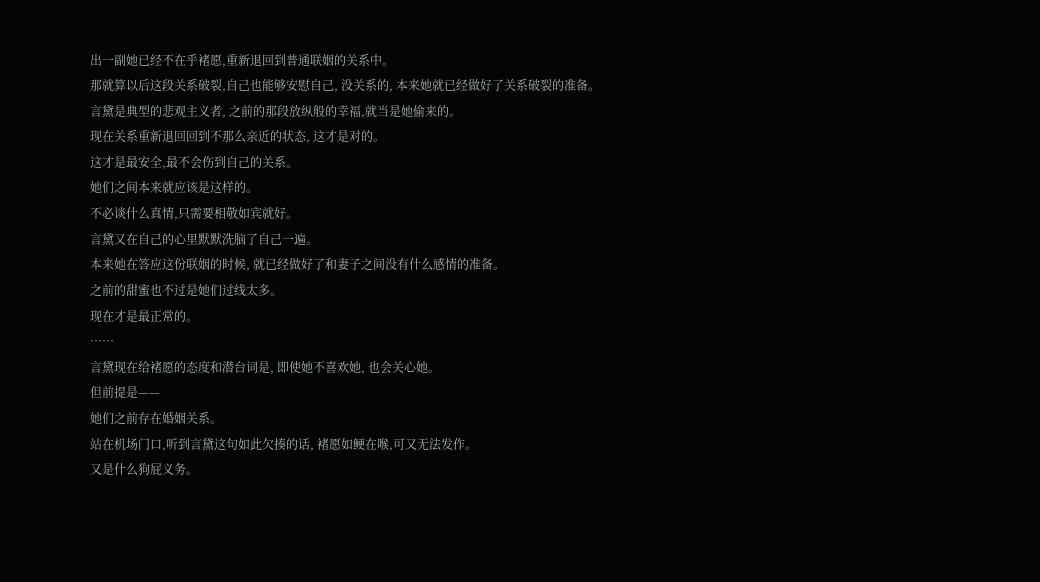出一副她已经不在乎褚愿,重新退回到普通联姻的关系中。
那就算以后这段关系破裂,自己也能够安慰自己, 没关系的, 本来她就已经做好了关系破裂的准备。
言黛是典型的悲观主义者, 之前的那段放纵般的幸福,就当是她偷来的。
现在关系重新退回回到不那么亲近的状态, 这才是对的。
这才是最安全,最不会伤到自己的关系。
她们之间本来就应该是这样的。
不必谈什么真情,只需要相敬如宾就好。
言黛又在自己的心里默默洗脑了自己一遍。
本来她在答应这份联姻的时候, 就已经做好了和妻子之间没有什么感情的准备。
之前的甜蜜也不过是她们过线太多。
现在才是最正常的。
……
言黛现在给褚愿的态度和潜台词是, 即使她不喜欢她, 也会关心她。
但前提是——
她们之前存在婚姻关系。
站在机场门口,听到言黛这句如此欠揍的话, 褚愿如鲠在喉,可又无法发作。
又是什么狗屁义务。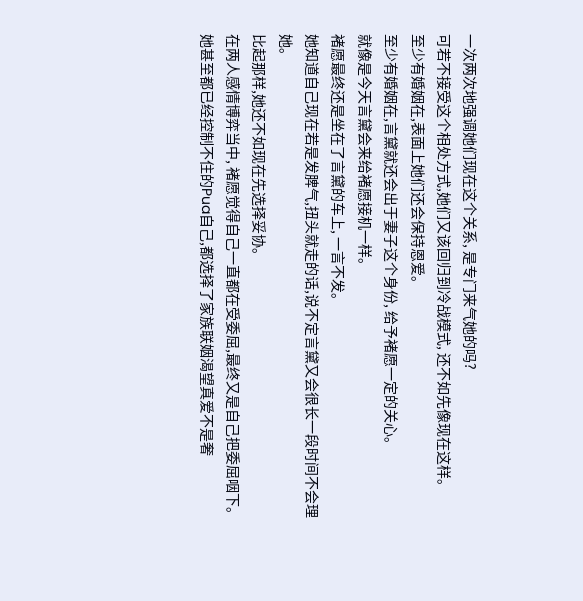一次两次地强调她们现在这个关系, 是专门来气她的吗?
可若不接受这个相处方式,她们又该回归到冷战模式, 还不如先像现在这样。
至少有婚姻在,表面上她们还会保持恩爱。
至少有婚姻在,言黛就还会出于妻子这个身份, 给予褚愿一定的关心。
就像是今天言黛会来给褚愿接机一样。
褚愿最终还是坐在了言黛的车上, 一言不发。
她知道自己现在若是发脾气,扭头就走的话,说不定言黛又会很长一段时间不会理她。
比起那样,她还不如现在先选择妥协。
在两人感情博弈当中, 褚愿觉得自己一直都在受委屈,最终又是自己把委屈咽下。
她甚至都已经控制不住的Pua自己,都选择了家族联姻渴望真爱不是奢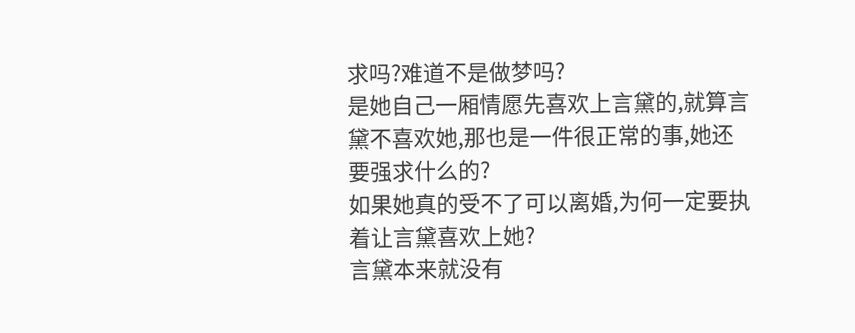求吗?难道不是做梦吗?
是她自己一厢情愿先喜欢上言黛的,就算言黛不喜欢她,那也是一件很正常的事,她还要强求什么的?
如果她真的受不了可以离婚,为何一定要执着让言黛喜欢上她?
言黛本来就没有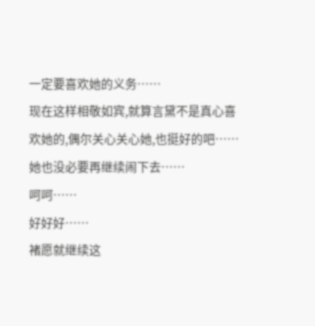一定要喜欢她的义务……
现在这样相敬如宾,就算言黛不是真心喜欢她的,偶尔关心关心她,也挺好的吧……
她也没必要再继续闹下去……
呵呵……
好好好……
褚愿就继续这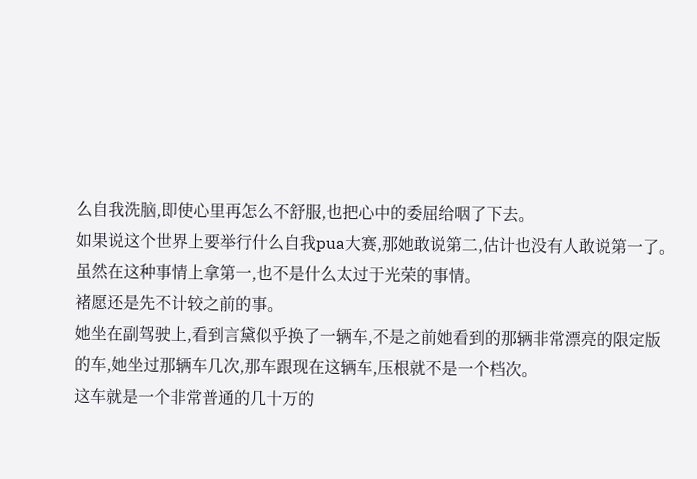么自我洗脑,即使心里再怎么不舒服,也把心中的委屈给咽了下去。
如果说这个世界上要举行什么自我pua大赛,那她敢说第二,估计也没有人敢说第一了。
虽然在这种事情上拿第一,也不是什么太过于光荣的事情。
褚愿还是先不计较之前的事。
她坐在副驾驶上,看到言黛似乎换了一辆车,不是之前她看到的那辆非常漂亮的限定版的车,她坐过那辆车几次,那车跟现在这辆车,压根就不是一个档次。
这车就是一个非常普通的几十万的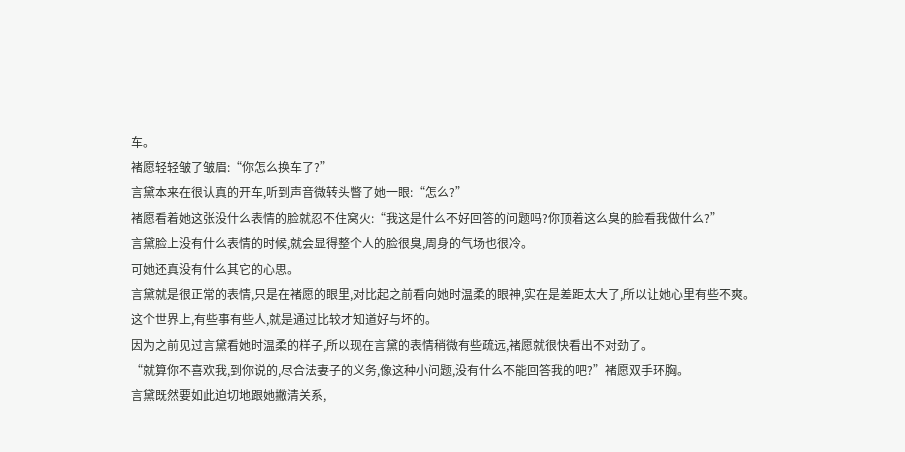车。
褚愿轻轻皱了皱眉:“你怎么换车了?”
言黛本来在很认真的开车,听到声音微转头瞥了她一眼:“怎么?”
褚愿看着她这张没什么表情的脸就忍不住窝火:“我这是什么不好回答的问题吗?你顶着这么臭的脸看我做什么?”
言黛脸上没有什么表情的时候,就会显得整个人的脸很臭,周身的气场也很冷。
可她还真没有什么其它的心思。
言黛就是很正常的表情,只是在褚愿的眼里,对比起之前看向她时温柔的眼神,实在是差距太大了,所以让她心里有些不爽。
这个世界上,有些事有些人,就是通过比较才知道好与坏的。
因为之前见过言黛看她时温柔的样子,所以现在言黛的表情稍微有些疏远,褚愿就很快看出不对劲了。
“就算你不喜欢我,到你说的,尽合法妻子的义务,像这种小问题,没有什么不能回答我的吧?”褚愿双手环胸。
言黛既然要如此迫切地跟她撇清关系,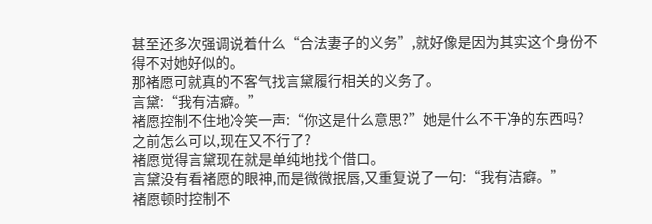甚至还多次强调说着什么“合法妻子的义务”,就好像是因为其实这个身份不得不对她好似的。
那褚愿可就真的不客气找言黛履行相关的义务了。
言黛:“我有洁癖。”
褚愿控制不住地冷笑一声:“你这是什么意思?”她是什么不干净的东西吗?
之前怎么可以,现在又不行了?
褚愿觉得言黛现在就是单纯地找个借口。
言黛没有看褚愿的眼神,而是微微抿唇,又重复说了一句:“我有洁癖。”
褚愿顿时控制不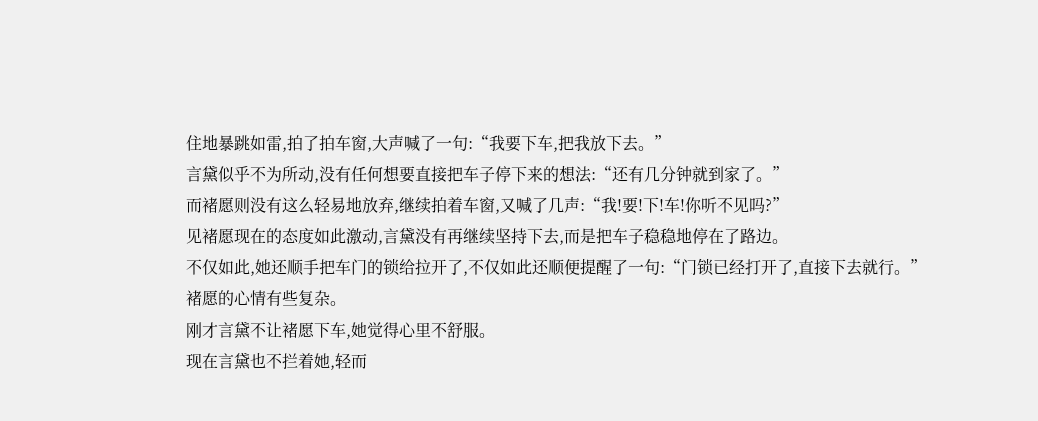住地暴跳如雷,拍了拍车窗,大声喊了一句:“我要下车,把我放下去。”
言黛似乎不为所动,没有任何想要直接把车子停下来的想法:“还有几分钟就到家了。”
而褚愿则没有这么轻易地放弃,继续拍着车窗,又喊了几声:“我!要!下!车!你听不见吗?”
见褚愿现在的态度如此激动,言黛没有再继续坚持下去,而是把车子稳稳地停在了路边。
不仅如此,她还顺手把车门的锁给拉开了,不仅如此还顺便提醒了一句:“门锁已经打开了,直接下去就行。”
褚愿的心情有些复杂。
刚才言黛不让褚愿下车,她觉得心里不舒服。
现在言黛也不拦着她,轻而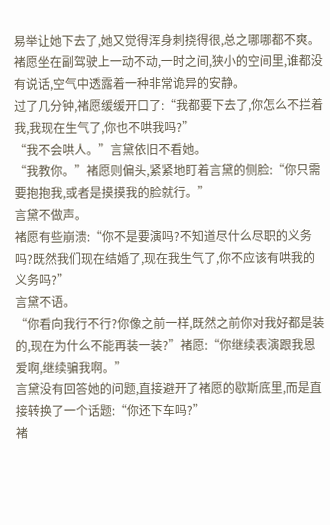易举让她下去了,她又觉得浑身刺挠得很,总之哪哪都不爽。
褚愿坐在副驾驶上一动不动,一时之间,狭小的空间里,谁都没有说话,空气中透露着一种非常诡异的安静。
过了几分钟,褚愿缓缓开口了:“我都要下去了,你怎么不拦着我,我现在生气了,你也不哄我吗?”
“我不会哄人。”言黛依旧不看她。
“我教你。”褚愿则偏头,紧紧地盯着言黛的侧脸:“你只需要抱抱我,或者是摸摸我的脸就行。”
言黛不做声。
褚愿有些崩溃:“你不是要演吗?不知道尽什么尽职的义务吗?既然我们现在结婚了,现在我生气了,你不应该有哄我的义务吗?”
言黛不语。
“你看向我行不行?你像之前一样,既然之前你对我好都是装的,现在为什么不能再装一装?”褚愿:“你继续表演跟我恩爱啊,继续骗我啊。”
言黛没有回答她的问题,直接避开了褚愿的歇斯底里,而是直接转换了一个话题:“你还下车吗?”
褚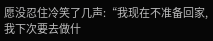愿没忍住冷笑了几声:“我现在不准备回家,我下次要去做什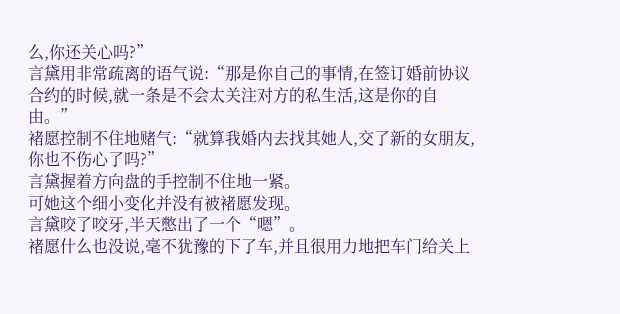么,你还关心吗?”
言黛用非常疏离的语气说:“那是你自己的事情,在签订婚前协议合约的时候,就一条是不会太关注对方的私生活,这是你的自由。”
褚愿控制不住地赌气:“就算我婚内去找其她人,交了新的女朋友,你也不伤心了吗?”
言黛握着方向盘的手控制不住地一紧。
可她这个细小变化并没有被褚愿发现。
言黛咬了咬牙,半天憋出了一个“嗯”。
褚愿什么也没说,毫不犹豫的下了车,并且很用力地把车门给关上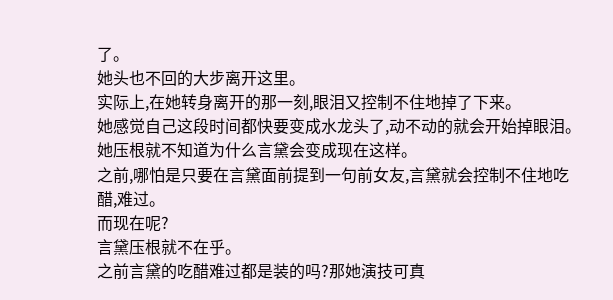了。
她头也不回的大步离开这里。
实际上,在她转身离开的那一刻,眼泪又控制不住地掉了下来。
她感觉自己这段时间都快要变成水龙头了,动不动的就会开始掉眼泪。
她压根就不知道为什么言黛会变成现在这样。
之前,哪怕是只要在言黛面前提到一句前女友,言黛就会控制不住地吃醋,难过。
而现在呢?
言黛压根就不在乎。
之前言黛的吃醋难过都是装的吗?那她演技可真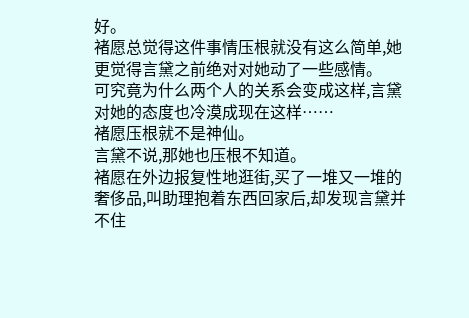好。
褚愿总觉得这件事情压根就没有这么简单,她更觉得言黛之前绝对对她动了一些感情。
可究竟为什么两个人的关系会变成这样,言黛对她的态度也冷漠成现在这样……
褚愿压根就不是神仙。
言黛不说,那她也压根不知道。
褚愿在外边报复性地逛街,买了一堆又一堆的奢侈品,叫助理抱着东西回家后,却发现言黛并不住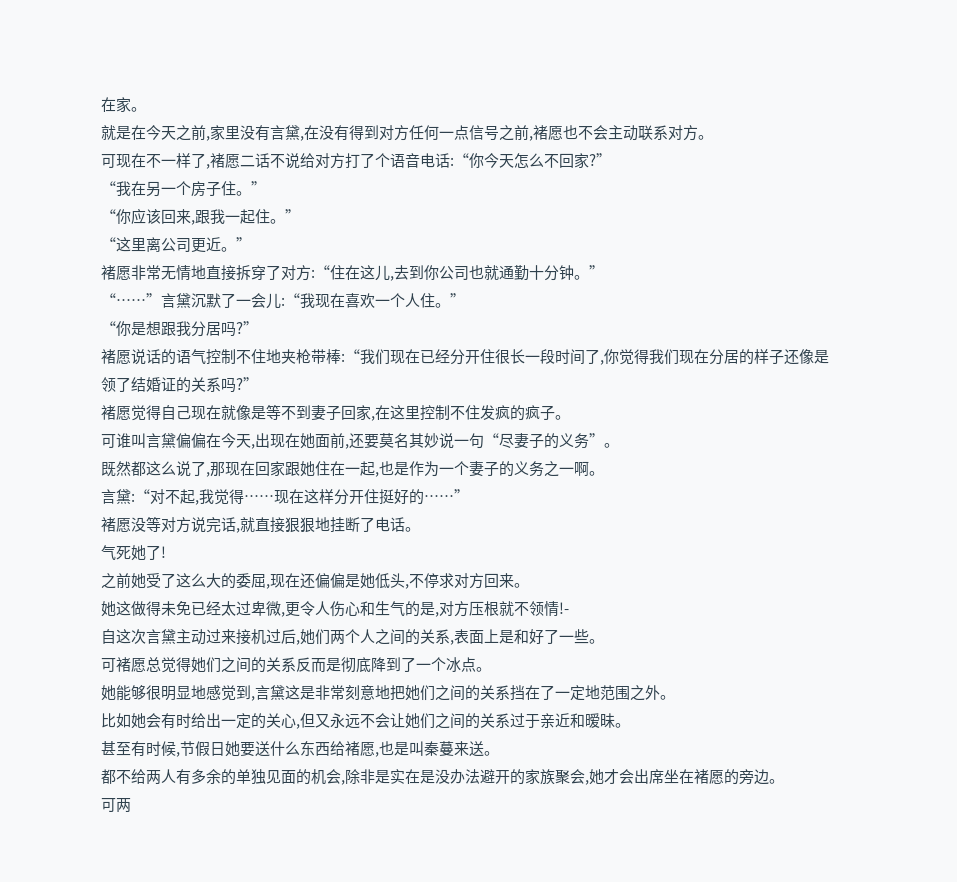在家。
就是在今天之前,家里没有言黛,在没有得到对方任何一点信号之前,褚愿也不会主动联系对方。
可现在不一样了,褚愿二话不说给对方打了个语音电话:“你今天怎么不回家?”
“我在另一个房子住。”
“你应该回来,跟我一起住。”
“这里离公司更近。”
褚愿非常无情地直接拆穿了对方:“住在这儿,去到你公司也就通勤十分钟。”
“……”言黛沉默了一会儿:“我现在喜欢一个人住。”
“你是想跟我分居吗?”
褚愿说话的语气控制不住地夹枪带棒:“我们现在已经分开住很长一段时间了,你觉得我们现在分居的样子还像是领了结婚证的关系吗?”
褚愿觉得自己现在就像是等不到妻子回家,在这里控制不住发疯的疯子。
可谁叫言黛偏偏在今天,出现在她面前,还要莫名其妙说一句“尽妻子的义务”。
既然都这么说了,那现在回家跟她住在一起,也是作为一个妻子的义务之一啊。
言黛:“对不起,我觉得……现在这样分开住挺好的……”
褚愿没等对方说完话,就直接狠狠地挂断了电话。
气死她了!
之前她受了这么大的委屈,现在还偏偏是她低头,不停求对方回来。
她这做得未免已经太过卑微,更令人伤心和生气的是,对方压根就不领情!-
自这次言黛主动过来接机过后,她们两个人之间的关系,表面上是和好了一些。
可褚愿总觉得她们之间的关系反而是彻底降到了一个冰点。
她能够很明显地感觉到,言黛这是非常刻意地把她们之间的关系挡在了一定地范围之外。
比如她会有时给出一定的关心,但又永远不会让她们之间的关系过于亲近和暧昧。
甚至有时候,节假日她要送什么东西给褚愿,也是叫秦蔓来送。
都不给两人有多余的单独见面的机会,除非是实在是没办法避开的家族聚会,她才会出席坐在褚愿的旁边。
可两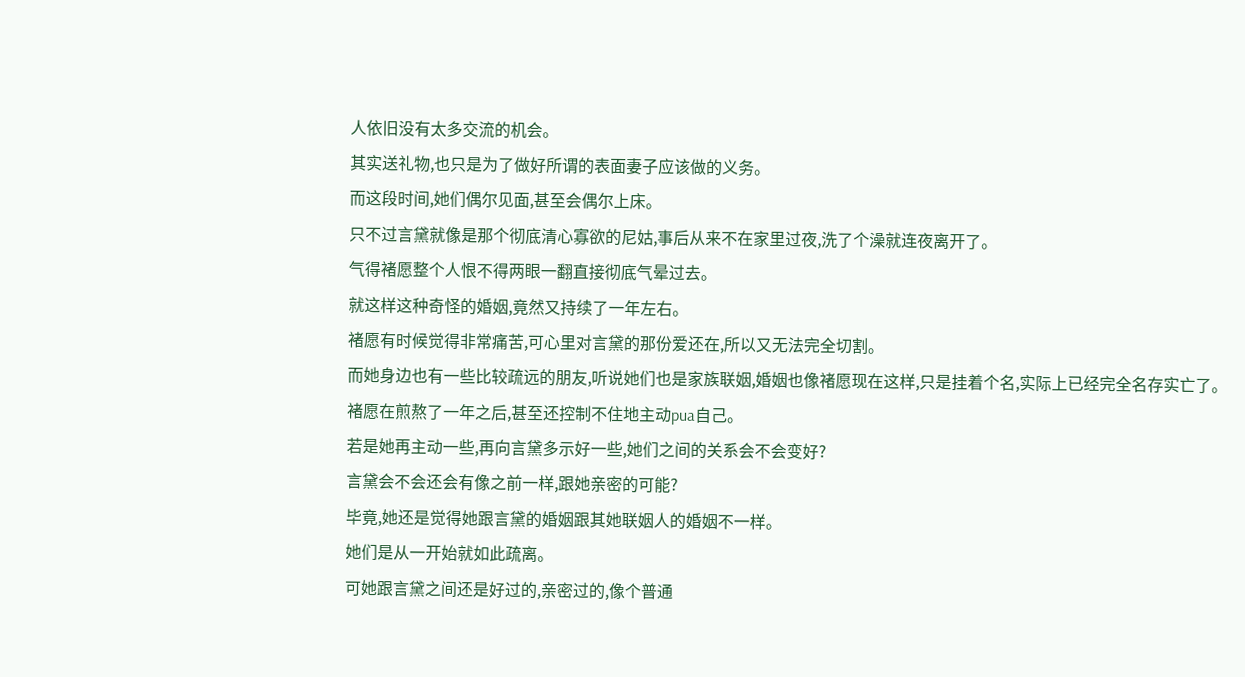人依旧没有太多交流的机会。
其实送礼物,也只是为了做好所谓的表面妻子应该做的义务。
而这段时间,她们偶尔见面,甚至会偶尔上床。
只不过言黛就像是那个彻底清心寡欲的尼姑,事后从来不在家里过夜,洗了个澡就连夜离开了。
气得褚愿整个人恨不得两眼一翻直接彻底气晕过去。
就这样这种奇怪的婚姻,竟然又持续了一年左右。
褚愿有时候觉得非常痛苦,可心里对言黛的那份爱还在,所以又无法完全切割。
而她身边也有一些比较疏远的朋友,听说她们也是家族联姻,婚姻也像褚愿现在这样,只是挂着个名,实际上已经完全名存实亡了。
褚愿在煎熬了一年之后,甚至还控制不住地主动pua自己。
若是她再主动一些,再向言黛多示好一些,她们之间的关系会不会变好?
言黛会不会还会有像之前一样,跟她亲密的可能?
毕竟,她还是觉得她跟言黛的婚姻跟其她联姻人的婚姻不一样。
她们是从一开始就如此疏离。
可她跟言黛之间还是好过的,亲密过的,像个普通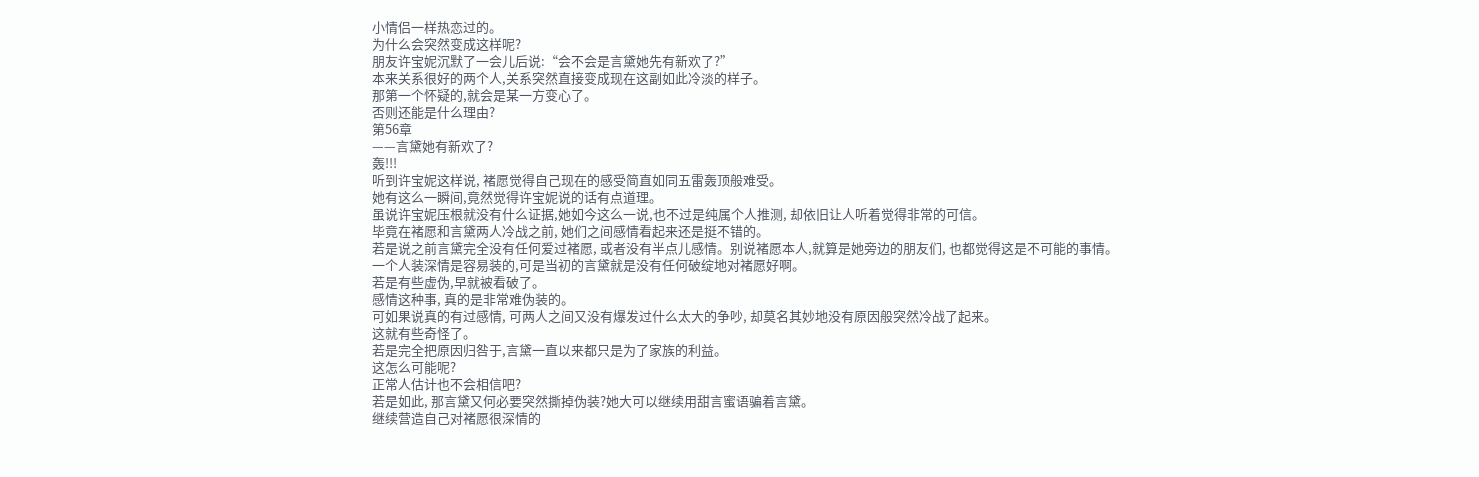小情侣一样热恋过的。
为什么会突然变成这样呢?
朋友许宝妮沉默了一会儿后说:“会不会是言黛她先有新欢了?”
本来关系很好的两个人,关系突然直接变成现在这副如此冷淡的样子。
那第一个怀疑的,就会是某一方变心了。
否则还能是什么理由?
第56章
——言黛她有新欢了?
轰!!!
听到许宝妮这样说, 褚愿觉得自己现在的感受简直如同五雷轰顶般难受。
她有这么一瞬间,竟然觉得许宝妮说的话有点道理。
虽说许宝妮压根就没有什么证据,她如今这么一说,也不过是纯属个人推测, 却依旧让人听着觉得非常的可信。
毕竟在褚愿和言黛两人冷战之前, 她们之间感情看起来还是挺不错的。
若是说之前言黛完全没有任何爱过褚愿, 或者没有半点儿感情。别说褚愿本人,就算是她旁边的朋友们, 也都觉得这是不可能的事情。
一个人装深情是容易装的,可是当初的言黛就是没有任何破绽地对褚愿好啊。
若是有些虚伪,早就被看破了。
感情这种事, 真的是非常难伪装的。
可如果说真的有过感情, 可两人之间又没有爆发过什么太大的争吵, 却莫名其妙地没有原因般突然冷战了起来。
这就有些奇怪了。
若是完全把原因归咎于,言黛一直以来都只是为了家族的利益。
这怎么可能呢?
正常人估计也不会相信吧?
若是如此, 那言黛又何必要突然撕掉伪装?她大可以继续用甜言蜜语骗着言黛。
继续营造自己对褚愿很深情的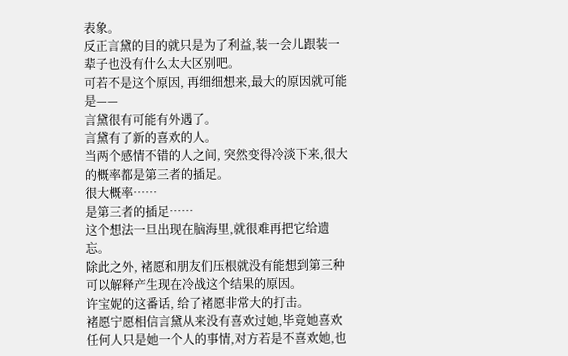表象。
反正言黛的目的就只是为了利益,装一会儿跟装一辈子也没有什么太大区别吧。
可若不是这个原因, 再细细想来,最大的原因就可能是——
言黛很有可能有外遇了。
言黛有了新的喜欢的人。
当两个感情不错的人之间, 突然变得冷淡下来,很大的概率都是第三者的插足。
很大概率……
是第三者的插足……
这个想法一旦出现在脑海里,就很难再把它给遗忘。
除此之外, 褚愿和朋友们压根就没有能想到第三种可以解释产生现在冷战这个结果的原因。
许宝妮的这番话, 给了褚愿非常大的打击。
褚愿宁愿相信言黛从来没有喜欢过她,毕竟她喜欢任何人只是她一个人的事情,对方若是不喜欢她,也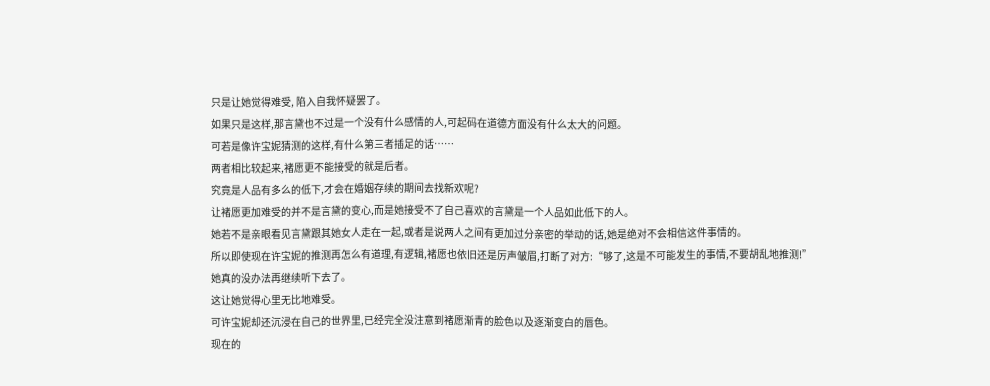只是让她觉得难受, 陷入自我怀疑罢了。
如果只是这样,那言黛也不过是一个没有什么感情的人,可起码在道德方面没有什么太大的问题。
可若是像许宝妮猜测的这样,有什么第三者插足的话……
两者相比较起来,褚愿更不能接受的就是后者。
究竟是人品有多么的低下,才会在婚姻存续的期间去找新欢呢?
让褚愿更加难受的并不是言黛的变心,而是她接受不了自己喜欢的言黛是一个人品如此低下的人。
她若不是亲眼看见言黛跟其她女人走在一起,或者是说两人之间有更加过分亲密的举动的话,她是绝对不会相信这件事情的。
所以即使现在许宝妮的推测再怎么有道理,有逻辑,褚愿也依旧还是厉声皱眉,打断了对方:“够了,这是不可能发生的事情,不要胡乱地推测!”
她真的没办法再继续听下去了。
这让她觉得心里无比地难受。
可许宝妮却还沉浸在自己的世界里,已经完全没注意到褚愿渐青的脸色以及逐渐变白的唇色。
现在的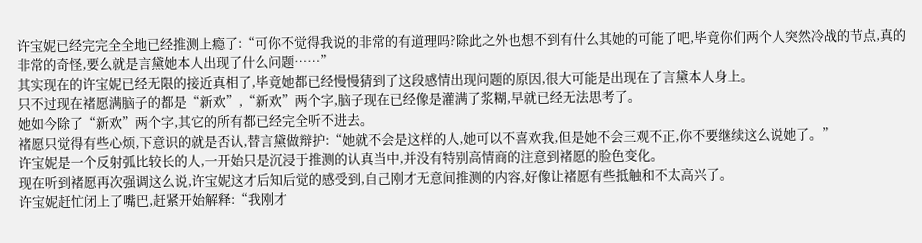许宝妮已经完完全全地已经推测上瘾了:“可你不觉得我说的非常的有道理吗?除此之外也想不到有什么其她的可能了吧,毕竟你们两个人突然冷战的节点,真的非常的奇怪,要么就是言黛她本人出现了什么问题……”
其实现在的许宝妮已经无限的接近真相了,毕竟她都已经慢慢猜到了这段感情出现问题的原因,很大可能是出现在了言黛本人身上。
只不过现在褚愿满脑子的都是“新欢”,“新欢”两个字,脑子现在已经像是灌满了浆糊,早就已经无法思考了。
她如今除了“新欢”两个字,其它的所有都已经完全听不进去。
褚愿只觉得有些心烦,下意识的就是否认,替言黛做辩护:“她就不会是这样的人,她可以不喜欢我,但是她不会三观不正,你不要继续这么说她了。”
许宝妮是一个反射弧比较长的人,一开始只是沉浸于推测的认真当中,并没有特别高情商的注意到褚愿的脸色变化。
现在听到褚愿再次强调这么说,许宝妮这才后知后觉的感受到,自己刚才无意间推测的内容,好像让褚愿有些抵触和不太高兴了。
许宝妮赶忙闭上了嘴巴,赶紧开始解释:“我刚才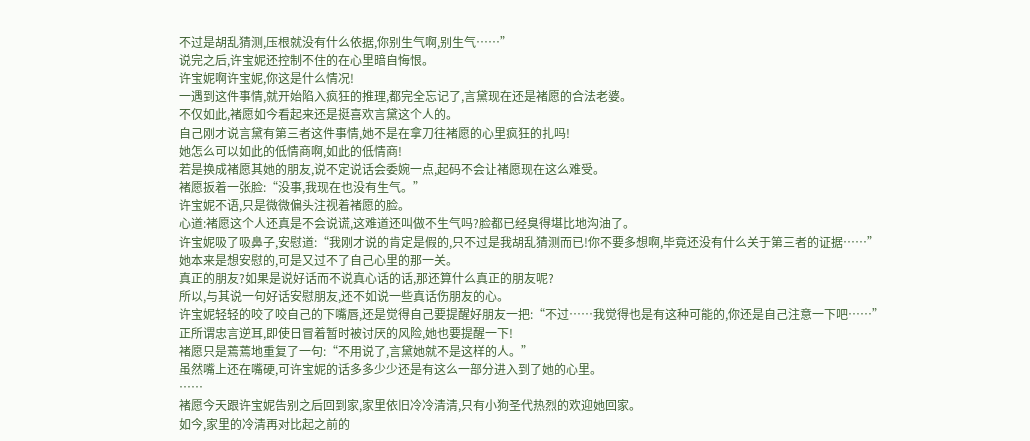不过是胡乱猜测,压根就没有什么依据,你别生气啊,别生气……”
说完之后,许宝妮还控制不住的在心里暗自悔恨。
许宝妮啊许宝妮,你这是什么情况!
一遇到这件事情,就开始陷入疯狂的推理,都完全忘记了,言黛现在还是褚愿的合法老婆。
不仅如此,褚愿如今看起来还是挺喜欢言黛这个人的。
自己刚才说言黛有第三者这件事情,她不是在拿刀往褚愿的心里疯狂的扎吗!
她怎么可以如此的低情商啊,如此的低情商!
若是换成褚愿其她的朋友,说不定说话会委婉一点,起码不会让褚愿现在这么难受。
褚愿扳着一张脸:“没事,我现在也没有生气。”
许宝妮不语,只是微微偏头注视着褚愿的脸。
心道:褚愿这个人还真是不会说谎,这难道还叫做不生气吗?脸都已经臭得堪比地沟油了。
许宝妮吸了吸鼻子,安慰道:“我刚才说的肯定是假的,只不过是我胡乱猜测而已!你不要多想啊,毕竟还没有什么关于第三者的证据……”
她本来是想安慰的,可是又过不了自己心里的那一关。
真正的朋友?如果是说好话而不说真心话的话,那还算什么真正的朋友呢?
所以,与其说一句好话安慰朋友,还不如说一些真话伤朋友的心。
许宝妮轻轻的咬了咬自己的下嘴唇,还是觉得自己要提醒好朋友一把:“不过……我觉得也是有这种可能的,你还是自己注意一下吧……”
正所谓忠言逆耳,即使日冒着暂时被讨厌的风险,她也要提醒一下!
褚愿只是蔫蔫地重复了一句:“不用说了,言黛她就不是这样的人。”
虽然嘴上还在嘴硬,可许宝妮的话多多少少还是有这么一部分进入到了她的心里。
……
褚愿今天跟许宝妮告别之后回到家,家里依旧冷冷清清,只有小狗圣代热烈的欢迎她回家。
如今,家里的冷清再对比起之前的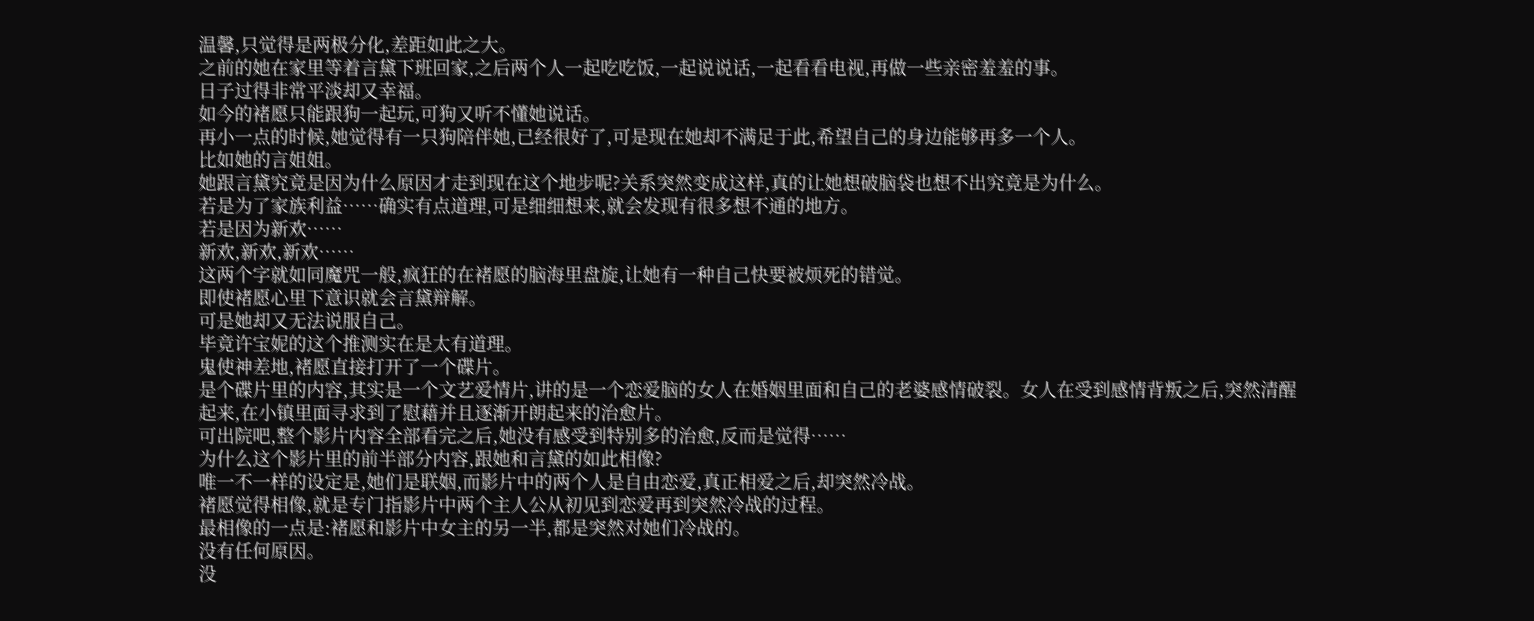温馨,只觉得是两极分化,差距如此之大。
之前的她在家里等着言黛下班回家,之后两个人一起吃吃饭,一起说说话,一起看看电视,再做一些亲密羞羞的事。
日子过得非常平淡却又幸福。
如今的褚愿只能跟狗一起玩,可狗又听不懂她说话。
再小一点的时候,她觉得有一只狗陪伴她,已经很好了,可是现在她却不满足于此,希望自己的身边能够再多一个人。
比如她的言姐姐。
她跟言黛究竟是因为什么原因才走到现在这个地步呢?关系突然变成这样,真的让她想破脑袋也想不出究竟是为什么。
若是为了家族利益……确实有点道理,可是细细想来,就会发现有很多想不通的地方。
若是因为新欢……
新欢,新欢,新欢……
这两个字就如同魔咒一般,疯狂的在褚愿的脑海里盘旋,让她有一种自己快要被烦死的错觉。
即使褚愿心里下意识就会言黛辩解。
可是她却又无法说服自己。
毕竟许宝妮的这个推测实在是太有道理。
鬼使神差地,褚愿直接打开了一个碟片。
是个碟片里的内容,其实是一个文艺爱情片,讲的是一个恋爱脑的女人在婚姻里面和自己的老婆感情破裂。女人在受到感情背叛之后,突然清醒起来,在小镇里面寻求到了慰藉并且逐渐开朗起来的治愈片。
可出院吧,整个影片内容全部看完之后,她没有感受到特别多的治愈,反而是觉得……
为什么这个影片里的前半部分内容,跟她和言黛的如此相像?
唯一不一样的设定是,她们是联姻,而影片中的两个人是自由恋爱,真正相爱之后,却突然冷战。
褚愿觉得相像,就是专门指影片中两个主人公从初见到恋爱再到突然冷战的过程。
最相像的一点是:褚愿和影片中女主的另一半,都是突然对她们冷战的。
没有任何原因。
没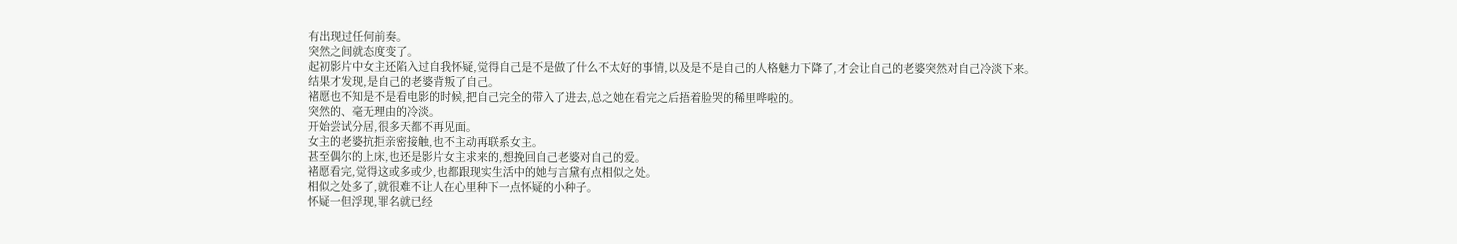有出现过任何前奏。
突然之间就态度变了。
起初影片中女主还陷入过自我怀疑,觉得自己是不是做了什么不太好的事情,以及是不是自己的人格魅力下降了,才会让自己的老婆突然对自己冷淡下来。
结果才发现,是自己的老婆背叛了自己。
褚愿也不知是不是看电影的时候,把自己完全的带入了进去,总之她在看完之后捂着脸哭的稀里哗啦的。
突然的、毫无理由的冷淡。
开始尝试分居,很多天都不再见面。
女主的老婆抗拒亲密接触,也不主动再联系女主。
甚至偶尔的上床,也还是影片女主求来的,想挽回自己老婆对自己的爱。
褚愿看完,觉得这或多或少,也都跟现实生活中的她与言黛有点相似之处。
相似之处多了,就很难不让人在心里种下一点怀疑的小种子。
怀疑一但浮现,罪名就已经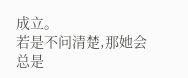成立。
若是不问清楚,那她会总是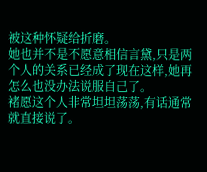被这种怀疑给折磨。
她也并不是不愿意相信言黛,只是两个人的关系已经成了现在这样,她再怎么也没办法说服自己了。
褚愿这个人非常坦坦荡荡,有话通常就直接说了。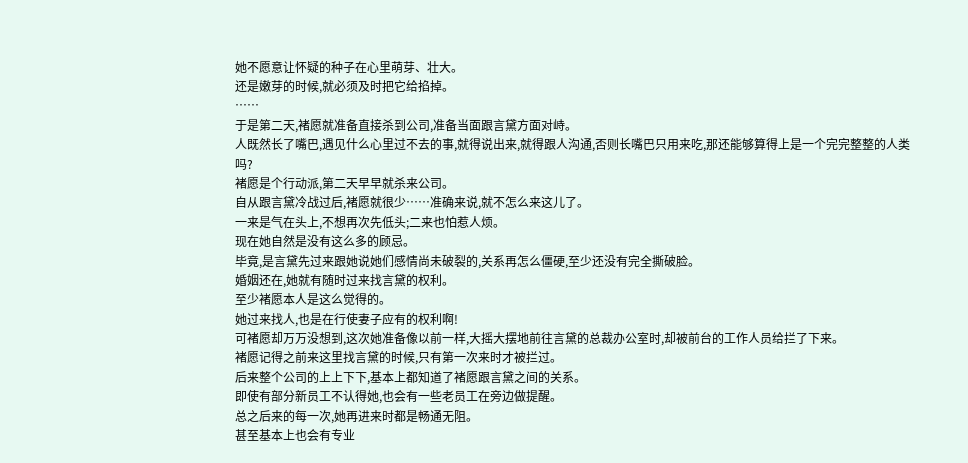她不愿意让怀疑的种子在心里萌芽、壮大。
还是嫩芽的时候,就必须及时把它给掐掉。
……
于是第二天,褚愿就准备直接杀到公司,准备当面跟言黛方面对峙。
人既然长了嘴巴,遇见什么心里过不去的事,就得说出来,就得跟人沟通,否则长嘴巴只用来吃,那还能够算得上是一个完完整整的人类吗?
褚愿是个行动派,第二天早早就杀来公司。
自从跟言黛冷战过后,褚愿就很少……准确来说,就不怎么来这儿了。
一来是气在头上,不想再次先低头;二来也怕惹人烦。
现在她自然是没有这么多的顾忌。
毕竟,是言黛先过来跟她说她们感情尚未破裂的,关系再怎么僵硬,至少还没有完全撕破脸。
婚姻还在,她就有随时过来找言黛的权利。
至少褚愿本人是这么觉得的。
她过来找人,也是在行使妻子应有的权利啊!
可褚愿却万万没想到,这次她准备像以前一样,大摇大摆地前往言黛的总裁办公室时,却被前台的工作人员给拦了下来。
褚愿记得之前来这里找言黛的时候,只有第一次来时才被拦过。
后来整个公司的上上下下,基本上都知道了褚愿跟言黛之间的关系。
即使有部分新员工不认得她,也会有一些老员工在旁边做提醒。
总之后来的每一次,她再进来时都是畅通无阻。
甚至基本上也会有专业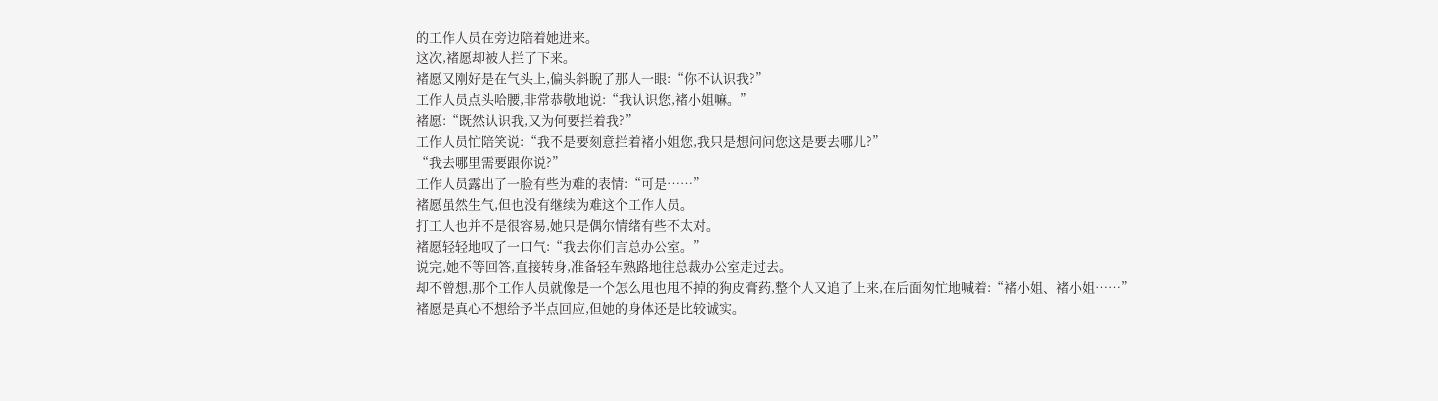的工作人员在旁边陪着她进来。
这次,褚愿却被人拦了下来。
褚愿又刚好是在气头上,偏头斜睨了那人一眼:“你不认识我?”
工作人员点头哈腰,非常恭敬地说:“我认识您,褚小姐嘛。”
褚愿:“既然认识我,又为何要拦着我?”
工作人员忙陪笑说:“我不是要刻意拦着褚小姐您,我只是想问问您这是要去哪儿?”
“我去哪里需要跟你说?”
工作人员露出了一脸有些为难的表情:“可是……”
褚愿虽然生气,但也没有继续为难这个工作人员。
打工人也并不是很容易,她只是偶尔情绪有些不太对。
褚愿轻轻地叹了一口气:“我去你们言总办公室。”
说完,她不等回答,直接转身,准备轻车熟路地往总裁办公室走过去。
却不曾想,那个工作人员就像是一个怎么甩也甩不掉的狗皮膏药,整个人又追了上来,在后面匆忙地喊着:“褚小姐、褚小姐……”
褚愿是真心不想给予半点回应,但她的身体还是比较诚实。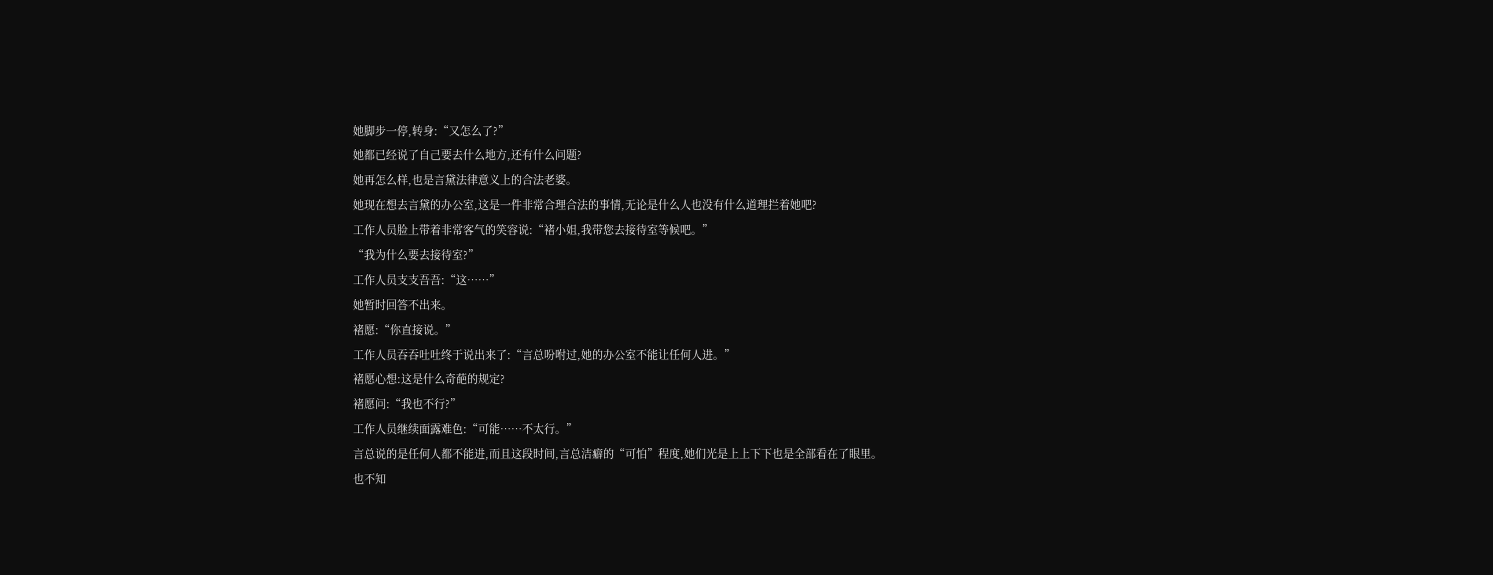她脚步一停,转身:“又怎么了?”
她都已经说了自己要去什么地方,还有什么问题?
她再怎么样,也是言黛法律意义上的合法老婆。
她现在想去言黛的办公室,这是一件非常合理合法的事情,无论是什么人也没有什么道理拦着她吧?
工作人员脸上带着非常客气的笑容说:“褚小姐,我带您去接待室等候吧。”
“我为什么要去接待室?”
工作人员支支吾吾:“这……”
她暂时回答不出来。
褚愿:“你直接说。”
工作人员吞吞吐吐终于说出来了:“言总吩咐过,她的办公室不能让任何人进。”
褚愿心想:这是什么奇葩的规定?
褚愿问:“我也不行?”
工作人员继续面露难色:“可能……不太行。”
言总说的是任何人都不能进,而且这段时间,言总洁癖的“可怕”程度,她们光是上上下下也是全部看在了眼里。
也不知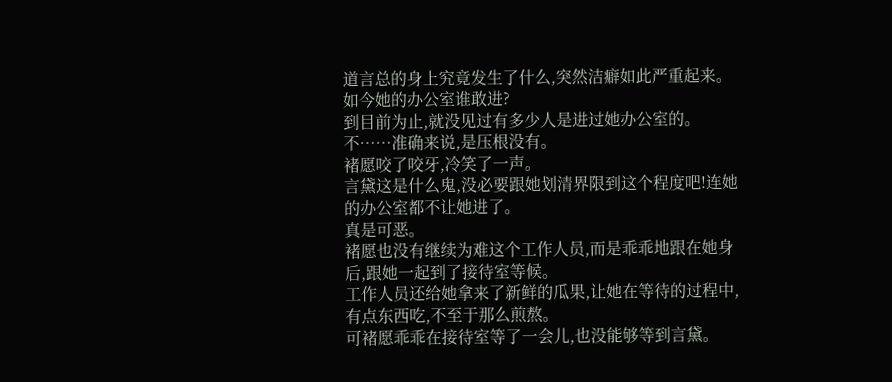道言总的身上究竟发生了什么,突然洁癖如此严重起来。
如今她的办公室谁敢进?
到目前为止,就没见过有多少人是进过她办公室的。
不……准确来说,是压根没有。
褚愿咬了咬牙,冷笑了一声。
言黛这是什么鬼,没必要跟她划清界限到这个程度吧!连她的办公室都不让她进了。
真是可恶。
褚愿也没有继续为难这个工作人员,而是乖乖地跟在她身后,跟她一起到了接待室等候。
工作人员还给她拿来了新鲜的瓜果,让她在等待的过程中,有点东西吃,不至于那么煎熬。
可褚愿乖乖在接待室等了一会儿,也没能够等到言黛。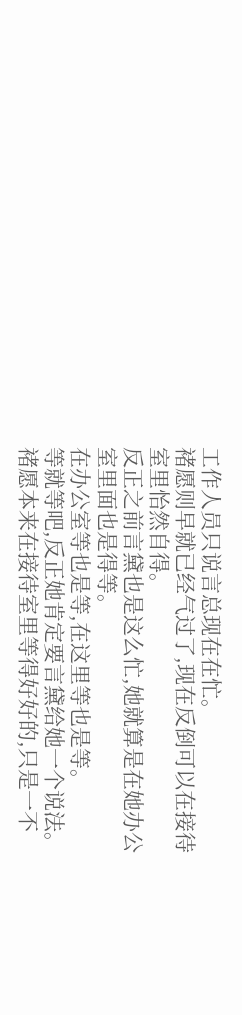工作人员只说言总现在在忙。
褚愿则早就已经气过了,现在反倒可以在接待室里怡然自得。
反正之前言黛也是这么忙,她就算是在她办公室里面也是得等。
在办公室等也是等,在这里等也是等。
等就等吧,反正她肯定要言黛给她一个说法。
褚愿本来在接待室里等得好好的,只是一不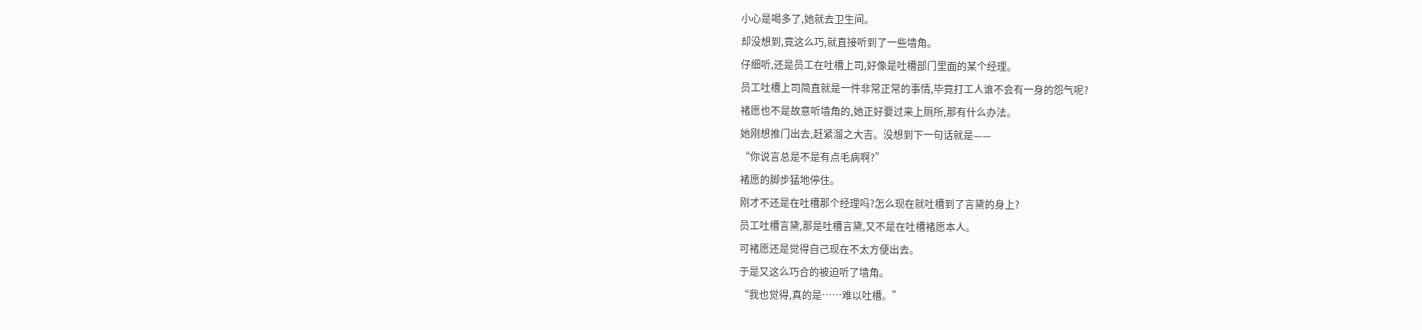小心是喝多了,她就去卫生间。
却没想到,竟这么巧,就直接听到了一些墙角。
仔细听,还是员工在吐槽上司,好像是吐槽部门里面的某个经理。
员工吐槽上司简直就是一件非常正常的事情,毕竟打工人谁不会有一身的怨气呢?
褚愿也不是故意听墙角的,她正好要过来上厕所,那有什么办法。
她刚想推门出去,赶紧溜之大吉。没想到下一句话就是——
“你说言总是不是有点毛病啊?”
褚愿的脚步猛地停住。
刚才不还是在吐槽那个经理吗?怎么现在就吐槽到了言黛的身上?
员工吐槽言黛,那是吐槽言黛,又不是在吐槽褚愿本人。
可褚愿还是觉得自己现在不太方便出去。
于是又这么巧合的被迫听了墙角。
“我也觉得,真的是……难以吐槽。”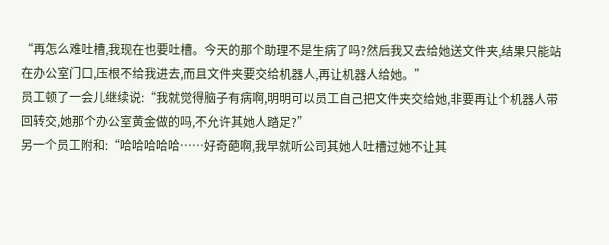“再怎么难吐槽,我现在也要吐槽。今天的那个助理不是生病了吗?然后我又去给她送文件夹,结果只能站在办公室门口,压根不给我进去,而且文件夹要交给机器人,再让机器人给她。”
员工顿了一会儿继续说:“我就觉得脑子有病啊,明明可以员工自己把文件夹交给她,非要再让个机器人带回转交,她那个办公室黄金做的吗,不允许其她人踏足?”
另一个员工附和:“哈哈哈哈哈……好奇葩啊,我早就听公司其她人吐槽过她不让其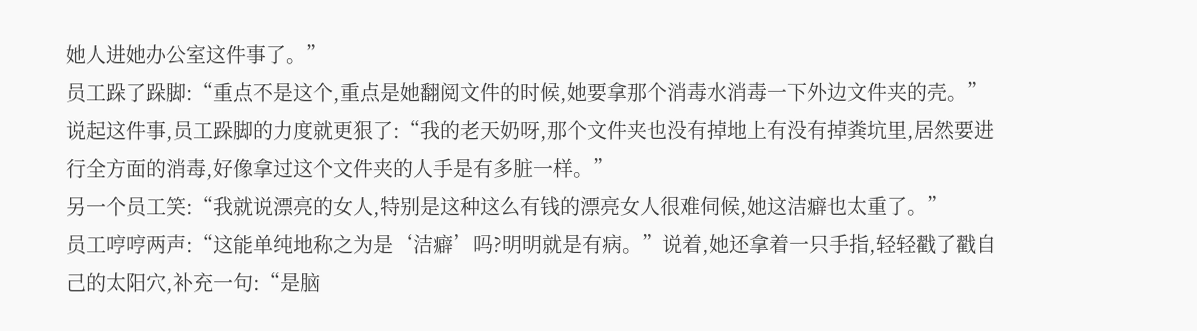她人进她办公室这件事了。”
员工跺了跺脚:“重点不是这个,重点是她翻阅文件的时候,她要拿那个消毒水消毒一下外边文件夹的壳。”
说起这件事,员工跺脚的力度就更狠了:“我的老天奶呀,那个文件夹也没有掉地上有没有掉粪坑里,居然要进行全方面的消毒,好像拿过这个文件夹的人手是有多脏一样。”
另一个员工笑:“我就说漂亮的女人,特别是这种这么有钱的漂亮女人很难伺候,她这洁癖也太重了。”
员工哼哼两声:“这能单纯地称之为是‘洁癖’吗?明明就是有病。”说着,她还拿着一只手指,轻轻戳了戳自己的太阳穴,补充一句:“是脑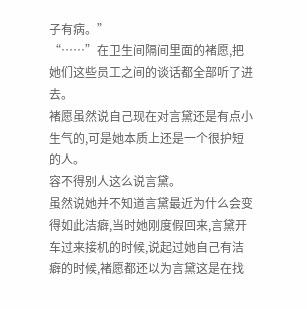子有病。”
“……”在卫生间隔间里面的褚愿,把她们这些员工之间的谈话都全部听了进去。
褚愿虽然说自己现在对言黛还是有点小生气的,可是她本质上还是一个很护短的人。
容不得别人这么说言黛。
虽然说她并不知道言黛最近为什么会变得如此洁癖,当时她刚度假回来,言黛开车过来接机的时候,说起过她自己有洁癖的时候,褚愿都还以为言黛这是在找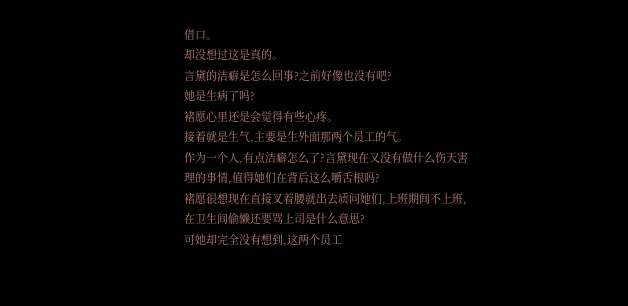借口。
却没想过这是真的。
言黛的洁癖是怎么回事?之前好像也没有吧?
她是生病了吗?
褚愿心里还是会觉得有些心疼。
接着就是生气,主要是生外面那两个员工的气。
作为一个人,有点洁癖怎么了?言黛现在又没有做什么伤天害理的事情,值得她们在背后这么嚼舌根吗?
褚愿很想现在直接叉着腰就出去质问她们,上班期间不上班,在卫生间偷懒还要骂上司是什么意思?
可她却完全没有想到,这两个员工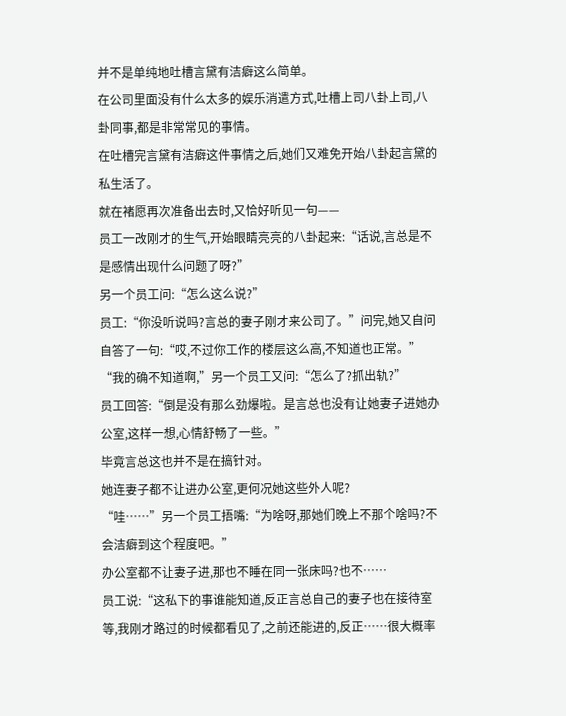并不是单纯地吐槽言黛有洁癖这么简单。
在公司里面没有什么太多的娱乐消遣方式,吐槽上司八卦上司,八卦同事,都是非常常见的事情。
在吐槽完言黛有洁癖这件事情之后,她们又难免开始八卦起言黛的私生活了。
就在褚愿再次准备出去时,又恰好听见一句——
员工一改刚才的生气,开始眼睛亮亮的八卦起来:“话说,言总是不是感情出现什么问题了呀?”
另一个员工问:“怎么这么说?”
员工:“你没听说吗?言总的妻子刚才来公司了。”问完,她又自问自答了一句:“哎,不过你工作的楼层这么高,不知道也正常。”
“我的确不知道啊,”另一个员工又问:“怎么了?抓出轨?”
员工回答:“倒是没有那么劲爆啦。是言总也没有让她妻子进她办公室,这样一想,心情舒畅了一些。”
毕竟言总这也并不是在搞针对。
她连妻子都不让进办公室,更何况她这些外人呢?
“哇……”另一个员工捂嘴:“为啥呀,那她们晚上不那个啥吗?不会洁癖到这个程度吧。”
办公室都不让妻子进,那也不睡在同一张床吗?也不……
员工说:“这私下的事谁能知道,反正言总自己的妻子也在接待室等,我刚才路过的时候都看见了,之前还能进的,反正……很大概率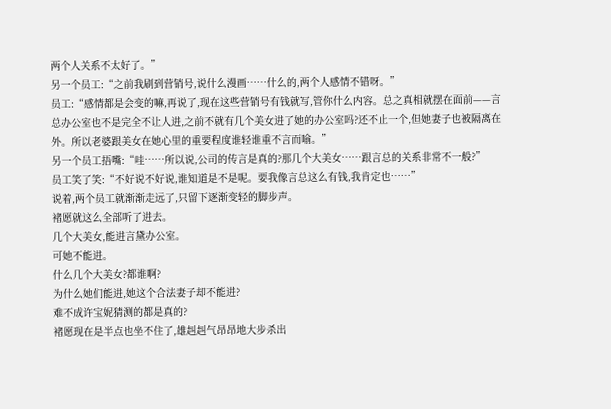两个人关系不太好了。”
另一个员工:“之前我刷到营销号,说什么漫画……什么的,两个人感情不错呀。”
员工:“感情都是会变的嘛,再说了,现在这些营销号有钱就写,管你什么内容。总之真相就摆在面前——言总办公室也不是完全不让人进,之前不就有几个美女进了她的办公室吗?还不止一个,但她妻子也被隔离在外。所以老婆跟美女在她心里的重要程度谁轻谁重不言而喻。”
另一个员工捂嘴:“哇……所以说,公司的传言是真的?那几个大美女……跟言总的关系非常不一般?”
员工笑了笑:“不好说不好说,谁知道是不是呢。要我像言总这么有钱,我肯定也……”
说着,两个员工就渐渐走远了,只留下逐渐变轻的脚步声。
褚愿就这么全部听了进去。
几个大美女,能进言黛办公室。
可她不能进。
什么几个大美女?都谁啊?
为什么她们能进,她这个合法妻子却不能进?
难不成许宝妮猜测的都是真的?
褚愿现在是半点也坐不住了,雄赳赳气昂昂地大步杀出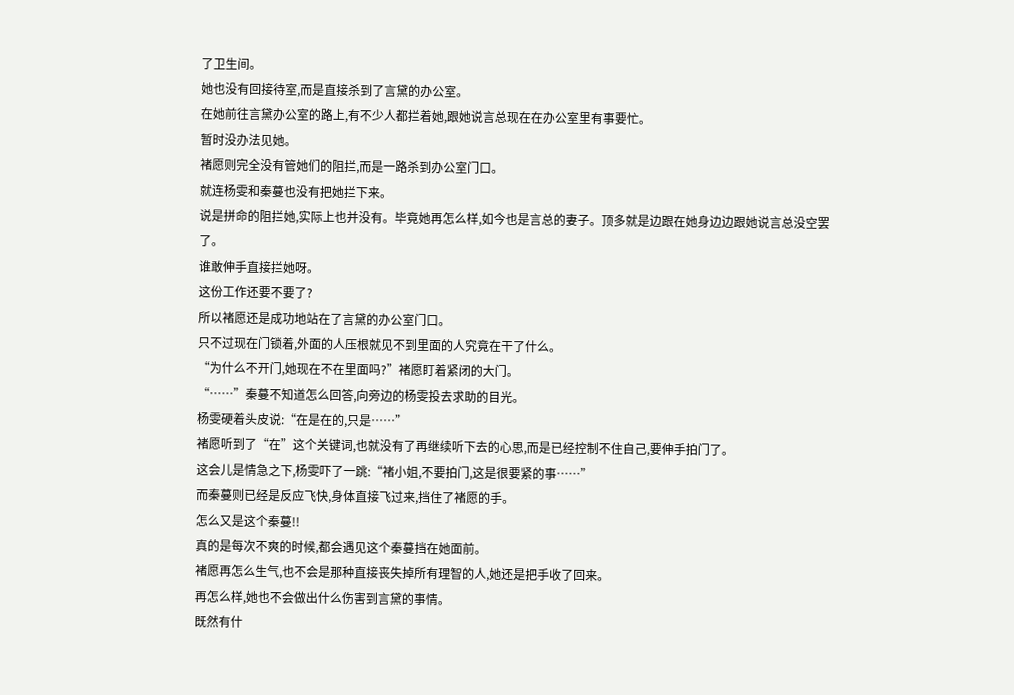了卫生间。
她也没有回接待室,而是直接杀到了言黛的办公室。
在她前往言黛办公室的路上,有不少人都拦着她,跟她说言总现在在办公室里有事要忙。
暂时没办法见她。
褚愿则完全没有管她们的阻拦,而是一路杀到办公室门口。
就连杨雯和秦蔓也没有把她拦下来。
说是拼命的阻拦她,实际上也并没有。毕竟她再怎么样,如今也是言总的妻子。顶多就是边跟在她身边边跟她说言总没空罢了。
谁敢伸手直接拦她呀。
这份工作还要不要了?
所以褚愿还是成功地站在了言黛的办公室门口。
只不过现在门锁着,外面的人压根就见不到里面的人究竟在干了什么。
“为什么不开门,她现在不在里面吗?”褚愿盯着紧闭的大门。
“……”秦蔓不知道怎么回答,向旁边的杨雯投去求助的目光。
杨雯硬着头皮说:“在是在的,只是……”
褚愿听到了“在”这个关键词,也就没有了再继续听下去的心思,而是已经控制不住自己,要伸手拍门了。
这会儿是情急之下,杨雯吓了一跳:“褚小姐,不要拍门,这是很要紧的事……”
而秦蔓则已经是反应飞快,身体直接飞过来,挡住了褚愿的手。
怎么又是这个秦蔓!!
真的是每次不爽的时候,都会遇见这个秦蔓挡在她面前。
褚愿再怎么生气,也不会是那种直接丧失掉所有理智的人,她还是把手收了回来。
再怎么样,她也不会做出什么伤害到言黛的事情。
既然有什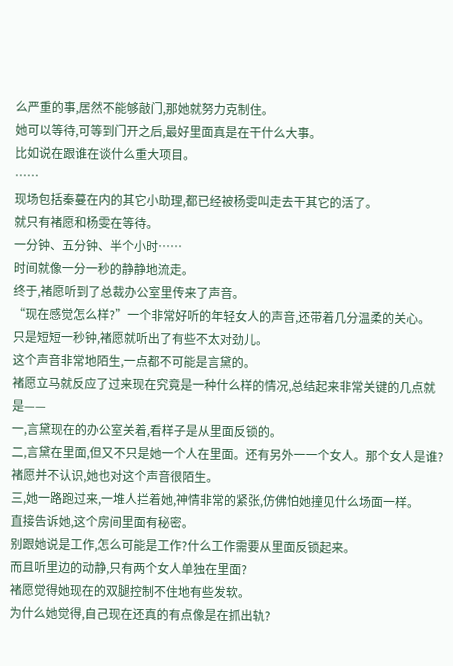么严重的事,居然不能够敲门,那她就努力克制住。
她可以等待,可等到门开之后,最好里面真是在干什么大事。
比如说在跟谁在谈什么重大项目。
……
现场包括秦蔓在内的其它小助理,都已经被杨雯叫走去干其它的活了。
就只有褚愿和杨雯在等待。
一分钟、五分钟、半个小时……
时间就像一分一秒的静静地流走。
终于,褚愿听到了总裁办公室里传来了声音。
“现在感觉怎么样?”一个非常好听的年轻女人的声音,还带着几分温柔的关心。
只是短短一秒钟,褚愿就听出了有些不太对劲儿。
这个声音非常地陌生,一点都不可能是言黛的。
褚愿立马就反应了过来现在究竟是一种什么样的情况,总结起来非常关键的几点就是——
一,言黛现在的办公室关着,看样子是从里面反锁的。
二,言黛在里面,但又不只是她一个人在里面。还有另外一一个女人。那个女人是谁?褚愿并不认识,她也对这个声音很陌生。
三,她一路跑过来,一堆人拦着她,神情非常的紧张,仿佛怕她撞见什么场面一样。
直接告诉她,这个房间里面有秘密。
别跟她说是工作,怎么可能是工作?什么工作需要从里面反锁起来。
而且听里边的动静,只有两个女人单独在里面?
褚愿觉得她现在的双腿控制不住地有些发软。
为什么她觉得,自己现在还真的有点像是在抓出轨?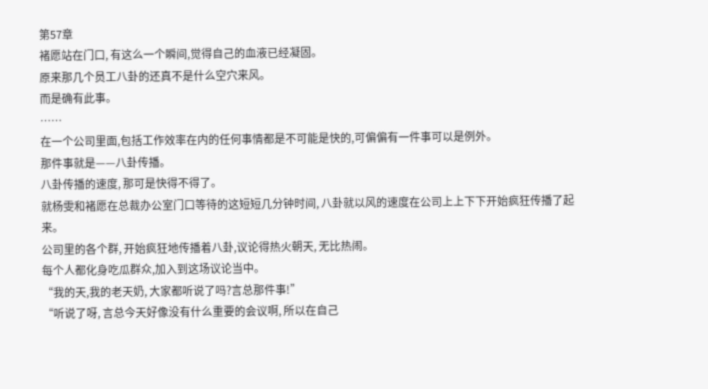第57章
褚愿站在门口, 有这么一个瞬间,觉得自己的血液已经凝固。
原来那几个员工八卦的还真不是什么空穴来风。
而是确有此事。
……
在一个公司里面,包括工作效率在内的任何事情都是不可能是快的,可偏偏有一件事可以是例外。
那件事就是——八卦传播。
八卦传播的速度, 那可是快得不得了。
就杨雯和褚愿在总裁办公室门口等待的这短短几分钟时间, 八卦就以风的速度在公司上上下下开始疯狂传播了起来。
公司里的各个群, 开始疯狂地传播着八卦,议论得热火朝天, 无比热闹。
每个人都化身吃瓜群众,加入到这场议论当中。
“我的天,我的老天奶, 大家都听说了吗?言总那件事!”
“听说了呀, 言总今天好像没有什么重要的会议啊, 所以在自己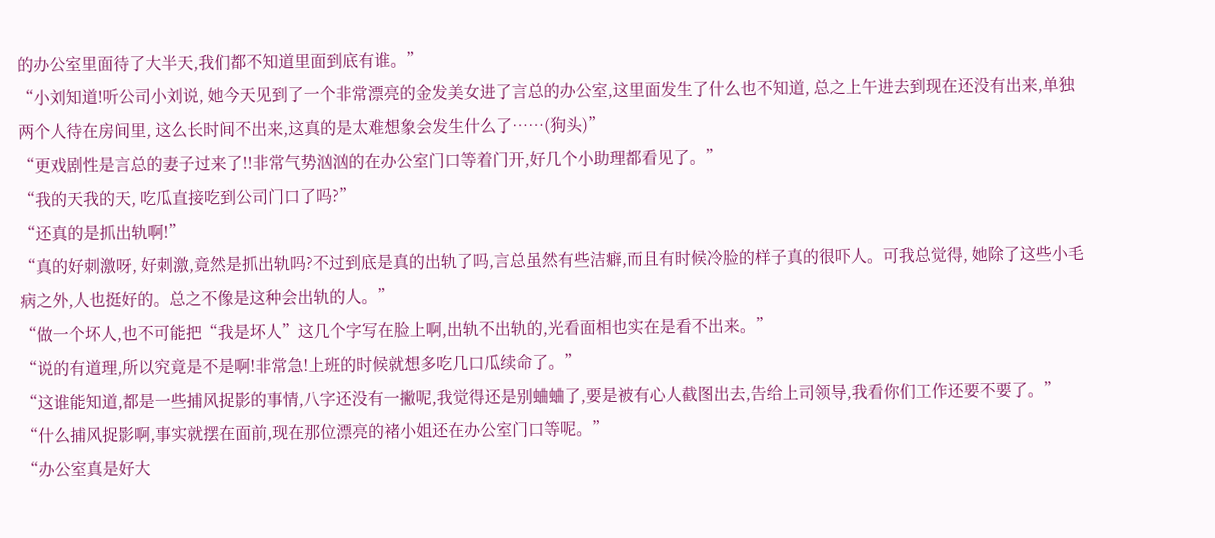的办公室里面待了大半天,我们都不知道里面到底有谁。”
“小刘知道!听公司小刘说, 她今天见到了一个非常漂亮的金发美女进了言总的办公室,这里面发生了什么也不知道, 总之上午进去到现在还没有出来,单独两个人待在房间里, 这么长时间不出来,这真的是太难想象会发生什么了……(狗头)”
“更戏剧性是言总的妻子过来了!!非常气势汹汹的在办公室门口等着门开,好几个小助理都看见了。”
“我的天我的天, 吃瓜直接吃到公司门口了吗?”
“还真的是抓出轨啊!”
“真的好刺激呀, 好刺激,竟然是抓出轨吗?不过到底是真的出轨了吗,言总虽然有些洁癖,而且有时候冷脸的样子真的很吓人。可我总觉得, 她除了这些小毛病之外,人也挺好的。总之不像是这种会出轨的人。”
“做一个坏人,也不可能把“我是坏人”这几个字写在脸上啊,出轨不出轨的,光看面相也实在是看不出来。”
“说的有道理,所以究竟是不是啊!非常急!上班的时候就想多吃几口瓜续命了。”
“这谁能知道,都是一些捕风捉影的事情,八字还没有一撇呢,我觉得还是别蛐蛐了,要是被有心人截图出去,告给上司领导,我看你们工作还要不要了。”
“什么捕风捉影啊,事实就摆在面前,现在那位漂亮的褚小姐还在办公室门口等呢。”
“办公室真是好大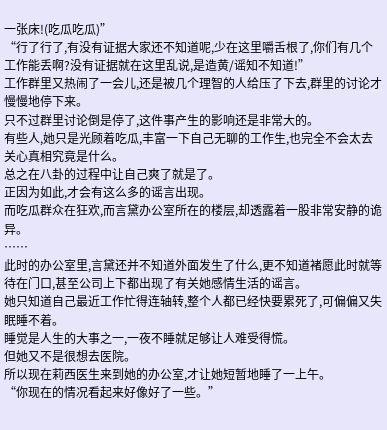一张床!(吃瓜吃瓜)”
“行了行了,有没有证据大家还不知道呢,少在这里嚼舌根了,你们有几个工作能丢啊?没有证据就在这里乱说,是造黄/谣知不知道!”
工作群里又热闹了一会儿,还是被几个理智的人给压了下去,群里的讨论才慢慢地停下来。
只不过群里讨论倒是停了,这件事产生的影响还是非常大的。
有些人,她只是光顾着吃瓜,丰富一下自己无聊的工作生,也完全不会太去关心真相究竟是什么。
总之在八卦的过程中让自己爽了就是了。
正因为如此,才会有这么多的谣言出现。
而吃瓜群众在狂欢,而言黛办公室所在的楼层,却透露着一股非常安静的诡异。
……
此时的办公室里,言黛还并不知道外面发生了什么,更不知道褚愿此时就等待在门口,甚至公司上下都出现了有关她感情生活的谣言。
她只知道自己最近工作忙得连轴转,整个人都已经快要累死了,可偏偏又失眠睡不着。
睡觉是人生的大事之一,一夜不睡就足够让人难受得慌。
但她又不是很想去医院。
所以现在莉西医生来到她的办公室,才让她短暂地睡了一上午。
“你现在的情况看起来好像好了一些。”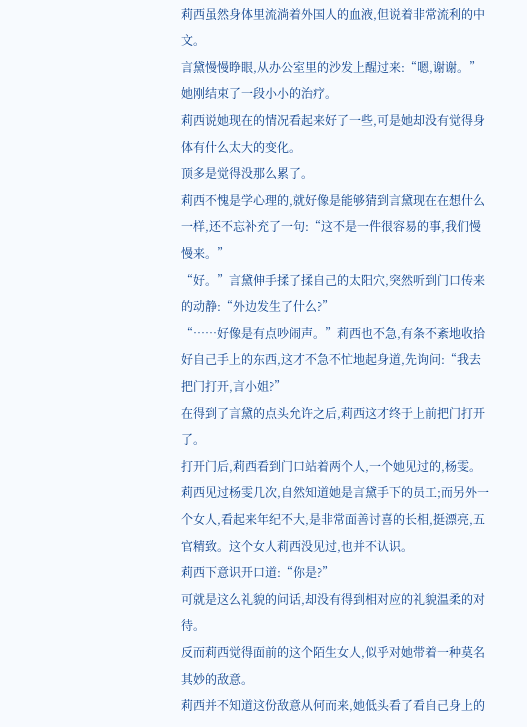莉西虽然身体里流淌着外国人的血液,但说着非常流利的中文。
言黛慢慢睁眼,从办公室里的沙发上醒过来:“嗯,谢谢。”
她刚结束了一段小小的治疗。
莉西说她现在的情况看起来好了一些,可是她却没有觉得身体有什么太大的变化。
顶多是觉得没那么累了。
莉西不愧是学心理的,就好像是能够猜到言黛现在在想什么一样,还不忘补充了一句:“这不是一件很容易的事,我们慢慢来。”
“好。”言黛伸手揉了揉自己的太阳穴,突然听到门口传来的动静:“外边发生了什么?”
“……好像是有点吵闹声。”莉西也不急,有条不紊地收拾好自己手上的东西,这才不急不忙地起身道,先询问:“我去把门打开,言小姐?”
在得到了言黛的点头允许之后,莉西这才终于上前把门打开了。
打开门后,莉西看到门口站着两个人,一个她见过的,杨雯。
莉西见过杨雯几次,自然知道她是言黛手下的员工;而另外一个女人,看起来年纪不大,是非常面善讨喜的长相,挺漂亮,五官精致。这个女人莉西没见过,也并不认识。
莉西下意识开口道:“你是?”
可就是这么礼貌的问话,却没有得到相对应的礼貌温柔的对待。
反而莉西觉得面前的这个陌生女人,似乎对她带着一种莫名其妙的敌意。
莉西并不知道这份敌意从何而来,她低头看了看自己身上的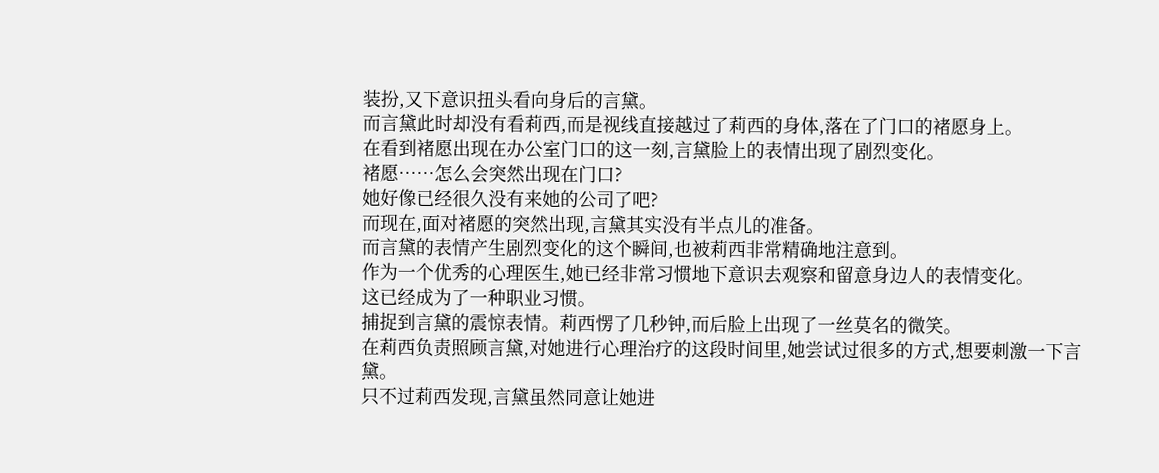装扮,又下意识扭头看向身后的言黛。
而言黛此时却没有看莉西,而是视线直接越过了莉西的身体,落在了门口的褚愿身上。
在看到褚愿出现在办公室门口的这一刻,言黛脸上的表情出现了剧烈变化。
褚愿……怎么会突然出现在门口?
她好像已经很久没有来她的公司了吧?
而现在,面对褚愿的突然出现,言黛其实没有半点儿的准备。
而言黛的表情产生剧烈变化的这个瞬间,也被莉西非常精确地注意到。
作为一个优秀的心理医生,她已经非常习惯地下意识去观察和留意身边人的表情变化。
这已经成为了一种职业习惯。
捕捉到言黛的震惊表情。莉西愣了几秒钟,而后脸上出现了一丝莫名的微笑。
在莉西负责照顾言黛,对她进行心理治疗的这段时间里,她尝试过很多的方式,想要刺激一下言黛。
只不过莉西发现,言黛虽然同意让她进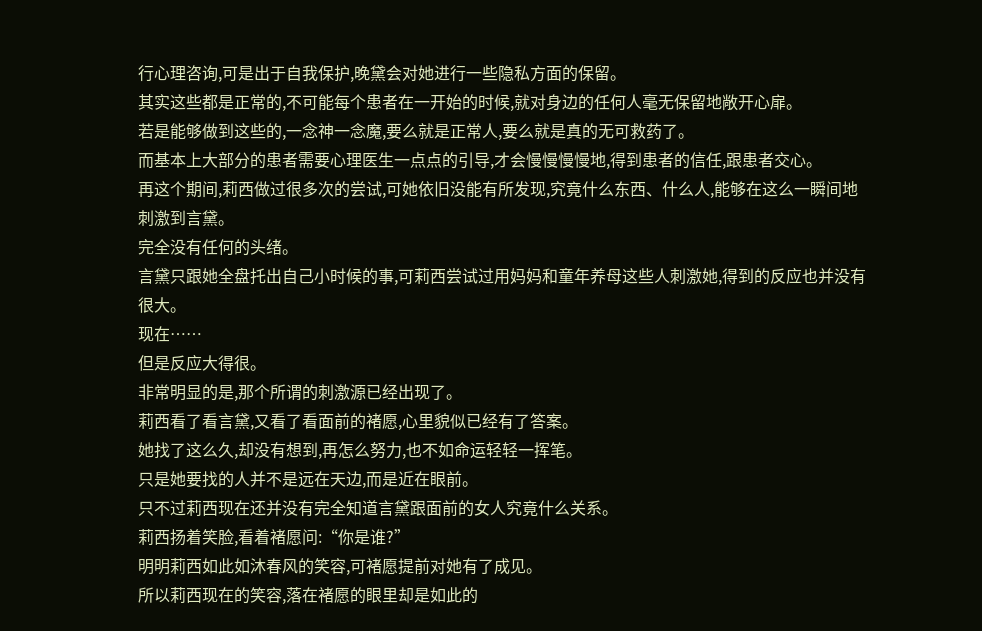行心理咨询,可是出于自我保护,晚黛会对她进行一些隐私方面的保留。
其实这些都是正常的,不可能每个患者在一开始的时候,就对身边的任何人毫无保留地敞开心扉。
若是能够做到这些的,一念神一念魔,要么就是正常人,要么就是真的无可救药了。
而基本上大部分的患者需要心理医生一点点的引导,才会慢慢慢慢地,得到患者的信任,跟患者交心。
再这个期间,莉西做过很多次的尝试,可她依旧没能有所发现,究竟什么东西、什么人,能够在这么一瞬间地刺激到言黛。
完全没有任何的头绪。
言黛只跟她全盘托出自己小时候的事,可莉西尝试过用妈妈和童年养母这些人刺激她,得到的反应也并没有很大。
现在……
但是反应大得很。
非常明显的是,那个所谓的刺激源已经出现了。
莉西看了看言黛,又看了看面前的褚愿,心里貌似已经有了答案。
她找了这么久,却没有想到,再怎么努力,也不如命运轻轻一挥笔。
只是她要找的人并不是远在天边,而是近在眼前。
只不过莉西现在还并没有完全知道言黛跟面前的女人究竟什么关系。
莉西扬着笑脸,看着褚愿问:“你是谁?”
明明莉西如此如沐春风的笑容,可褚愿提前对她有了成见。
所以莉西现在的笑容,落在褚愿的眼里却是如此的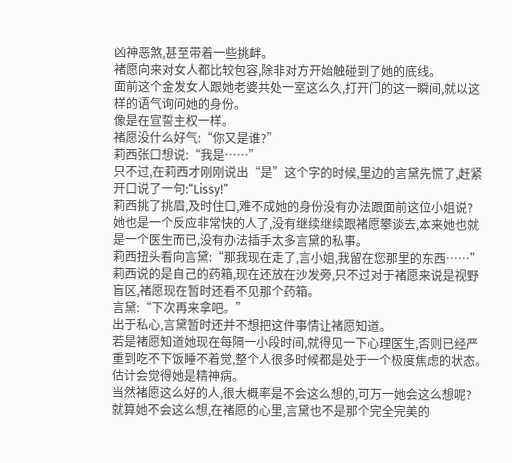凶神恶煞,甚至带着一些挑衅。
褚愿向来对女人都比较包容,除非对方开始触碰到了她的底线。
面前这个金发女人跟她老婆共处一室这么久,打开门的这一瞬间,就以这样的语气询问她的身份。
像是在宣誓主权一样。
褚愿没什么好气:“你又是谁?”
莉西张口想说:“我是……”
只不过,在莉西才刚刚说出“是”这个字的时候,里边的言黛先慌了,赶紧开口说了一句:“Lissy!”
莉西挑了挑眉,及时住口,难不成她的身份没有办法跟面前这位小姐说?
她也是一个反应非常快的人了,没有继续继续跟褚愿攀谈去,本来她也就是一个医生而已,没有办法插手太多言黛的私事。
莉西扭头看向言黛:“那我现在走了,言小姐,我留在您那里的东西……”
莉西说的是自己的药箱,现在还放在沙发旁,只不过对于褚愿来说是视野盲区,褚愿现在暂时还看不见那个药箱。
言黛:“下次再来拿吧。”
出于私心,言黛暂时还并不想把这件事情让褚愿知道。
若是褚愿知道她现在每隔一小段时间,就得见一下心理医生,否则已经严重到吃不下饭睡不着觉,整个人很多时候都是处于一个极度焦虑的状态。
估计会觉得她是精神病。
当然褚愿这么好的人,很大概率是不会这么想的,可万一她会这么想呢?
就算她不会这么想,在褚愿的心里,言黛也不是那个完全完美的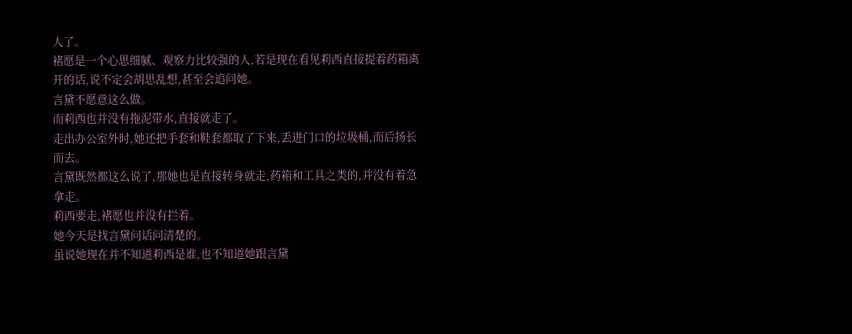人了。
褚愿是一个心思细腻、观察力比较强的人,若是现在看见莉西直接提着药箱离开的话,说不定会胡思乱想,甚至会追问她。
言黛不愿意这么做。
而莉西也并没有拖泥带水,直接就走了。
走出办公室外时,她还把手套和鞋套都取了下来,丢进门口的垃圾桶,而后扬长而去。
言黛既然都这么说了,那她也是直接转身就走,药箱和工具之类的,并没有着急拿走。
莉西要走,褚愿也并没有拦着。
她今天是找言黛问话问清楚的。
虽说她现在并不知道莉西是谁,也不知道她跟言黛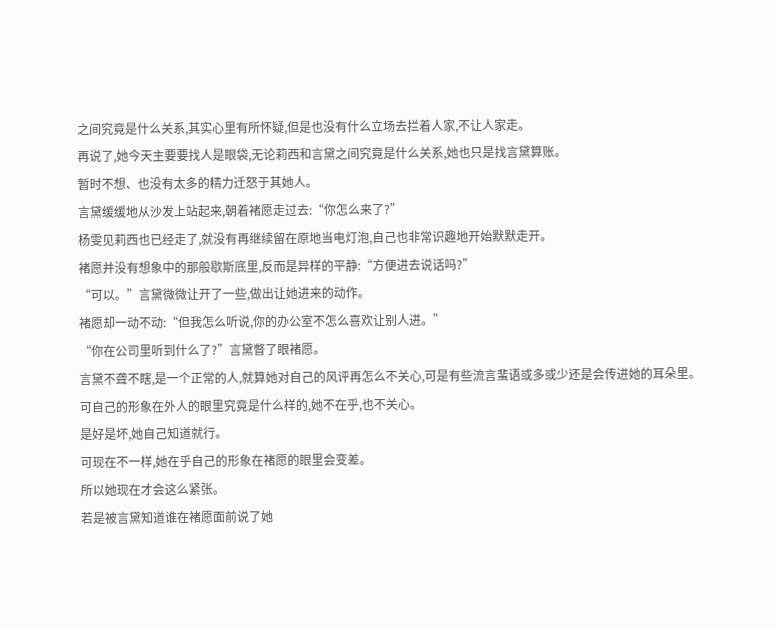之间究竟是什么关系,其实心里有所怀疑,但是也没有什么立场去拦着人家,不让人家走。
再说了,她今天主要要找人是眼袋,无论莉西和言黛之间究竟是什么关系,她也只是找言黛算账。
暂时不想、也没有太多的精力迁怒于其她人。
言黛缓缓地从沙发上站起来,朝着褚愿走过去:“你怎么来了?”
杨雯见莉西也已经走了,就没有再继续留在原地当电灯泡,自己也非常识趣地开始默默走开。
褚愿并没有想象中的那般歇斯底里,反而是异样的平静:“方便进去说话吗?”
“可以。”言黛微微让开了一些,做出让她进来的动作。
褚愿却一动不动:“但我怎么听说,你的办公室不怎么喜欢让别人进。”
“你在公司里听到什么了?”言黛瞥了眼褚愿。
言黛不聋不瞎,是一个正常的人,就算她对自己的风评再怎么不关心,可是有些流言蜚语或多或少还是会传进她的耳朵里。
可自己的形象在外人的眼里究竟是什么样的,她不在乎,也不关心。
是好是坏,她自己知道就行。
可现在不一样,她在乎自己的形象在褚愿的眼里会变差。
所以她现在才会这么紧张。
若是被言黛知道谁在褚愿面前说了她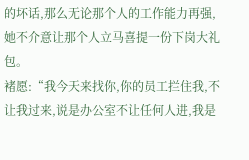的坏话,那么无论那个人的工作能力再强,她不介意让那个人立马喜提一份下岗大礼包。
褚愿:“我今天来找你,你的员工拦住我,不让我过来,说是办公室不让任何人进,我是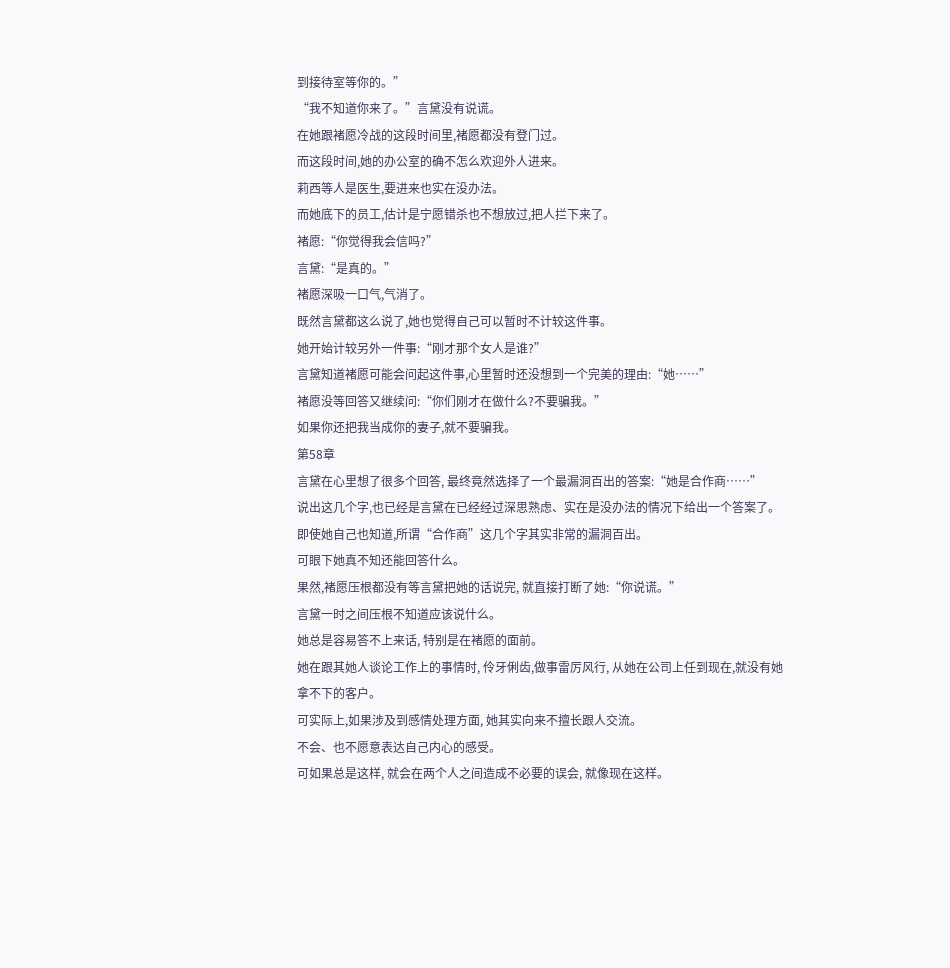到接待室等你的。”
“我不知道你来了。”言黛没有说谎。
在她跟褚愿冷战的这段时间里,褚愿都没有登门过。
而这段时间,她的办公室的确不怎么欢迎外人进来。
莉西等人是医生,要进来也实在没办法。
而她底下的员工,估计是宁愿错杀也不想放过,把人拦下来了。
褚愿:“你觉得我会信吗?”
言黛:“是真的。”
褚愿深吸一口气,气消了。
既然言黛都这么说了,她也觉得自己可以暂时不计较这件事。
她开始计较另外一件事:“刚才那个女人是谁?”
言黛知道褚愿可能会问起这件事,心里暂时还没想到一个完美的理由:“她……”
褚愿没等回答又继续问:“你们刚才在做什么?不要骗我。”
如果你还把我当成你的妻子,就不要骗我。
第58章
言黛在心里想了很多个回答, 最终竟然选择了一个最漏洞百出的答案:“她是合作商……”
说出这几个字,也已经是言黛在已经经过深思熟虑、实在是没办法的情况下给出一个答案了。
即使她自己也知道,所谓“合作商”这几个字其实非常的漏洞百出。
可眼下她真不知还能回答什么。
果然,褚愿压根都没有等言黛把她的话说完, 就直接打断了她:“你说谎。”
言黛一时之间压根不知道应该说什么。
她总是容易答不上来话, 特别是在褚愿的面前。
她在跟其她人谈论工作上的事情时, 伶牙俐齿,做事雷厉风行, 从她在公司上任到现在,就没有她拿不下的客户。
可实际上,如果涉及到感情处理方面, 她其实向来不擅长跟人交流。
不会、也不愿意表达自己内心的感受。
可如果总是这样, 就会在两个人之间造成不必要的误会, 就像现在这样。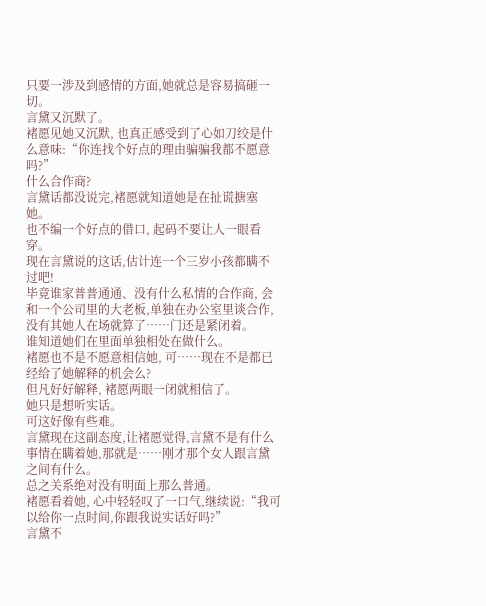只要一涉及到感情的方面,她就总是容易搞砸一切。
言黛又沉默了。
褚愿见她又沉默, 也真正感受到了心如刀绞是什么意味:“你连找个好点的理由骗骗我都不愿意吗?”
什么合作商?
言黛话都没说完,褚愿就知道她是在扯谎搪塞她。
也不编一个好点的借口, 起码不要让人一眼看穿。
现在言黛说的这话,估计连一个三岁小孩都瞒不过吧!
毕竟谁家普普通通、没有什么私情的合作商, 会和一个公司里的大老板,单独在办公室里谈合作,没有其她人在场就算了……门还是紧闭着。
谁知道她们在里面单独相处在做什么。
褚愿也不是不愿意相信她, 可……现在不是都已经给了她解释的机会么?
但凡好好解释, 褚愿两眼一闭就相信了。
她只是想听实话。
可这好像有些难。
言黛现在这副态度,让褚愿觉得,言黛不是有什么事情在瞒着她,那就是……刚才那个女人跟言黛之间有什么。
总之关系绝对没有明面上那么普通。
褚愿看着她, 心中轻轻叹了一口气,继续说:“我可以给你一点时间,你跟我说实话好吗?”
言黛不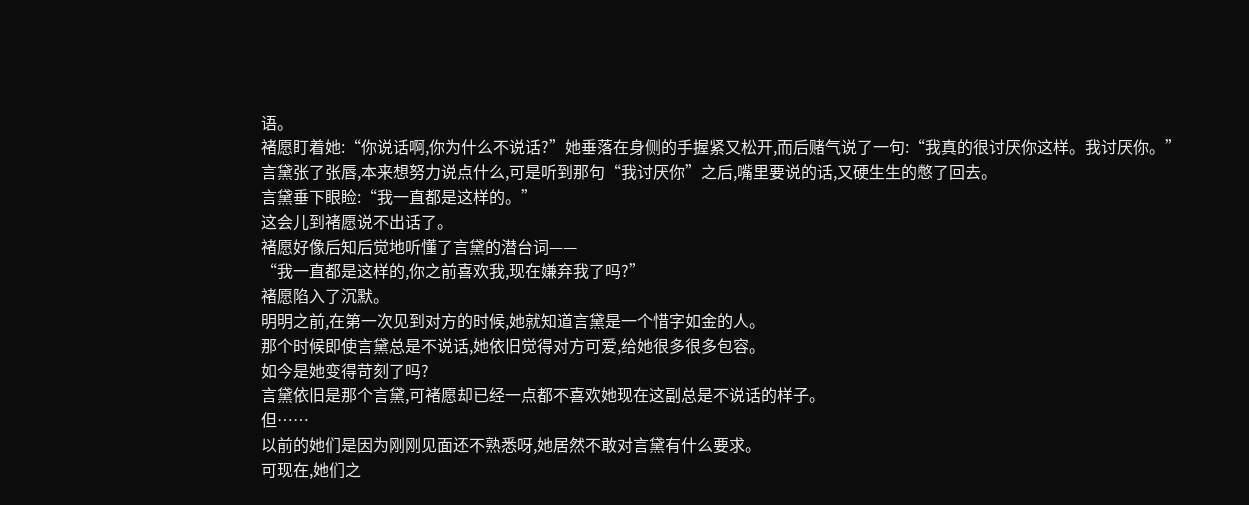语。
褚愿盯着她:“你说话啊,你为什么不说话?”她垂落在身侧的手握紧又松开,而后赌气说了一句:“我真的很讨厌你这样。我讨厌你。”
言黛张了张唇,本来想努力说点什么,可是听到那句“我讨厌你”之后,嘴里要说的话,又硬生生的憋了回去。
言黛垂下眼睑:“我一直都是这样的。”
这会儿到褚愿说不出话了。
褚愿好像后知后觉地听懂了言黛的潜台词——
“我一直都是这样的,你之前喜欢我,现在嫌弃我了吗?”
褚愿陷入了沉默。
明明之前,在第一次见到对方的时候,她就知道言黛是一个惜字如金的人。
那个时候即使言黛总是不说话,她依旧觉得对方可爱,给她很多很多包容。
如今是她变得苛刻了吗?
言黛依旧是那个言黛,可褚愿却已经一点都不喜欢她现在这副总是不说话的样子。
但……
以前的她们是因为刚刚见面还不熟悉呀,她居然不敢对言黛有什么要求。
可现在,她们之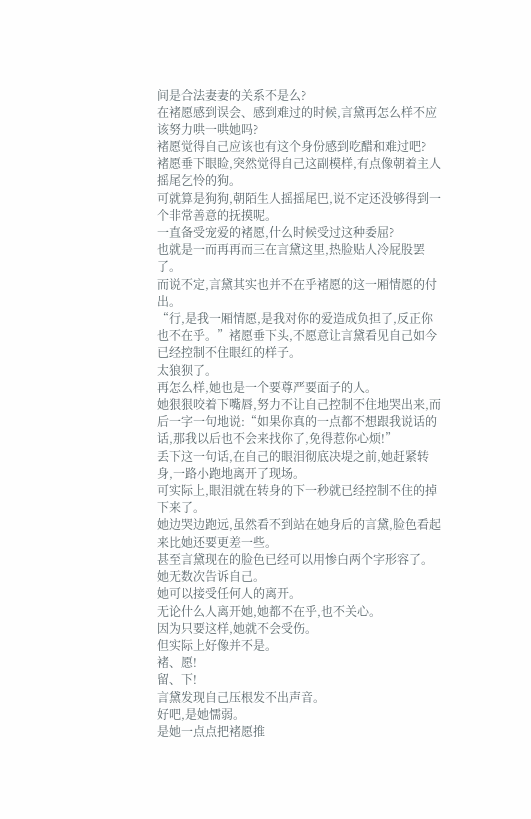间是合法妻妻的关系不是么?
在褚愿感到误会、感到难过的时候,言黛再怎么样不应该努力哄一哄她吗?
褚愿觉得自己应该也有这个身份感到吃醋和难过吧?
褚愿垂下眼睑,突然觉得自己这副模样,有点像朝着主人摇尾乞怜的狗。
可就算是狗狗,朝陌生人摇摇尾巴,说不定还没够得到一个非常善意的抚摸呢。
一直备受宠爱的褚愿,什么时候受过这种委屈?
也就是一而再再而三在言黛这里,热脸贴人冷屁股罢了。
而说不定,言黛其实也并不在乎褚愿的这一厢情愿的付出。
“行,是我一厢情愿,是我对你的爱造成负担了,反正你也不在乎。”褚愿垂下头,不愿意让言黛看见自己如今已经控制不住眼红的样子。
太狼狈了。
再怎么样,她也是一个要尊严要面子的人。
她狠狠咬着下嘴唇,努力不让自己控制不住地哭出来,而后一字一句地说:“如果你真的一点都不想跟我说话的话,那我以后也不会来找你了,免得惹你心烦!”
丢下这一句话,在自己的眼泪彻底决堤之前,她赶紧转身,一路小跑地离开了现场。
可实际上,眼泪就在转身的下一秒就已经控制不住的掉下来了。
她边哭边跑远,虽然看不到站在她身后的言黛,脸色看起来比她还要更差一些。
甚至言黛现在的脸色已经可以用惨白两个字形容了。
她无数次告诉自己。
她可以接受任何人的离开。
无论什么人离开她,她都不在乎,也不关心。
因为只要这样,她就不会受伤。
但实际上好像并不是。
褚、愿!
留、下!
言黛发现自己压根发不出声音。
好吧,是她懦弱。
是她一点点把褚愿推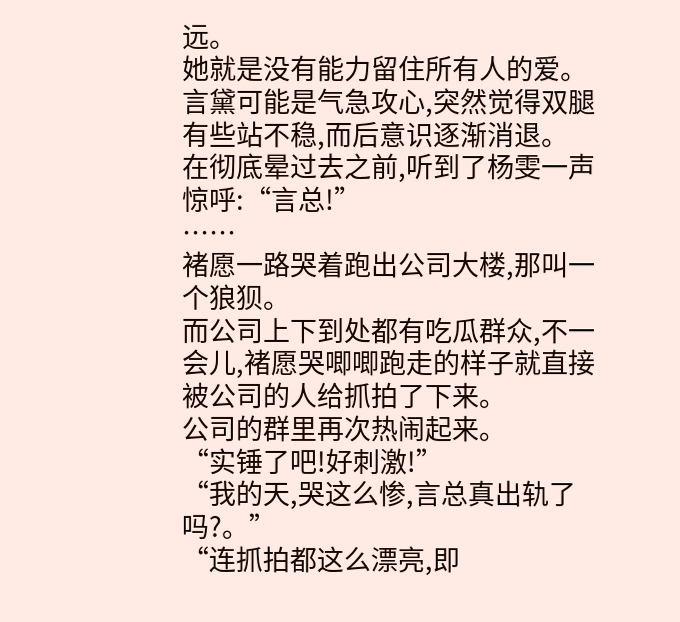远。
她就是没有能力留住所有人的爱。
言黛可能是气急攻心,突然觉得双腿有些站不稳,而后意识逐渐消退。
在彻底晕过去之前,听到了杨雯一声惊呼:“言总!”
……
褚愿一路哭着跑出公司大楼,那叫一个狼狈。
而公司上下到处都有吃瓜群众,不一会儿,褚愿哭唧唧跑走的样子就直接被公司的人给抓拍了下来。
公司的群里再次热闹起来。
“实锤了吧!好刺激!”
“我的天,哭这么惨,言总真出轨了吗?。”
“连抓拍都这么漂亮,即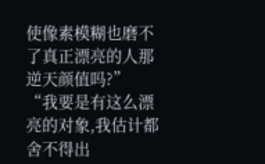使像素模糊也磨不了真正漂亮的人那逆天颜值吗?”
“我要是有这么漂亮的对象,我估计都舍不得出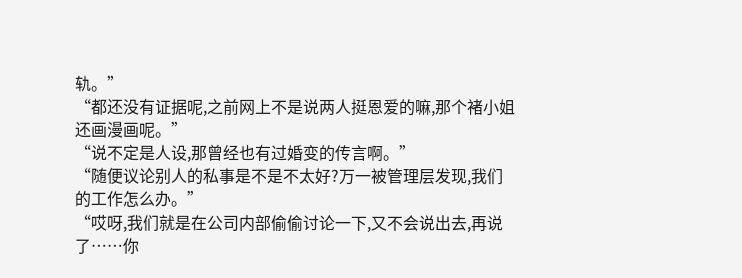轨。”
“都还没有证据呢,之前网上不是说两人挺恩爱的嘛,那个褚小姐还画漫画呢。”
“说不定是人设,那曾经也有过婚变的传言啊。”
“随便议论别人的私事是不是不太好?万一被管理层发现,我们的工作怎么办。”
“哎呀,我们就是在公司内部偷偷讨论一下,又不会说出去,再说了……你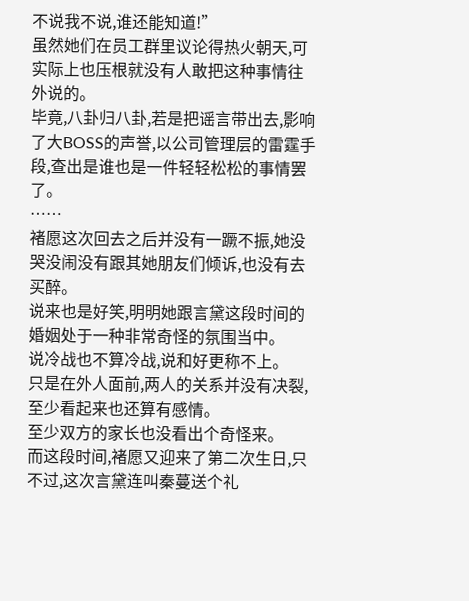不说我不说,谁还能知道!”
虽然她们在员工群里议论得热火朝天,可实际上也压根就没有人敢把这种事情往外说的。
毕竟,八卦归八卦,若是把谣言带出去,影响了大BOSS的声誉,以公司管理层的雷霆手段,查出是谁也是一件轻轻松松的事情罢了。
……
褚愿这次回去之后并没有一蹶不振,她没哭没闹没有跟其她朋友们倾诉,也没有去买醉。
说来也是好笑,明明她跟言黛这段时间的婚姻处于一种非常奇怪的氛围当中。
说冷战也不算冷战,说和好更称不上。
只是在外人面前,两人的关系并没有决裂,至少看起来也还算有感情。
至少双方的家长也没看出个奇怪来。
而这段时间,褚愿又迎来了第二次生日,只不过,这次言黛连叫秦蔓送个礼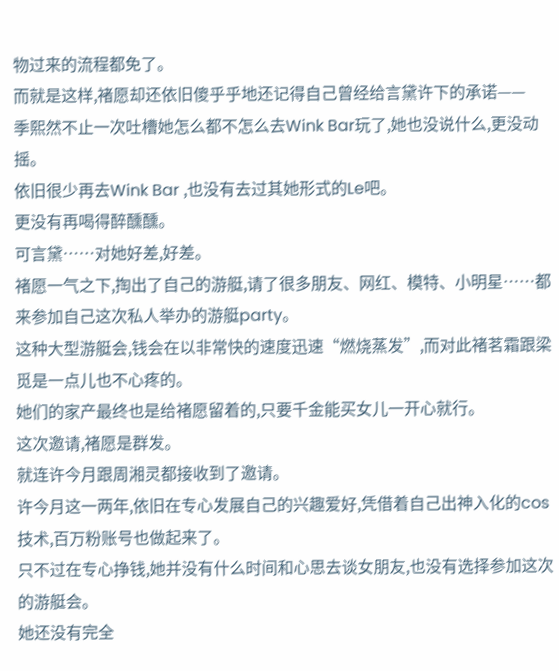物过来的流程都免了。
而就是这样,褚愿却还依旧傻乎乎地还记得自己曾经给言黛许下的承诺——
季熙然不止一次吐槽她怎么都不怎么去Wink Bar玩了,她也没说什么,更没动摇。
依旧很少再去Wink Bar ,也没有去过其她形式的Le吧。
更没有再喝得醉醺醺。
可言黛……对她好差,好差。
褚愿一气之下,掏出了自己的游艇,请了很多朋友、网红、模特、小明星……都来参加自己这次私人举办的游艇party。
这种大型游艇会,钱会在以非常快的速度迅速“燃烧蒸发”,而对此褚茗霜跟梁觅是一点儿也不心疼的。
她们的家产最终也是给褚愿留着的,只要千金能买女儿一开心就行。
这次邀请,褚愿是群发。
就连许今月跟周湘灵都接收到了邀请。
许今月这一两年,依旧在专心发展自己的兴趣爱好,凭借着自己出神入化的cos技术,百万粉账号也做起来了。
只不过在专心挣钱,她并没有什么时间和心思去谈女朋友,也没有选择参加这次的游艇会。
她还没有完全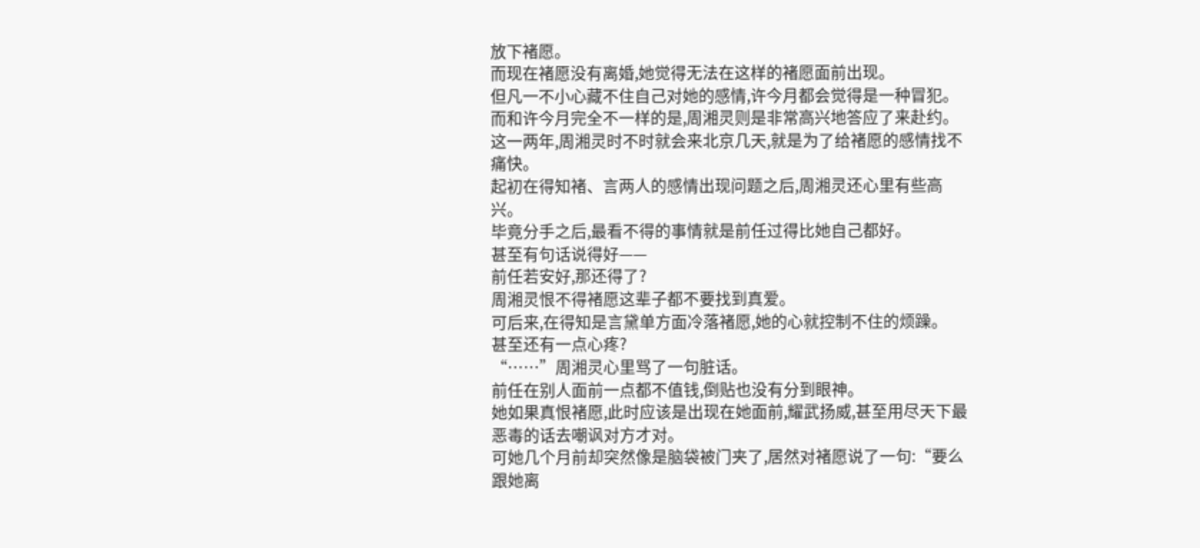放下褚愿。
而现在褚愿没有离婚,她觉得无法在这样的褚愿面前出现。
但凡一不小心藏不住自己对她的感情,许今月都会觉得是一种冒犯。
而和许今月完全不一样的是,周湘灵则是非常高兴地答应了来赴约。
这一两年,周湘灵时不时就会来北京几天,就是为了给褚愿的感情找不痛快。
起初在得知褚、言两人的感情出现问题之后,周湘灵还心里有些高兴。
毕竟分手之后,最看不得的事情就是前任过得比她自己都好。
甚至有句话说得好——
前任若安好,那还得了?
周湘灵恨不得褚愿这辈子都不要找到真爱。
可后来,在得知是言黛单方面冷落褚愿,她的心就控制不住的烦躁。
甚至还有一点心疼?
“……”周湘灵心里骂了一句脏话。
前任在别人面前一点都不值钱,倒贴也没有分到眼神。
她如果真恨褚愿,此时应该是出现在她面前,耀武扬威,甚至用尽天下最恶毒的话去嘲讽对方才对。
可她几个月前却突然像是脑袋被门夹了,居然对褚愿说了一句:“要么跟她离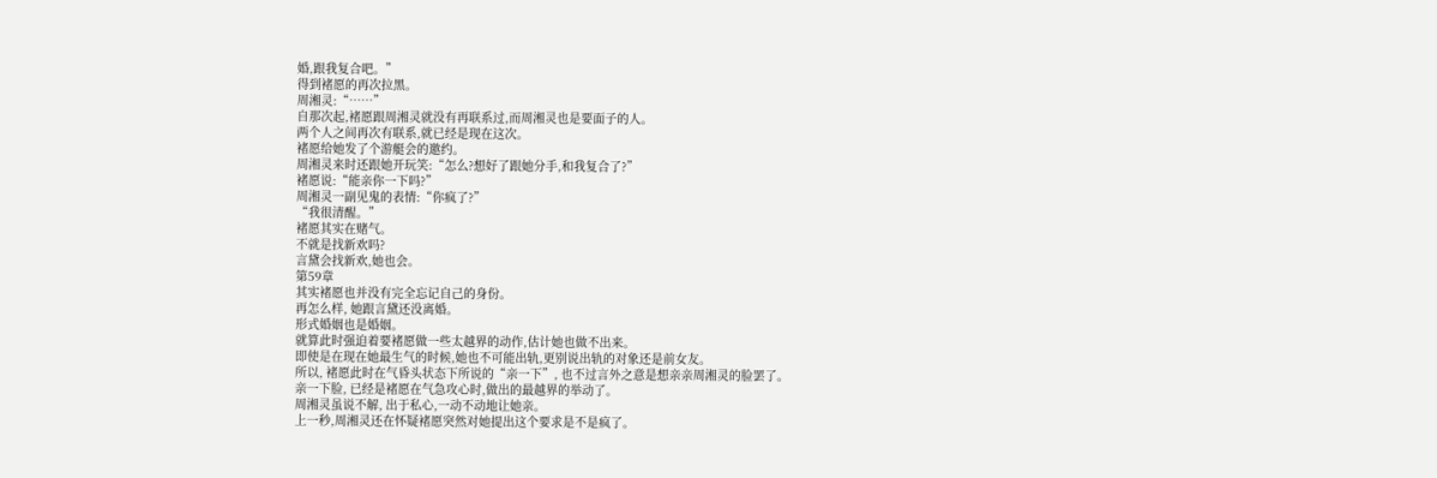婚,跟我复合吧。”
得到褚愿的再次拉黑。
周湘灵:“……”
自那次起,褚愿跟周湘灵就没有再联系过,而周湘灵也是要面子的人。
两个人之间再次有联系,就已经是现在这次。
褚愿给她发了个游艇会的邀约。
周湘灵来时还跟她开玩笑:“怎么?想好了跟她分手,和我复合了?”
褚愿说:“能亲你一下吗?”
周湘灵一副见鬼的表情:“你疯了?”
“我很清醒。”
褚愿其实在赌气。
不就是找新欢吗?
言黛会找新欢,她也会。
第59章
其实褚愿也并没有完全忘记自己的身份。
再怎么样, 她跟言黛还没离婚。
形式婚姻也是婚姻。
就算此时强迫着要褚愿做一些太越界的动作,估计她也做不出来。
即使是在现在她最生气的时候,她也不可能出轨,更别说出轨的对象还是前女友。
所以, 褚愿此时在气昏头状态下所说的“亲一下”, 也不过言外之意是想亲亲周湘灵的脸罢了。
亲一下脸, 已经是褚愿在气急攻心时,做出的最越界的举动了。
周湘灵虽说不解, 出于私心,一动不动地让她亲。
上一秒,周湘灵还在怀疑褚愿突然对她提出这个要求是不是疯了。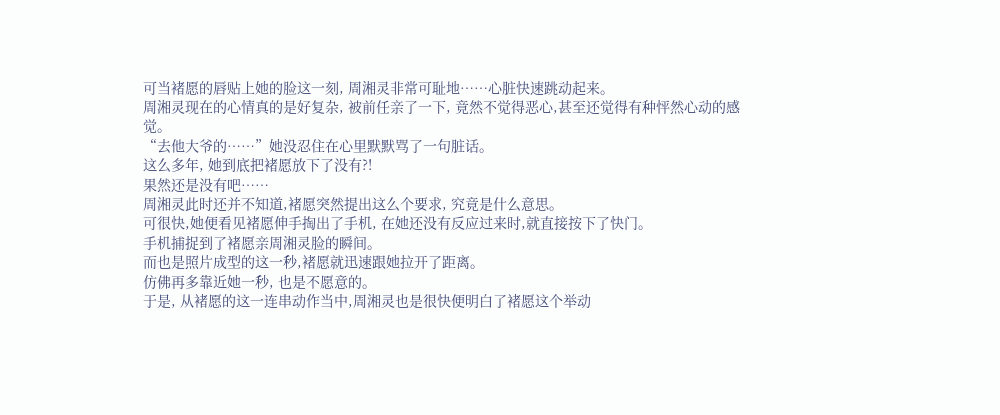可当褚愿的唇贴上她的脸这一刻, 周湘灵非常可耻地……心脏快速跳动起来。
周湘灵现在的心情真的是好复杂, 被前任亲了一下, 竟然不觉得恶心,甚至还觉得有种怦然心动的感觉。
“去他大爷的……”她没忍住在心里默默骂了一句脏话。
这么多年, 她到底把褚愿放下了没有?!
果然还是没有吧……
周湘灵此时还并不知道,褚愿突然提出这么个要求, 究竟是什么意思。
可很快,她便看见褚愿伸手掏出了手机, 在她还没有反应过来时,就直接按下了快门。
手机捕捉到了褚愿亲周湘灵脸的瞬间。
而也是照片成型的这一秒,褚愿就迅速跟她拉开了距离。
仿佛再多靠近她一秒, 也是不愿意的。
于是, 从褚愿的这一连串动作当中,周湘灵也是很快便明白了褚愿这个举动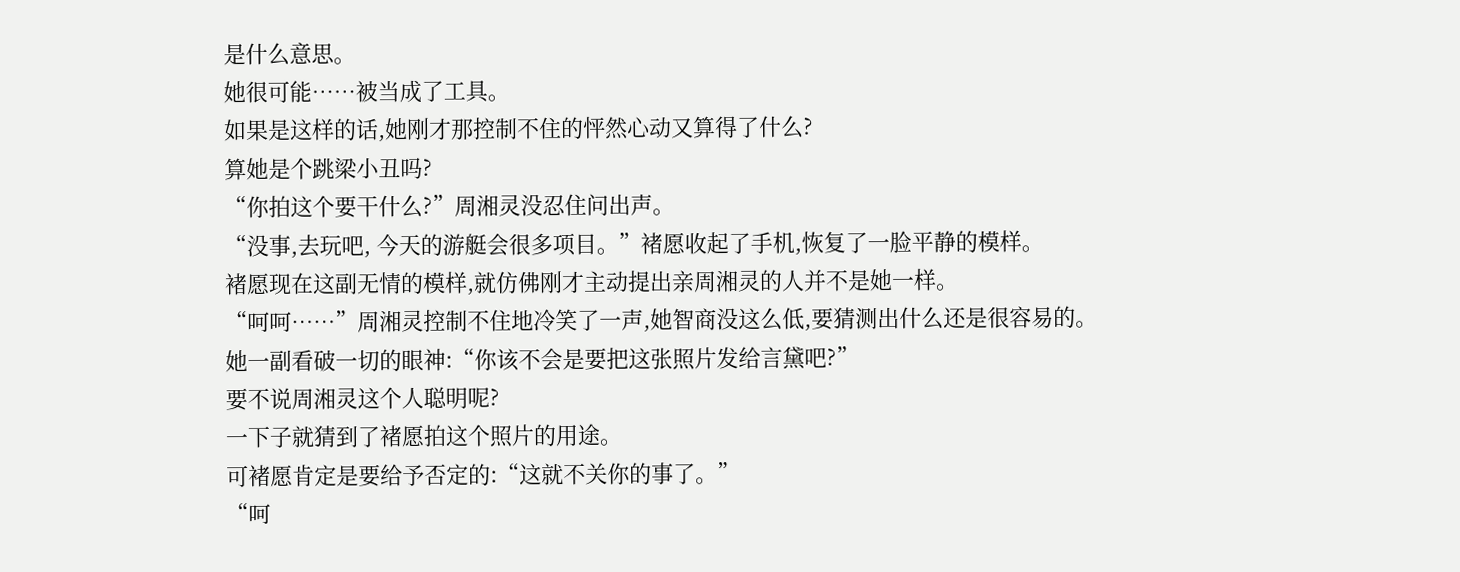是什么意思。
她很可能……被当成了工具。
如果是这样的话,她刚才那控制不住的怦然心动又算得了什么?
算她是个跳梁小丑吗?
“你拍这个要干什么?”周湘灵没忍住问出声。
“没事,去玩吧, 今天的游艇会很多项目。”褚愿收起了手机,恢复了一脸平静的模样。
褚愿现在这副无情的模样,就仿佛刚才主动提出亲周湘灵的人并不是她一样。
“呵呵……”周湘灵控制不住地冷笑了一声,她智商没这么低,要猜测出什么还是很容易的。
她一副看破一切的眼神:“你该不会是要把这张照片发给言黛吧?”
要不说周湘灵这个人聪明呢?
一下子就猜到了褚愿拍这个照片的用途。
可褚愿肯定是要给予否定的:“这就不关你的事了。”
“呵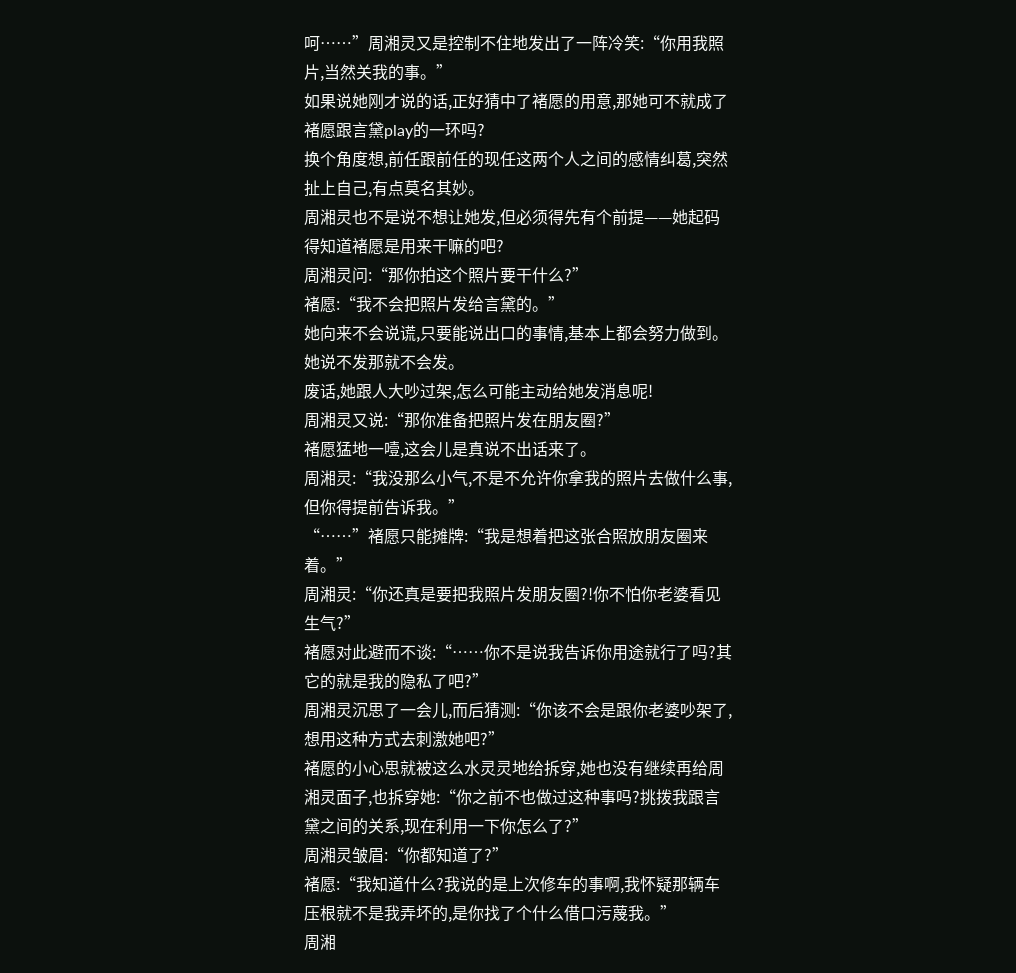呵……”周湘灵又是控制不住地发出了一阵冷笑:“你用我照片,当然关我的事。”
如果说她刚才说的话,正好猜中了褚愿的用意,那她可不就成了褚愿跟言黛play的一环吗?
换个角度想,前任跟前任的现任这两个人之间的感情纠葛,突然扯上自己,有点莫名其妙。
周湘灵也不是说不想让她发,但必须得先有个前提——她起码得知道褚愿是用来干嘛的吧?
周湘灵问:“那你拍这个照片要干什么?”
褚愿:“我不会把照片发给言黛的。”
她向来不会说谎,只要能说出口的事情,基本上都会努力做到。
她说不发那就不会发。
废话,她跟人大吵过架,怎么可能主动给她发消息呢!
周湘灵又说:“那你准备把照片发在朋友圈?”
褚愿猛地一噎,这会儿是真说不出话来了。
周湘灵:“我没那么小气,不是不允许你拿我的照片去做什么事,但你得提前告诉我。”
“……”褚愿只能摊牌:“我是想着把这张合照放朋友圈来着。”
周湘灵:“你还真是要把我照片发朋友圈?!你不怕你老婆看见生气?”
褚愿对此避而不谈:“……你不是说我告诉你用途就行了吗?其它的就是我的隐私了吧?”
周湘灵沉思了一会儿,而后猜测:“你该不会是跟你老婆吵架了,想用这种方式去刺激她吧?”
褚愿的小心思就被这么水灵灵地给拆穿,她也没有继续再给周湘灵面子,也拆穿她:“你之前不也做过这种事吗?挑拨我跟言黛之间的关系,现在利用一下你怎么了?”
周湘灵皱眉:“你都知道了?”
褚愿:“我知道什么?我说的是上次修车的事啊,我怀疑那辆车压根就不是我弄坏的,是你找了个什么借口污蔑我。”
周湘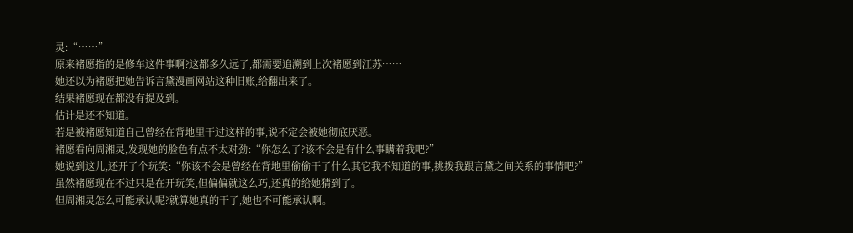灵:“……”
原来褚愿指的是修车这件事啊?这都多久远了,都需要追溯到上次褚愿到江苏……
她还以为褚愿把她告诉言黛漫画网站这种旧账,给翻出来了。
结果褚愿现在都没有提及到。
估计是还不知道。
若是被褚愿知道自己曾经在背地里干过这样的事,说不定会被她彻底厌恶。
褚愿看向周湘灵,发现她的脸色有点不太对劲:“你怎么了?该不会是有什么事瞒着我吧?”
她说到这儿,还开了个玩笑:“你该不会是曾经在背地里偷偷干了什么其它我不知道的事,挑拨我跟言黛之间关系的事情吧?”
虽然褚愿现在不过只是在开玩笑,但偏偏就这么巧,还真的给她猜到了。
但周湘灵怎么可能承认呢?就算她真的干了,她也不可能承认啊。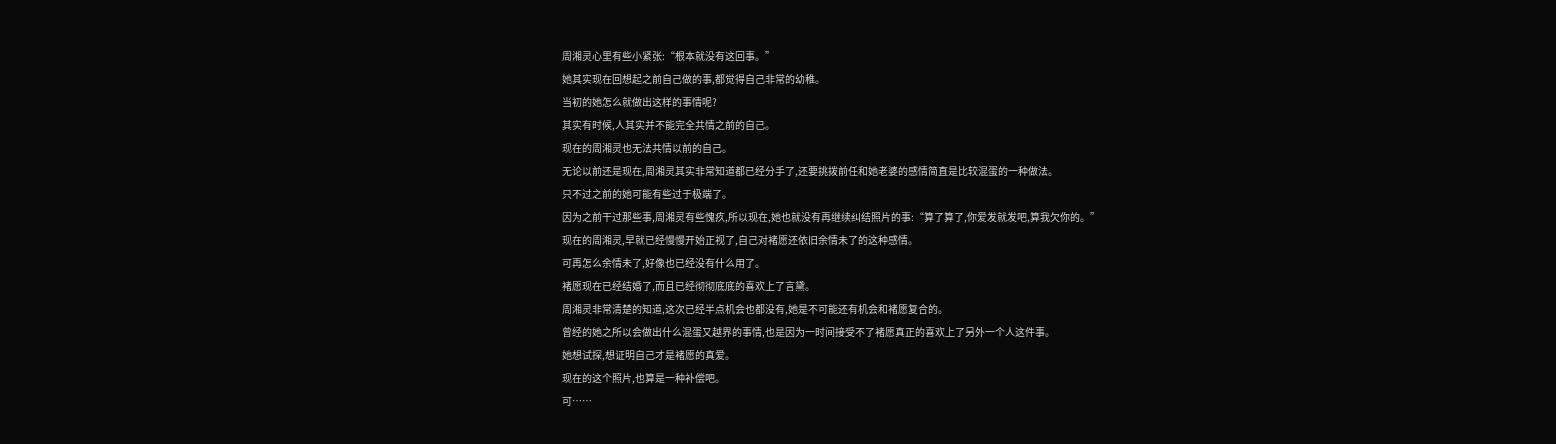周湘灵心里有些小紧张:“根本就没有这回事。”
她其实现在回想起之前自己做的事,都觉得自己非常的幼稚。
当初的她怎么就做出这样的事情呢?
其实有时候,人其实并不能完全共情之前的自己。
现在的周湘灵也无法共情以前的自己。
无论以前还是现在,周湘灵其实非常知道都已经分手了,还要挑拨前任和她老婆的感情简直是比较混蛋的一种做法。
只不过之前的她可能有些过于极端了。
因为之前干过那些事,周湘灵有些愧疚,所以现在,她也就没有再继续纠结照片的事:“算了算了,你爱发就发吧,算我欠你的。”
现在的周湘灵,早就已经慢慢开始正视了,自己对褚愿还依旧余情未了的这种感情。
可再怎么余情未了,好像也已经没有什么用了。
褚愿现在已经结婚了,而且已经彻彻底底的喜欢上了言黛。
周湘灵非常清楚的知道,这次已经半点机会也都没有,她是不可能还有机会和褚愿复合的。
曾经的她之所以会做出什么混蛋又越界的事情,也是因为一时间接受不了褚愿真正的喜欢上了另外一个人这件事。
她想试探,想证明自己才是褚愿的真爱。
现在的这个照片,也算是一种补偿吧。
可……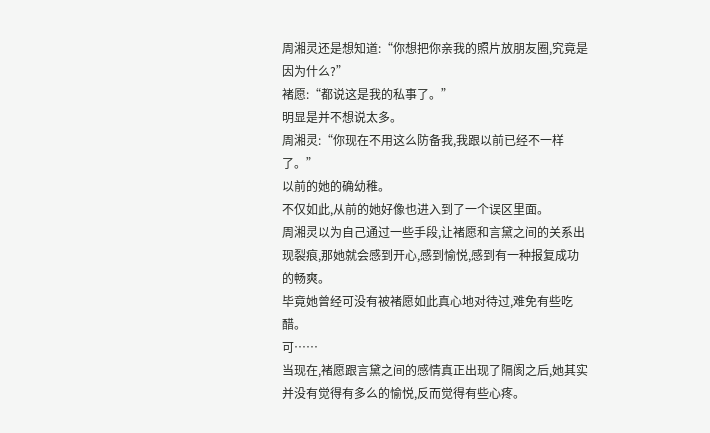周湘灵还是想知道:“你想把你亲我的照片放朋友圈,究竟是因为什么?”
褚愿:“都说这是我的私事了。”
明显是并不想说太多。
周湘灵:“你现在不用这么防备我,我跟以前已经不一样了。”
以前的她的确幼稚。
不仅如此,从前的她好像也进入到了一个误区里面。
周湘灵以为自己通过一些手段,让褚愿和言黛之间的关系出现裂痕,那她就会感到开心,感到愉悦,感到有一种报复成功的畅爽。
毕竟她曾经可没有被褚愿如此真心地对待过,难免有些吃醋。
可……
当现在,褚愿跟言黛之间的感情真正出现了隔阂之后,她其实并没有觉得有多么的愉悦,反而觉得有些心疼。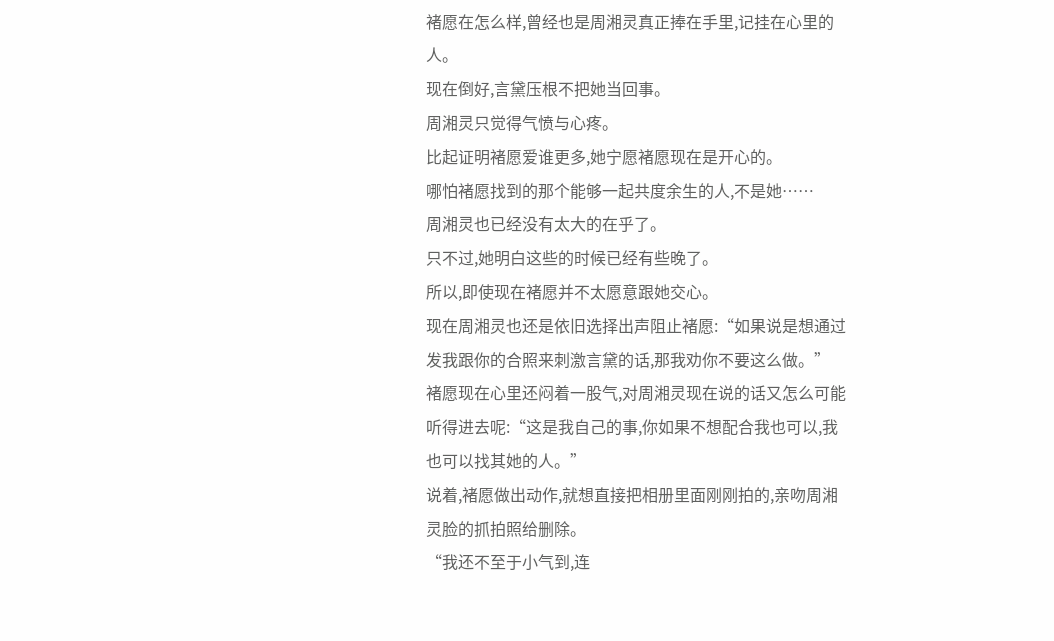褚愿在怎么样,曾经也是周湘灵真正捧在手里,记挂在心里的人。
现在倒好,言黛压根不把她当回事。
周湘灵只觉得气愤与心疼。
比起证明褚愿爱谁更多,她宁愿褚愿现在是开心的。
哪怕褚愿找到的那个能够一起共度余生的人,不是她……
周湘灵也已经没有太大的在乎了。
只不过,她明白这些的时候已经有些晚了。
所以,即使现在褚愿并不太愿意跟她交心。
现在周湘灵也还是依旧选择出声阻止褚愿:“如果说是想通过发我跟你的合照来刺激言黛的话,那我劝你不要这么做。”
褚愿现在心里还闷着一股气,对周湘灵现在说的话又怎么可能听得进去呢:“这是我自己的事,你如果不想配合我也可以,我也可以找其她的人。”
说着,褚愿做出动作,就想直接把相册里面刚刚拍的,亲吻周湘灵脸的抓拍照给删除。
“我还不至于小气到,连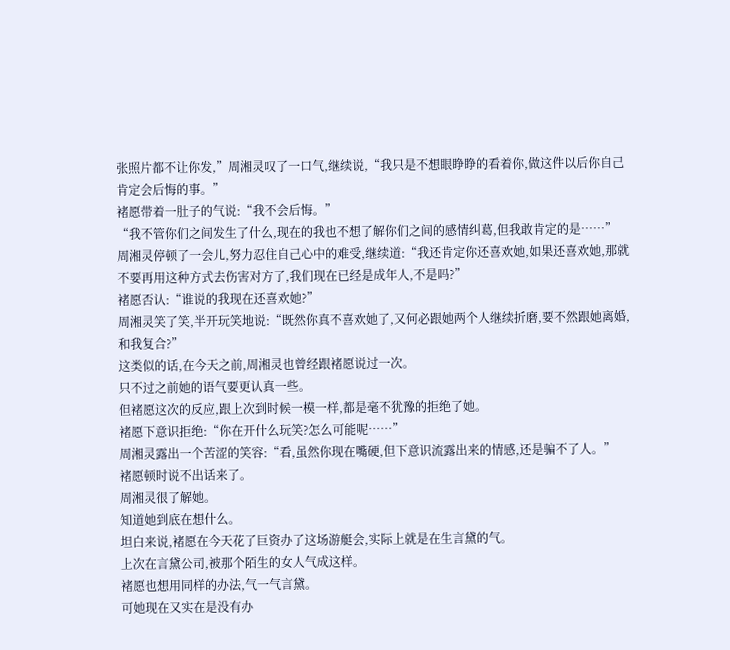张照片都不让你发,”周湘灵叹了一口气,继续说,“我只是不想眼睁睁的看着你,做这件以后你自己肯定会后悔的事。”
褚愿带着一肚子的气说:“我不会后悔。”
“我不管你们之间发生了什么,现在的我也不想了解你们之间的感情纠葛,但我敢肯定的是……”
周湘灵停顿了一会儿,努力忍住自己心中的难受,继续道:“我还肯定你还喜欢她,如果还喜欢她,那就不要再用这种方式去伤害对方了,我们现在已经是成年人,不是吗?”
褚愿否认:“谁说的我现在还喜欢她?”
周湘灵笑了笑,半开玩笑地说:“既然你真不喜欢她了,又何必跟她两个人继续折磨,要不然跟她离婚,和我复合?”
这类似的话,在今天之前,周湘灵也曾经跟褚愿说过一次。
只不过之前她的语气要更认真一些。
但褚愿这次的反应,跟上次到时候一模一样,都是毫不犹豫的拒绝了她。
褚愿下意识拒绝:“你在开什么玩笑?怎么可能呢……”
周湘灵露出一个苦涩的笑容:“看,虽然你现在嘴硬,但下意识流露出来的情感,还是骗不了人。”
褚愿顿时说不出话来了。
周湘灵很了解她。
知道她到底在想什么。
坦白来说,褚愿在今天花了巨资办了这场游艇会,实际上就是在生言黛的气。
上次在言黛公司,被那个陌生的女人气成这样。
褚愿也想用同样的办法,气一气言黛。
可她现在又实在是没有办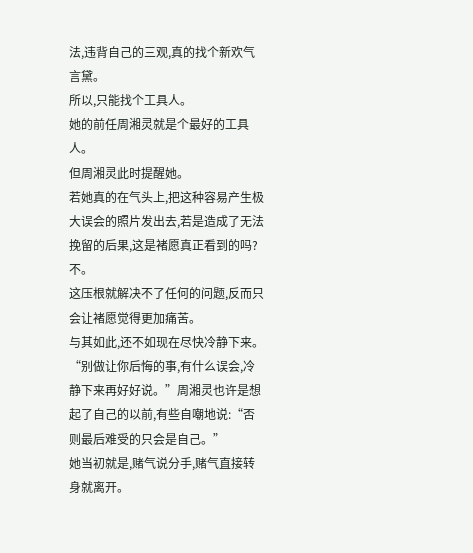法,违背自己的三观,真的找个新欢气言黛。
所以,只能找个工具人。
她的前任周湘灵就是个最好的工具人。
但周湘灵此时提醒她。
若她真的在气头上,把这种容易产生极大误会的照片发出去,若是造成了无法挽留的后果,这是褚愿真正看到的吗?
不。
这压根就解决不了任何的问题,反而只会让褚愿觉得更加痛苦。
与其如此,还不如现在尽快冷静下来。
“别做让你后悔的事,有什么误会,冷静下来再好好说。”周湘灵也许是想起了自己的以前,有些自嘲地说:“否则最后难受的只会是自己。”
她当初就是,赌气说分手,赌气直接转身就离开。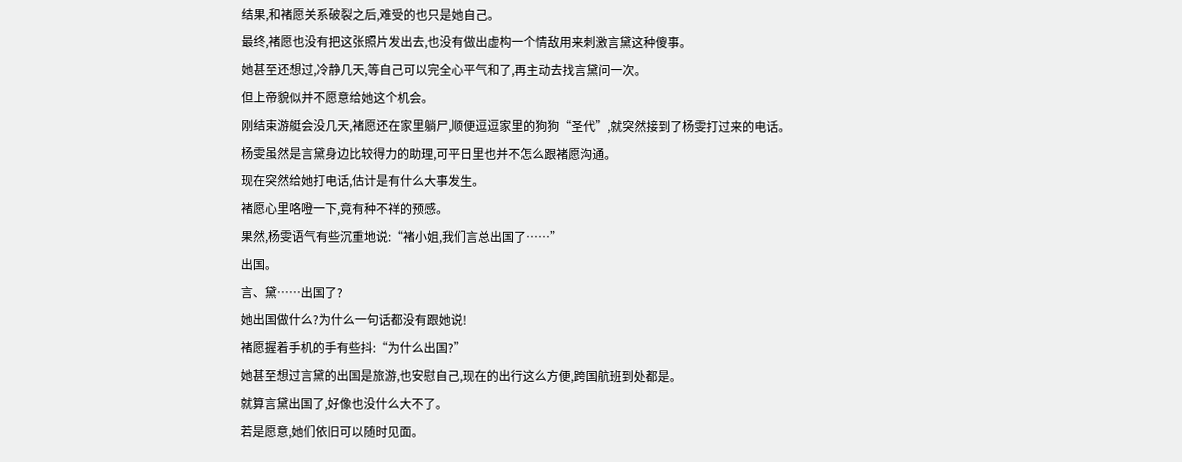结果,和褚愿关系破裂之后,难受的也只是她自己。
最终,褚愿也没有把这张照片发出去,也没有做出虚构一个情敌用来刺激言黛这种傻事。
她甚至还想过,冷静几天,等自己可以完全心平气和了,再主动去找言黛问一次。
但上帝貌似并不愿意给她这个机会。
刚结束游艇会没几天,褚愿还在家里躺尸,顺便逗逗家里的狗狗“圣代”,就突然接到了杨雯打过来的电话。
杨雯虽然是言黛身边比较得力的助理,可平日里也并不怎么跟褚愿沟通。
现在突然给她打电话,估计是有什么大事发生。
褚愿心里咯噔一下,竟有种不祥的预感。
果然,杨雯语气有些沉重地说:“褚小姐,我们言总出国了……”
出国。
言、黛……出国了?
她出国做什么?为什么一句话都没有跟她说!
褚愿握着手机的手有些抖:“为什么出国?”
她甚至想过言黛的出国是旅游,也安慰自己,现在的出行这么方便,跨国航班到处都是。
就算言黛出国了,好像也没什么大不了。
若是愿意,她们依旧可以随时见面。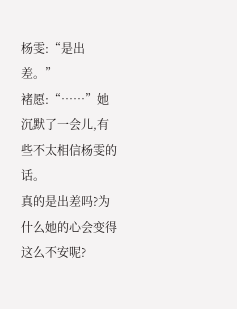杨雯:“是出差。”
褚愿:“……”她沉默了一会儿,有些不太相信杨雯的话。
真的是出差吗?为什么她的心会变得这么不安呢?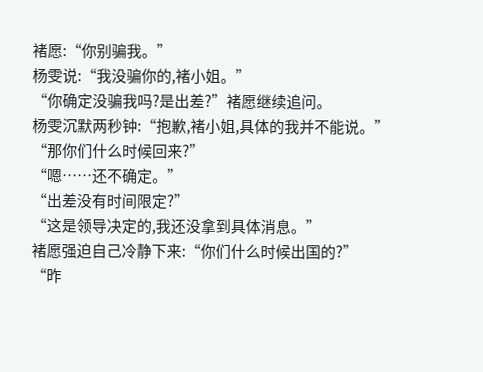褚愿:“你别骗我。”
杨雯说:“我没骗你的,褚小姐。”
“你确定没骗我吗?是出差?”褚愿继续追问。
杨雯沉默两秒钟:“抱歉,褚小姐,具体的我并不能说。”
“那你们什么时候回来?”
“嗯……还不确定。”
“出差没有时间限定?”
“这是领导决定的,我还没拿到具体消息。”
褚愿强迫自己冷静下来:“你们什么时候出国的?”
“昨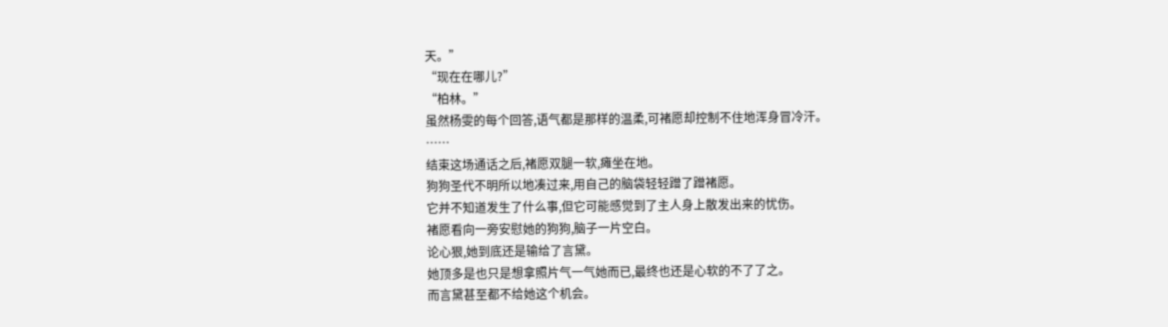天。”
“现在在哪儿?”
“柏林。”
虽然杨雯的每个回答,语气都是那样的温柔,可褚愿却控制不住地浑身冒冷汗。
……
结束这场通话之后,褚愿双腿一软,瘫坐在地。
狗狗圣代不明所以地凑过来,用自己的脑袋轻轻蹭了蹭褚愿。
它并不知道发生了什么事,但它可能感觉到了主人身上散发出来的忧伤。
褚愿看向一旁安慰她的狗狗,脑子一片空白。
论心狠,她到底还是输给了言黛。
她顶多是也只是想拿照片气一气她而已,最终也还是心软的不了了之。
而言黛甚至都不给她这个机会。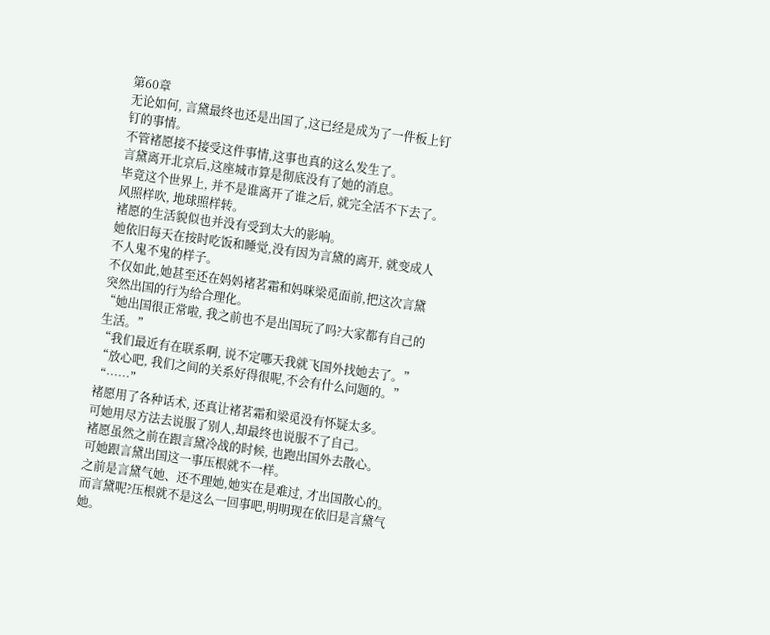第60章
无论如何, 言黛最终也还是出国了,这已经是成为了一件板上钉钉的事情。
不管褚愿接不接受这件事情,这事也真的这么发生了。
言黛离开北京后,这座城市算是彻底没有了她的消息。
毕竟这个世界上, 并不是谁离开了谁之后, 就完全活不下去了。
风照样吹, 地球照样转。
褚愿的生活貌似也并没有受到太大的影响。
她依旧每天在按时吃饭和睡觉,没有因为言黛的离开, 就变成人不人鬼不鬼的样子。
不仅如此,她甚至还在妈妈褚茗霜和妈咪梁觅面前,把这次言黛突然出国的行为给合理化。
“她出国很正常啦, 我之前也不是出国玩了吗?大家都有自己的生活。”
“我们最近有在联系啊, 说不定哪天我就飞国外找她去了。”
“放心吧, 我们之间的关系好得很呢,不会有什么问题的。”
“……”
褚愿用了各种话术, 还真让褚茗霜和梁觅没有怀疑太多。
可她用尽方法去说服了别人,却最终也说服不了自己。
褚愿虽然之前在跟言黛冷战的时候, 也跑出国外去散心。
可她跟言黛出国这一事压根就不一样。
之前是言黛气她、还不理她,她实在是难过, 才出国散心的。
而言黛呢?压根就不是这么一回事吧,明明现在依旧是言黛气她。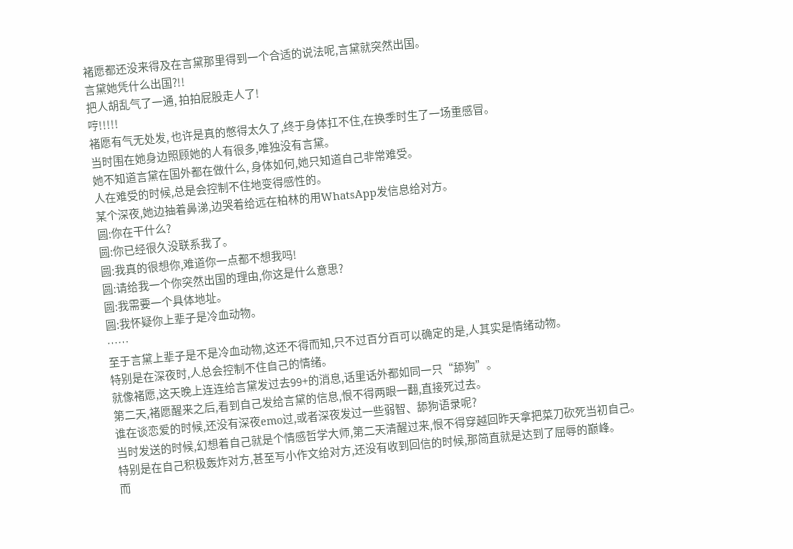褚愿都还没来得及在言黛那里得到一个合适的说法呢,言黛就突然出国。
言黛她凭什么出国?!!
把人胡乱气了一通, 拍拍屁股走人了!
哼!!!!!
褚愿有气无处发, 也许是真的憋得太久了,终于身体扛不住,在换季时生了一场重感冒。
当时围在她身边照顾她的人有很多,唯独没有言黛。
她不知道言黛在国外都在做什么, 身体如何,她只知道自己非常难受。
人在难受的时候,总是会控制不住地变得感性的。
某个深夜,她边抽着鼻涕,边哭着给远在柏林的用WhatsApp发信息给对方。
圆:你在干什么?
圆:你已经很久没联系我了。
圆:我真的很想你,难道你一点都不想我吗!
圆:请给我一个你突然出国的理由,你这是什么意思?
圆:我需要一个具体地址。
圆:我怀疑你上辈子是冷血动物。
……
至于言黛上辈子是不是冷血动物,这还不得而知,只不过百分百可以确定的是,人其实是情绪动物。
特别是在深夜时,人总会控制不住自己的情绪。
就像褚愿,这天晚上连连给言黛发过去99+的消息,话里话外都如同一只“舔狗”。
第二天,褚愿醒来之后,看到自己发给言黛的信息,恨不得两眼一翻,直接死过去。
谁在谈恋爱的时候,还没有深夜emo过,或者深夜发过一些弱智、舔狗语录呢?
当时发送的时候,幻想着自己就是个情感哲学大师,第二天清醒过来,恨不得穿越回昨天拿把菜刀砍死当初自己。
特别是在自己积极轰炸对方,甚至写小作文给对方,还没有收到回信的时候,那简直就是达到了屈辱的巅峰。
而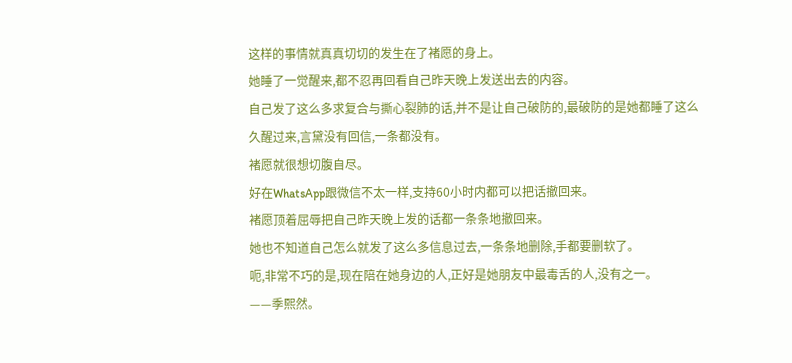这样的事情就真真切切的发生在了褚愿的身上。
她睡了一觉醒来,都不忍再回看自己昨天晚上发送出去的内容。
自己发了这么多求复合与撕心裂肺的话,并不是让自己破防的,最破防的是她都睡了这么久醒过来,言黛没有回信,一条都没有。
褚愿就很想切腹自尽。
好在WhatsApp跟微信不太一样,支持60小时内都可以把话撤回来。
褚愿顶着屈辱把自己昨天晚上发的话都一条条地撤回来。
她也不知道自己怎么就发了这么多信息过去,一条条地删除,手都要删软了。
呃,非常不巧的是,现在陪在她身边的人,正好是她朋友中最毒舌的人,没有之一。
——季熙然。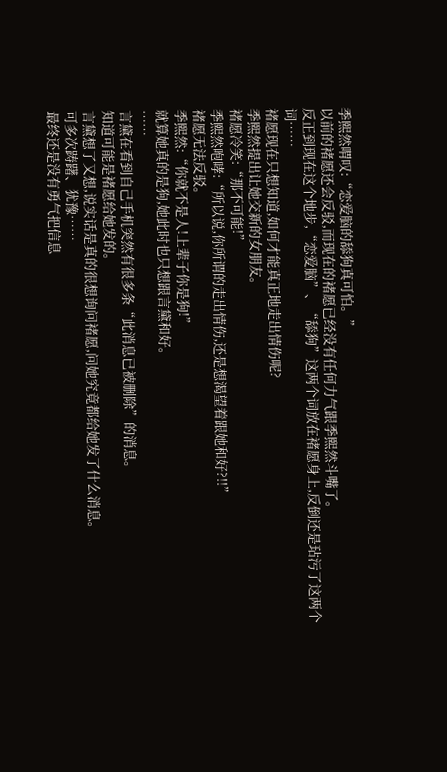季熙然喟叹:“恋爱脑的舔狗真可怕。”
以前的褚愿还会反驳,而现在的褚愿已经没有任何力气跟季熙然斗嘴了。
反正到现在这个地步,“恋爱脑”、“舔狗”这两个词放在褚愿身上,反倒还是玷污了这两个词……
褚愿现在只想知道,如何才能真正地走出情伤呢?
季熙然提出让她交新的女朋友。
褚愿冷笑:“那不可能!”
季熙然咆哮:“所以说,你所谓的走出情伤,还是想渴望着跟她和好?!!”
褚愿无法反驳。
季熙然:“你就不是人!上辈子你是狗!”
就算她真的是狗,她此时也只想跟言黛和好。
……
言黛在看到自己手机突然有很多条“此消息已被删除”的消息。
知道可能是褚愿给她发的。
言黛想了又想,说实话是真的很想询问褚愿,问她究竟都给她发了什么消息。
可多次踌躇、犹豫……
最终还是没有勇气把信息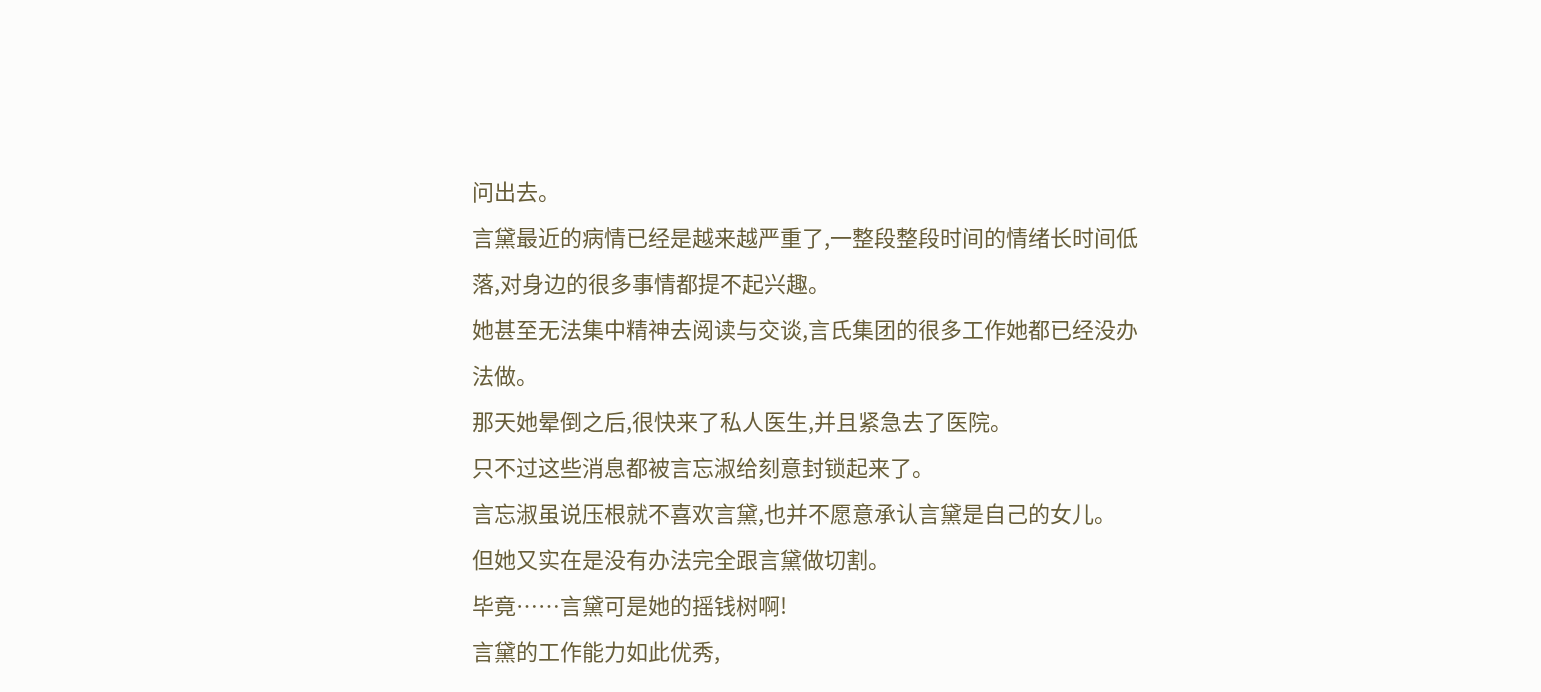问出去。
言黛最近的病情已经是越来越严重了,一整段整段时间的情绪长时间低落,对身边的很多事情都提不起兴趣。
她甚至无法集中精神去阅读与交谈,言氏集团的很多工作她都已经没办法做。
那天她晕倒之后,很快来了私人医生,并且紧急去了医院。
只不过这些消息都被言忘淑给刻意封锁起来了。
言忘淑虽说压根就不喜欢言黛,也并不愿意承认言黛是自己的女儿。
但她又实在是没有办法完全跟言黛做切割。
毕竟……言黛可是她的摇钱树啊!
言黛的工作能力如此优秀,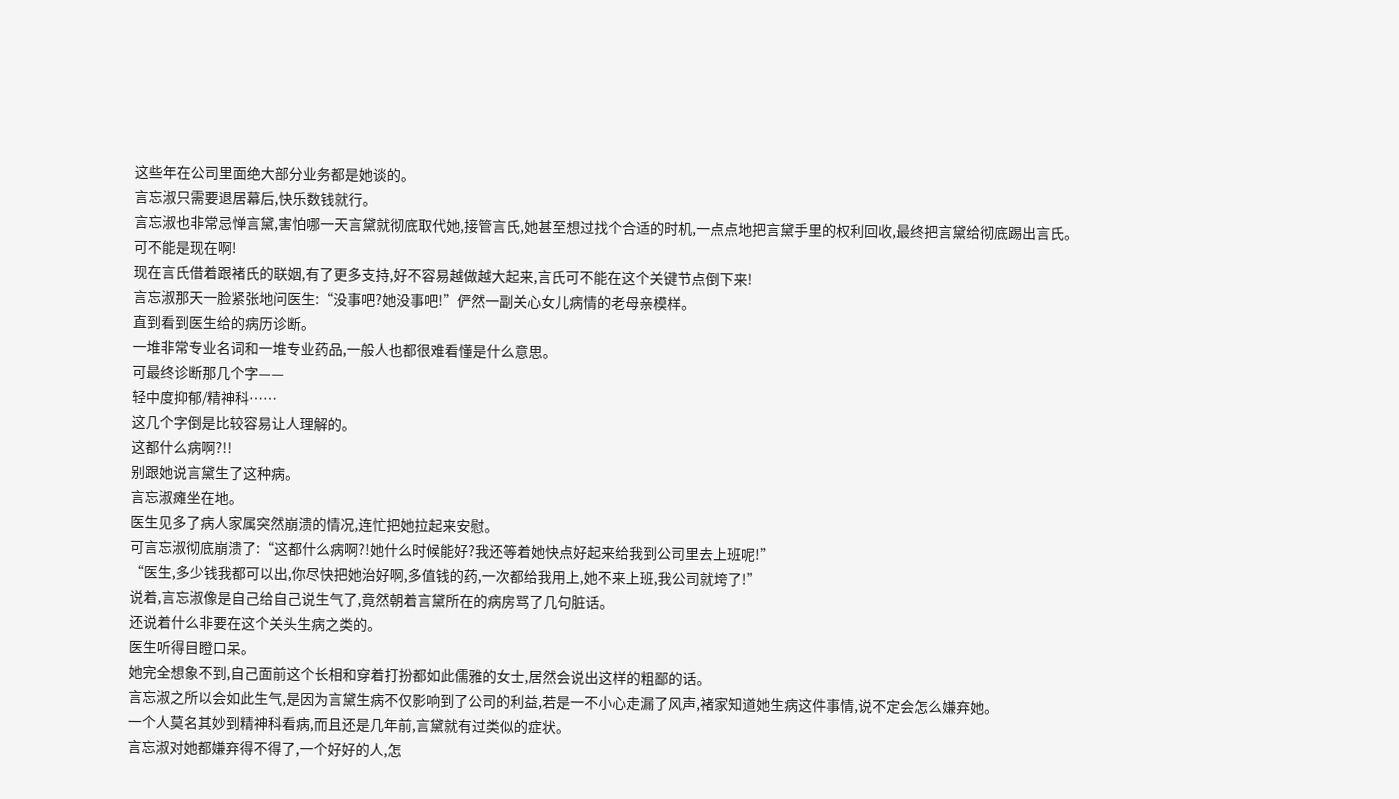这些年在公司里面绝大部分业务都是她谈的。
言忘淑只需要退居幕后,快乐数钱就行。
言忘淑也非常忌惮言黛,害怕哪一天言黛就彻底取代她,接管言氏,她甚至想过找个合适的时机,一点点地把言黛手里的权利回收,最终把言黛给彻底踢出言氏。
可不能是现在啊!
现在言氏借着跟褚氏的联姻,有了更多支持,好不容易越做越大起来,言氏可不能在这个关键节点倒下来!
言忘淑那天一脸紧张地问医生:“没事吧?她没事吧!”俨然一副关心女儿病情的老母亲模样。
直到看到医生给的病历诊断。
一堆非常专业名词和一堆专业药品,一般人也都很难看懂是什么意思。
可最终诊断那几个字——
轻中度抑郁/精神科……
这几个字倒是比较容易让人理解的。
这都什么病啊?!!
别跟她说言黛生了这种病。
言忘淑瘫坐在地。
医生见多了病人家属突然崩溃的情况,连忙把她拉起来安慰。
可言忘淑彻底崩溃了:“这都什么病啊?!她什么时候能好?我还等着她快点好起来给我到公司里去上班呢!”
“医生,多少钱我都可以出,你尽快把她治好啊,多值钱的药,一次都给我用上,她不来上班,我公司就垮了!”
说着,言忘淑像是自己给自己说生气了,竟然朝着言黛所在的病房骂了几句脏话。
还说着什么非要在这个关头生病之类的。
医生听得目瞪口呆。
她完全想象不到,自己面前这个长相和穿着打扮都如此儒雅的女士,居然会说出这样的粗鄙的话。
言忘淑之所以会如此生气,是因为言黛生病不仅影响到了公司的利益,若是一不小心走漏了风声,褚家知道她生病这件事情,说不定会怎么嫌弃她。
一个人莫名其妙到精神科看病,而且还是几年前,言黛就有过类似的症状。
言忘淑对她都嫌弃得不得了,一个好好的人,怎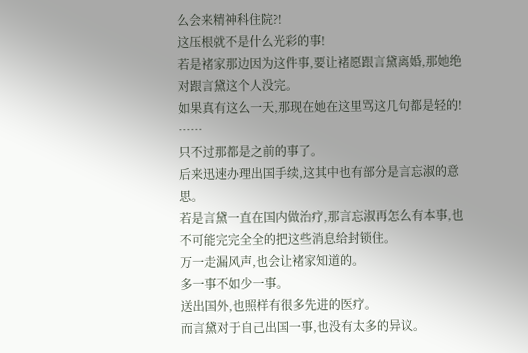么会来精神科住院?!
这压根就不是什么光彩的事!
若是褚家那边因为这件事,要让褚愿跟言黛离婚,那她绝对跟言黛这个人没完。
如果真有这么一天,那现在她在这里骂这几句都是轻的!
……
只不过那都是之前的事了。
后来迅速办理出国手续,这其中也有部分是言忘淑的意思。
若是言黛一直在国内做治疗,那言忘淑再怎么有本事,也不可能完完全全的把这些消息给封锁住。
万一走漏风声,也会让褚家知道的。
多一事不如少一事。
送出国外,也照样有很多先进的医疗。
而言黛对于自己出国一事,也没有太多的异议。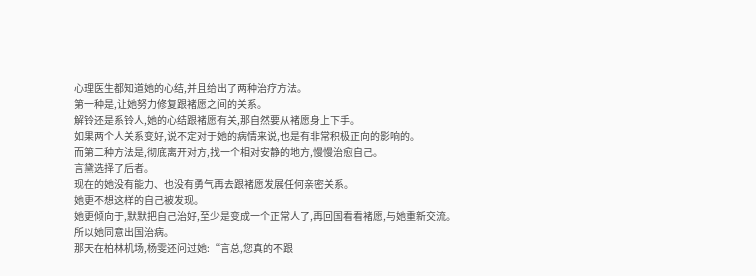心理医生都知道她的心结,并且给出了两种治疗方法。
第一种是,让她努力修复跟褚愿之间的关系。
解铃还是系铃人,她的心结跟褚愿有关,那自然要从褚愿身上下手。
如果两个人关系变好,说不定对于她的病情来说,也是有非常积极正向的影响的。
而第二种方法是,彻底离开对方,找一个相对安静的地方,慢慢治愈自己。
言黛选择了后者。
现在的她没有能力、也没有勇气再去跟褚愿发展任何亲密关系。
她更不想这样的自己被发现。
她更倾向于,默默把自己治好,至少是变成一个正常人了,再回国看看褚愿,与她重新交流。
所以她同意出国治病。
那天在柏林机场,杨雯还问过她:“言总,您真的不跟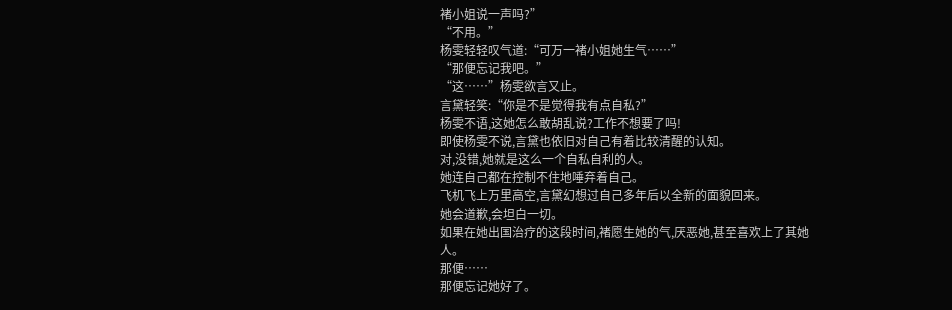褚小姐说一声吗?”
“不用。”
杨雯轻轻叹气道:“可万一褚小姐她生气……”
“那便忘记我吧。”
“这……”杨雯欲言又止。
言黛轻笑:“你是不是觉得我有点自私?”
杨雯不语,这她怎么敢胡乱说?工作不想要了吗!
即使杨雯不说,言黛也依旧对自己有着比较清醒的认知。
对,没错,她就是这么一个自私自利的人。
她连自己都在控制不住地唾弃着自己。
飞机飞上万里高空,言黛幻想过自己多年后以全新的面貌回来。
她会道歉,会坦白一切。
如果在她出国治疗的这段时间,褚愿生她的气,厌恶她,甚至喜欢上了其她人。
那便……
那便忘记她好了。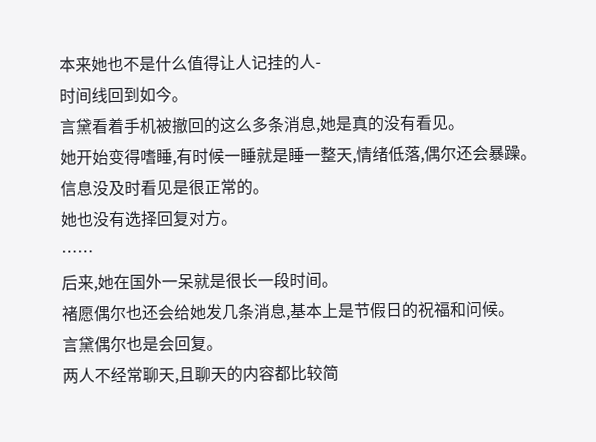本来她也不是什么值得让人记挂的人-
时间线回到如今。
言黛看着手机被撤回的这么多条消息,她是真的没有看见。
她开始变得嗜睡,有时候一睡就是睡一整天,情绪低落,偶尔还会暴躁。
信息没及时看见是很正常的。
她也没有选择回复对方。
……
后来,她在国外一呆就是很长一段时间。
褚愿偶尔也还会给她发几条消息,基本上是节假日的祝福和问候。
言黛偶尔也是会回复。
两人不经常聊天,且聊天的内容都比较简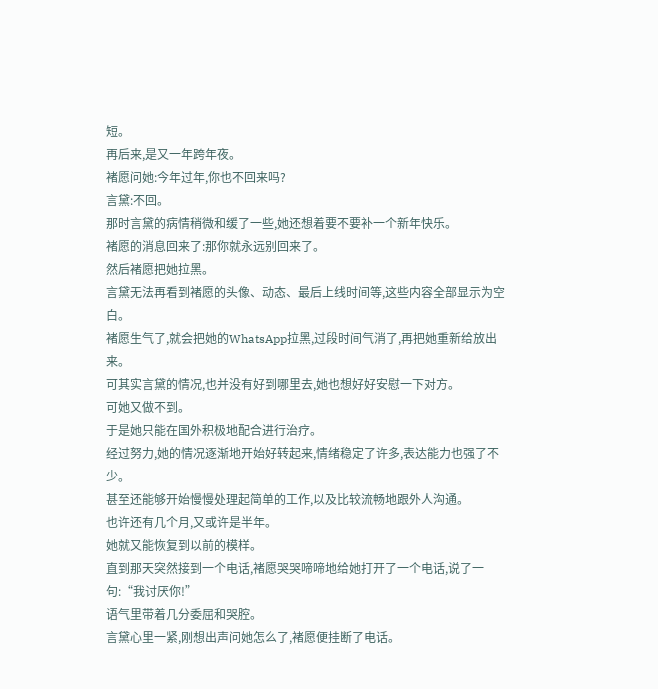短。
再后来,是又一年跨年夜。
褚愿问她:今年过年,你也不回来吗?
言黛:不回。
那时言黛的病情稍微和缓了一些,她还想着要不要补一个新年快乐。
褚愿的消息回来了:那你就永远别回来了。
然后褚愿把她拉黑。
言黛无法再看到褚愿的头像、动态、最后上线时间等,这些内容全部显示为空白。
褚愿生气了,就会把她的WhatsApp拉黑,过段时间气消了,再把她重新给放出来。
可其实言黛的情况,也并没有好到哪里去,她也想好好安慰一下对方。
可她又做不到。
于是她只能在国外积极地配合进行治疗。
经过努力,她的情况逐渐地开始好转起来,情绪稳定了许多,表达能力也强了不少。
甚至还能够开始慢慢处理起简单的工作,以及比较流畅地跟外人沟通。
也许还有几个月,又或许是半年。
她就又能恢复到以前的模样。
直到那天突然接到一个电话,褚愿哭哭啼啼地给她打开了一个电话,说了一句:“我讨厌你!”
语气里带着几分委屈和哭腔。
言黛心里一紧,刚想出声问她怎么了,褚愿便挂断了电话。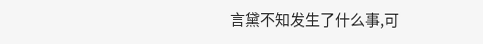言黛不知发生了什么事,可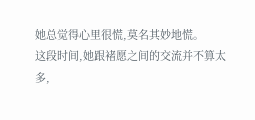她总觉得心里很慌,莫名其妙地慌。
这段时间,她跟褚愿之间的交流并不算太多,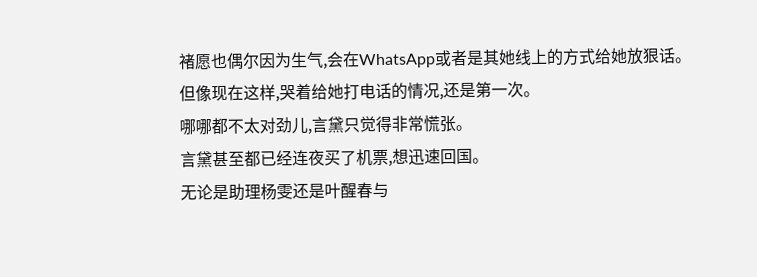褚愿也偶尔因为生气,会在WhatsApp或者是其她线上的方式给她放狠话。
但像现在这样,哭着给她打电话的情况,还是第一次。
哪哪都不太对劲儿,言黛只觉得非常慌张。
言黛甚至都已经连夜买了机票,想迅速回国。
无论是助理杨雯还是叶醒春与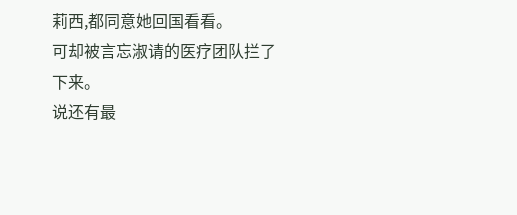莉西,都同意她回国看看。
可却被言忘淑请的医疗团队拦了下来。
说还有最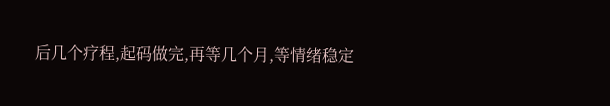后几个疗程,起码做完,再等几个月,等情绪稳定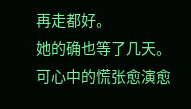再走都好。
她的确也等了几天。
可心中的慌张愈演愈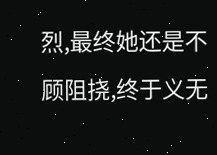烈,最终她还是不顾阻挠,终于义无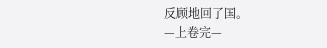反顾地回了国。
—上卷完—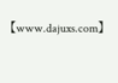【www.dajuxs.com】